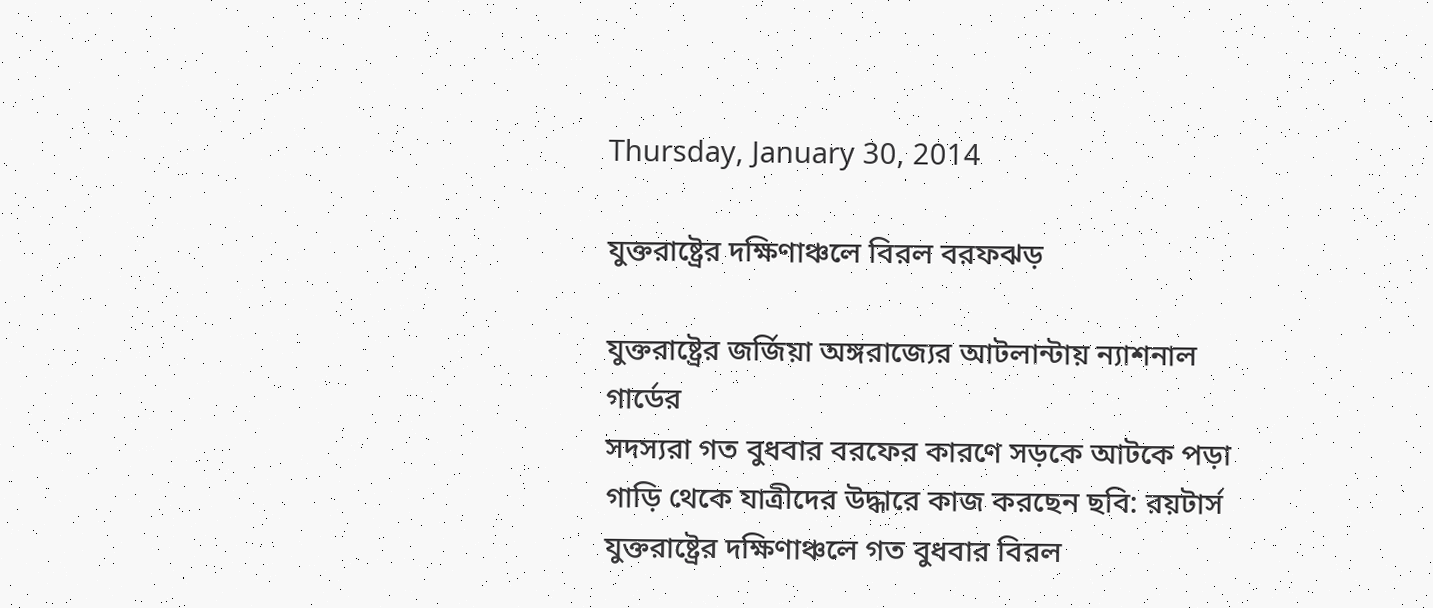Thursday, January 30, 2014

যুক্তরাষ্ট্রের দক্ষিণাঞ্চলে বিরল বরফঝড়

যুক্তরাষ্ট্রের জর্জিয়া অঙ্গরাজ্যের আটলান্টায় ন্যাশনাল গার্ডের
সদস্যরা গত বুধবার বরফের কারণে সড়কে আটকে পড়া
গাড়ি থেকে যাত্রীদের উদ্ধারে কাজ করছেন ছবি: রয়টার্স
যুক্তরাষ্ট্রের দক্ষিণাঞ্চলে গত বুধবার বিরল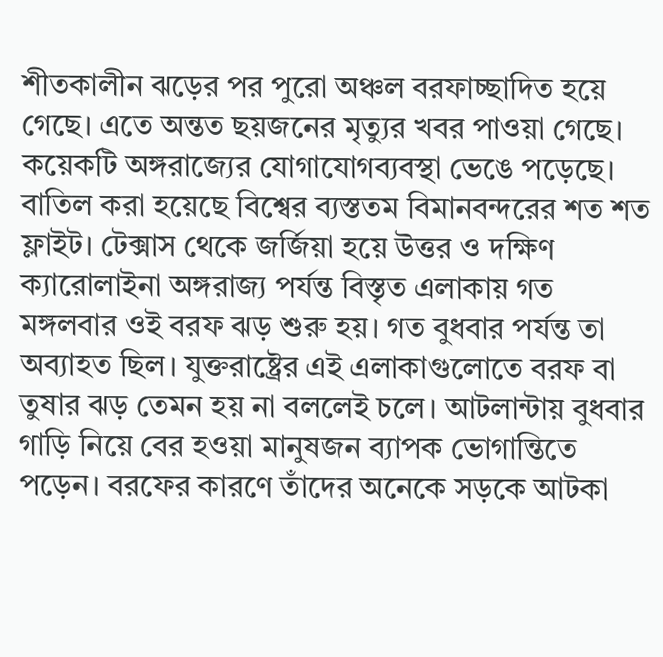শীতকালীন ঝড়ের পর পুরো অঞ্চল বরফাচ্ছাদিত হয়ে গেছে। এতে অন্তত ছয়জনের মৃত্যুর খবর পাওয়া গেছে। কয়েকটি অঙ্গরাজ্যের যোগাযোগব্যবস্থা ভেঙে পড়েছে। বাতিল করা হয়েছে বিশ্বের ব্যস্ততম বিমানবন্দরের শত শত ফ্লাইট। টেক্সাস থেকে জর্জিয়া হয়ে উত্তর ও দক্ষিণ ক্যারোলাইনা অঙ্গরাজ্য পর্যন্ত বিস্তৃত এলাকায় গত মঙ্গলবার ওই বরফ ঝড় শুরু হয়। গত বুধবার পর্যন্ত তা অব্যাহত ছিল। যুক্তরাষ্ট্রের এই এলাকাগুলোতে বরফ বা তুষার ঝড় তেমন হয় না বললেই চলে। আটলান্টায় বুধবার গাড়ি নিয়ে বের হওয়া মানুষজন ব্যাপক ভোগান্তিতে পড়েন। বরফের কারণে তাঁদের অনেকে সড়কে আটকা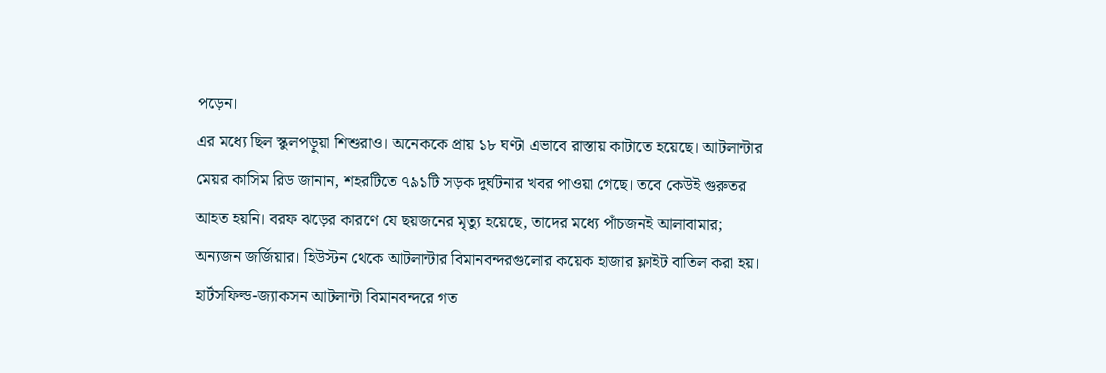পড়েন।
এর মধ্যে ছিল স্কুলপড়ুয়া শিশুরাও। অনেককে প্রায় ১৮ ঘণ্টা এভাবে রাস্তায় কাটাতে হয়েছে। আটলান্টার মেয়র কাসিম রিড জানান, শহরটিতে ৭৯১টি সড়ক দুর্ঘটনার খবর পাওয়া গেছে। তবে কেউই গুরুতর আহত হয়নি। বরফ ঝড়ের কারণে যে ছয়জনের মৃত্যু হয়েছে, তাদের মধ্যে পাঁচজনই আলাবামার; অন্যজন জর্জিয়ার। হিউস্টন থেকে আটলান্টার বিমানবন্দরগুলোর কয়েক হাজার ফ্লাইট বাতিল করা হয়। হার্টসফিল্ড-জ্যাকসন আটলান্টা বিমানবন্দরে গত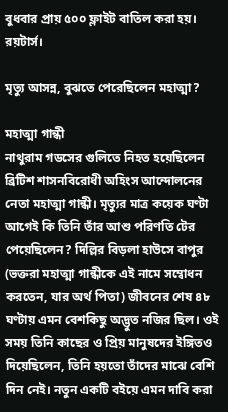বুধবার প্রায় ৫০০ ফ্লাইট বাতিল করা হয়। রয়টার্স।

মৃত্যু আসন্ন, বুঝতে পেরেছিলেন মহাত্মা?

মহাত্মা গান্ধী
নাথুরাম গডসের গুলিতে নিহত হয়েছিলেন ব্রিটিশ শাসনবিরোধী অহিংস আন্দোলনের নেতা মহাত্মা গান্ধী। মৃত্যুর মাত্র কয়েক ঘণ্টা আগেই কি তিনি তাঁর আশু পরিণতি টের পেয়েছিলেন? দিল্লির বিড়লা হাউসে বাপুর (ভক্তরা মহাত্মা গান্ধীকে এই নামে সম্বোধন করতেন, যার অর্থ পিতা) জীবনের শেষ ৪৮ ঘণ্টায় এমন বেশকিছু অদ্ভুত নজির ছিল। ওই সময় তিনি কাছের ও প্রিয় মানুষদের ইঙ্গিতও দিয়েছিলেন, তিনি হয়তো তাঁদের মাঝে বেশি দিন নেই। নতুন একটি বইয়ে এমন দাবি করা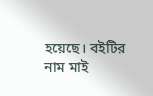হয়েছে। বইটির নাম মাই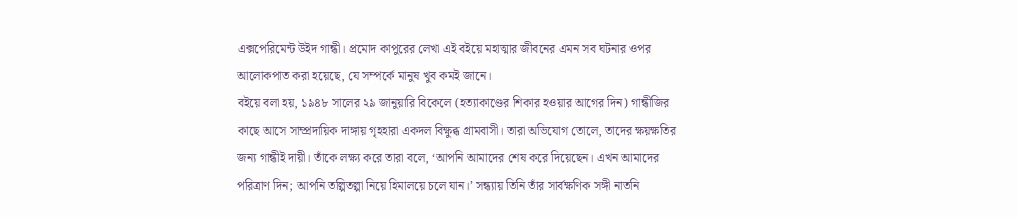এক্সপেরিমেন্ট উইদ গান্ধী। প্রমোদ কাপুরের লেখা এই বইয়ে মহাত্মার জীবনের এমন সব ঘটনার ওপর আলোকপাত করা হয়েছে, যে সম্পর্কে মানুষ খুব কমই জানে।
বইয়ে বলা হয়, ১৯৪৮ সালের ২৯ জানুয়ারি বিকেলে (হত্যাকাণ্ডের শিকার হওয়ার আগের দিন) গান্ধীজির কাছে আসে সাম্প্রদায়িক দাঙ্গায় গৃহহারা একদল বিক্ষুব্ধ গ্রামবাসী। তারা অভিযোগ তোলে, তাদের ক্ষয়ক্ষতির জন্য গান্ধীই দায়ী। তাঁকে লক্ষ্য করে তারা বলে, ‘আপনি আমাদের শেষ করে দিয়েছেন। এখন আমাদের পরিত্রাণ দিন; আপনি তল্পিতল্পা নিয়ে হিমালয়ে চলে যান।’ সন্ধ্যায় তিনি তাঁর সার্বক্ষণিক সঙ্গী নাতনি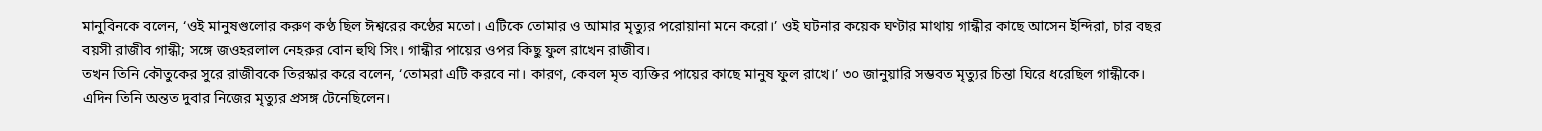মানুবিনকে বলেন, ‘ওই মানুষগুলোর করুণ কণ্ঠ ছিল ঈশ্বরের কণ্ঠের মতো। এটিকে তোমার ও আমার মৃত্যুর পরোয়ানা মনে করো।’ ওই ঘটনার কয়েক ঘণ্টার মাথায় গান্ধীর কাছে আসেন ইন্দিরা, চার বছর বয়সী রাজীব গান্ধী; সঙ্গে জওহরলাল নেহরুর বোন হুথি সিং। গান্ধীর পায়ের ওপর কিছু ফুল রাখেন রাজীব।
তখন তিনি কৌতুকের সুরে রাজীবকে তিরস্কার করে বলেন, ‘তোমরা এটি করবে না। কারণ, কেবল মৃত ব্যক্তির পায়ের কাছে মানুষ ফুল রাখে।’ ৩০ জানুয়ারি সম্ভবত মৃত্যুর চিন্তা ঘিরে ধরেছিল গান্ধীকে। এদিন তিনি অন্তত দুবার নিজের মৃত্যুর প্রসঙ্গ টেনেছিলেন।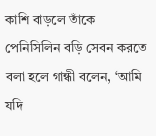কাশি বাড়লে তাঁকে পেনিসিলিন বড়ি সেবন করতে বলা হলে গান্ধী বলেন, ‘আমি যদি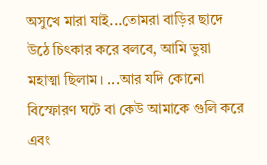অসুখে মারা যাই...তোমরা বাড়ির ছাদে উঠে চিৎকার করে বলবে, আমি ভুয়া মহাত্মা ছিলাম। ...আর যদি কোনো বিস্ফোরণ ঘটে বা কেউ আমাকে গুলি করে এবং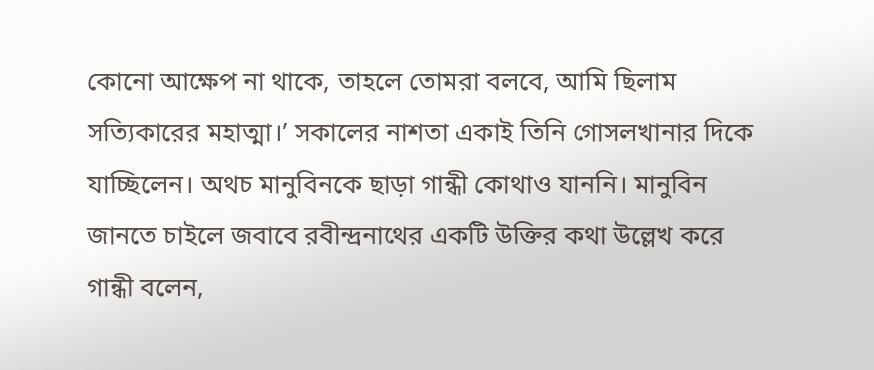কোনো আক্ষেপ না থাকে, তাহলে তোমরা বলবে, আমি ছিলাম সত্যিকারের মহাত্মা।’ সকালের নাশতা একাই তিনি গোসলখানার দিকে যাচ্ছিলেন। অথচ মানুবিনকে ছাড়া গান্ধী কোথাও যাননি। মানুবিন জানতে চাইলে জবাবে রবীন্দ্রনাথের একটি উক্তির কথা উল্লেখ করে গান্ধী বলেন,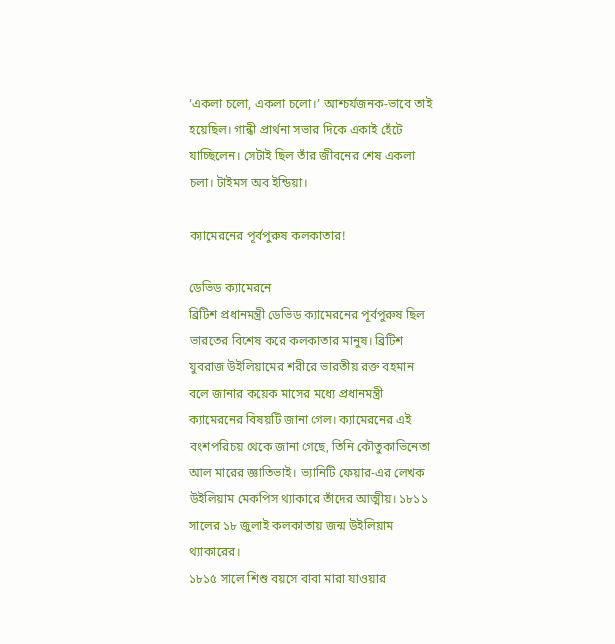‘একলা চলো, একলা চলো।’ আশ্চর্যজনক-ভাবে তাই হয়েছিল। গান্ধী প্রার্থনা সভার দিকে একাই হেঁটে যাচ্ছিলেন। সেটাই ছিল তাঁর জীবনের শেষ একলা চলা। টাইমস অব ইন্ডিয়া।

ক্যামেরনের পূর্বপুরুষ কলকাতার!

ডেভিড ক্যামেরনে
ব্রিটিশ প্রধানমন্ত্রী ডেভিড ক্যামেরনের পূর্বপুরুষ ছিল ভারতের বিশেষ করে কলকাতার মানুষ। ব্রিটিশ যুবরাজ উইলিয়ামের শরীরে ভারতীয় রক্ত বহমান বলে জানার কয়েক মাসের মধ্যে প্রধানমন্ত্রী ক্যামেরনের বিষয়টি জানা গেল। ক্যামেরনের এই বংশপরিচয় থেকে জানা গেছে, তিনি কৌতুকাভিনেতা আল মারের জ্ঞাতিভাই। ভ্যানিটি ফেয়ার-এর লেখক উইলিয়াম মেকপিস থ্যাকারে তাঁদের আত্মীয়। ১৮১১ সালের ১৮ জুলাই কলকাতায় জন্ম উইলিয়াম থ্যাকারের।
১৮১৫ সালে শিশু বয়সে বাবা মারা যাওয়ার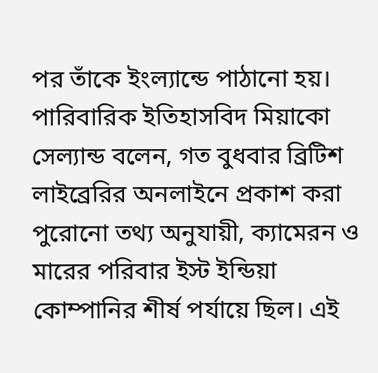পর তাঁকে ইংল্যান্ডে পাঠানো হয়। পারিবারিক ইতিহাসবিদ মিয়াকো সেল্যান্ড বলেন, গত বুধবার ব্রিটিশ লাইব্রেরির অনলাইনে প্রকাশ করা পুরোনো তথ্য অনুযায়ী, ক্যামেরন ও মারের পরিবার ইস্ট ইন্ডিয়া কোম্পানির শীর্ষ পর্যায়ে ছিল। এই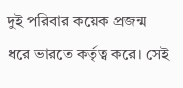দুই পরিবার কয়েক প্রজন্ম ধরে ভারতে কর্তৃত্ব করে। সেই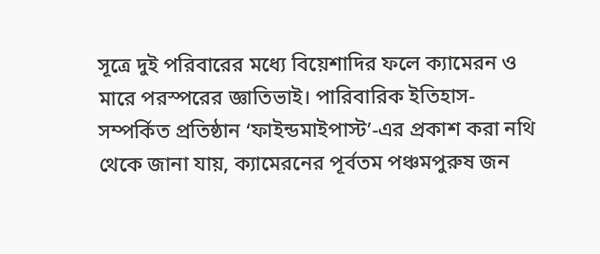সূত্রে দুই পরিবারের মধ্যে বিয়েশাদির ফলে ক্যামেরন ও মারে পরস্পরের জ্ঞাতিভাই। পারিবারিক ইতিহাস-সম্পর্কিত প্রতিষ্ঠান ‘ফাইন্ডমাইপাস্ট’-এর প্রকাশ করা নথি থেকে জানা যায়, ক্যামেরনের পূর্বতম পঞ্চমপুরুষ জন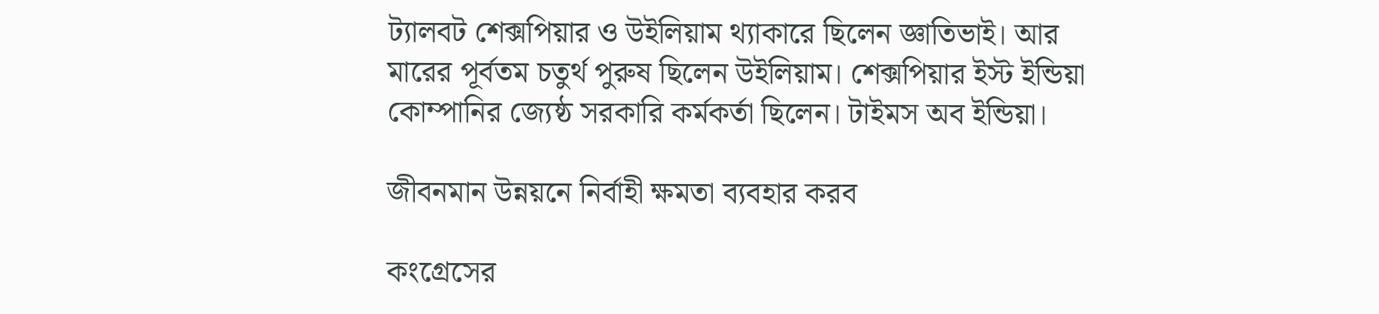ট্যালবট শেক্সপিয়ার ও উইলিয়াম থ্যাকারে ছিলেন জ্ঞাতিভাই। আর মারের পূর্বতম চতুর্থ পুরুষ ছিলেন উইলিয়াম। শেক্সপিয়ার ইস্ট ইন্ডিয়া কোম্পানির জ্যেষ্ঠ সরকারি কর্মকর্তা ছিলেন। টাইমস অব ইন্ডিয়া।

জীবনমান উন্নয়নে নির্বাহী ক্ষমতা ব্যবহার করব

কংগ্রেসের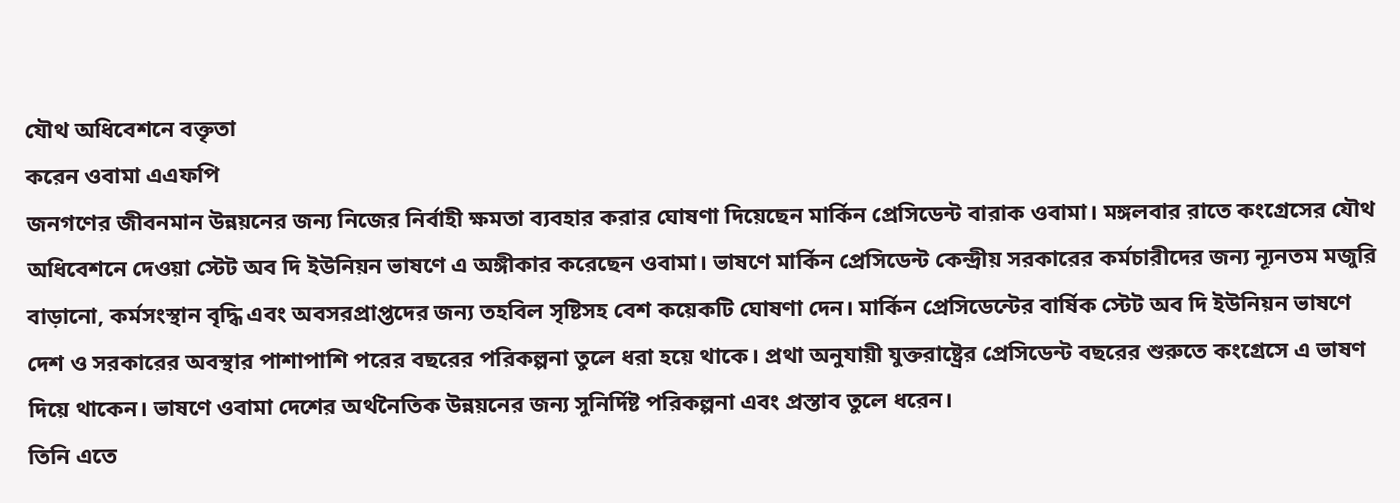যৌথ অধিবেশনে বক্তৃতা
করেন ওবামা এএফপি
জনগণের জীবনমান উন্নয়নের জন্য নিজের নির্বাহী ক্ষমতা ব্যবহার করার ঘোষণা দিয়েছেন মার্কিন প্রেসিডেন্ট বারাক ওবামা। মঙ্গলবার রাতে কংগ্রেসের যৌথ অধিবেশনে দেওয়া স্টেট অব দি ইউনিয়ন ভাষণে এ অঙ্গীকার করেছেন ওবামা। ভাষণে মার্কিন প্রেসিডেন্ট কেন্দ্রীয় সরকারের কর্মচারীদের জন্য ন্যূনতম মজুরি বাড়ানো, কর্মসংস্থান বৃদ্ধি এবং অবসরপ্রাপ্তদের জন্য তহবিল সৃষ্টিসহ বেশ কয়েকটি ঘোষণা দেন। মার্কিন প্রেসিডেন্টের বার্ষিক স্টেট অব দি ইউনিয়ন ভাষণে দেশ ও সরকারের অবস্থার পাশাপাশি পরের বছরের পরিকল্পনা তুলে ধরা হয়ে থাকে। প্রথা অনুযায়ী যুক্তরাষ্ট্রের প্রেসিডেন্ট বছরের শুরুতে কংগ্রেসে এ ভাষণ দিয়ে থাকেন। ভাষণে ওবামা দেশের অর্থনৈতিক উন্নয়নের জন্য সুনির্দিষ্ট পরিকল্পনা এবং প্রস্তাব তুলে ধরেন।
তিনি এতে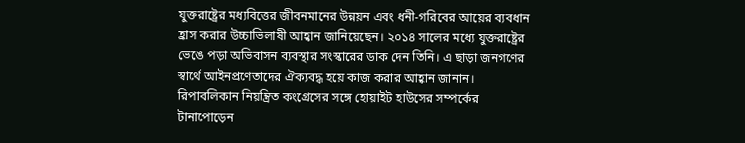যুক্তরাষ্ট্রের মধ্যবিত্তের জীবনমানের উন্নয়ন এবং ধনী-গরিবের আয়ের ব্যবধান হ্রাস করার উচ্চাভিলাষী আহ্বান জানিয়েছেন। ২০১৪ সালের মধ্যে যুক্তরাষ্ট্রের ভেঙে পড়া অভিবাসন ব্যবস্থার সংস্কারের ডাক দেন তিনি। এ ছাড়া জনগণের স্বার্থে আইনপ্রণেতাদের ঐক্যবদ্ধ হয়ে কাজ করার আহ্বান জানান। রিপাবলিকান নিয়ন্ত্রিত কংগ্রেসের সঙ্গে হোয়াইট হাউসের সম্পর্কের টানাপোড়েন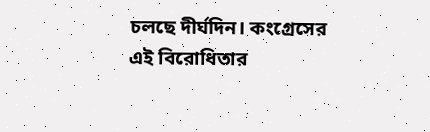চলছে দীর্ঘদিন। কংগ্রেসের এই বিরোধিতার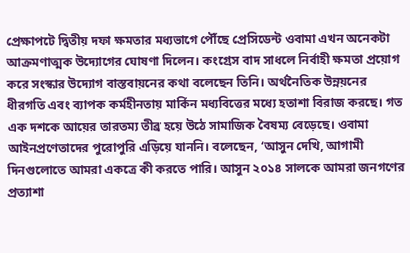প্রেক্ষাপটে দ্বিতীয় দফা ক্ষমতার মধ্যভাগে পৌঁছে প্রেসিডেন্ট ওবামা এখন অনেকটা আক্রমণাত্মক উদ্যোগের ঘোষণা দিলেন। কংগ্রেস বাদ সাধলে নির্বাহী ক্ষমতা প্রয়োগ করে সংস্কার উদ্যোগ বাস্তবায়নের কথা বলেছেন তিনি। অর্থনৈতিক উন্নয়নের ধীরগতি এবং ব্যাপক কর্মহীনতায় মার্কিন মধ্যবিত্তের মধ্যে হতাশা বিরাজ করছে। গত এক দশকে আয়ের তারতম্য তীব্র হয়ে উঠে সামাজিক বৈষম্য বেড়েছে। ওবামা আইনপ্রণেতাদের পুরোপুরি এড়িয়ে যাননি। বলেছেন, ‘আসুন দেখি, আগামী দিনগুলোতে আমরা একত্রে কী করতে পারি। আসুন ২০১৪ সালকে আমরা জনগণের প্রত্যাশা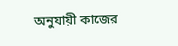অনুযায়ী কাজের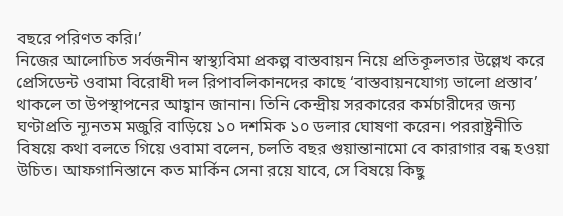বছরে পরিণত করি।’
নিজের আলোচিত সর্বজনীন স্বাস্থ্যবিমা প্রকল্প বাস্তবায়ন নিয়ে প্রতিকূলতার উল্লেখ করে প্রেসিডেন্ট ওবামা বিরোধী দল রিপাবলিকানদের কাছে ‘বাস্তবায়নযোগ্য ভালো প্রস্তাব’ থাকলে তা উপস্থাপনের আহ্বান জানান। তিনি কেন্দ্রীয় সরকারের কর্মচারীদের জন্য ঘণ্টাপ্রতি ন্যূনতম মজুরি বাড়িয়ে ১০ দশমিক ১০ ডলার ঘোষণা করেন। পররাষ্ট্রনীতি বিষয়ে কথা বলতে গিয়ে ওবামা বলেন, চলতি বছর গুয়ান্তানামো বে কারাগার বন্ধ হওয়া উচিত। আফগানিস্তানে কত মার্কিন সেনা রয়ে যাবে, সে বিষয়ে কিছু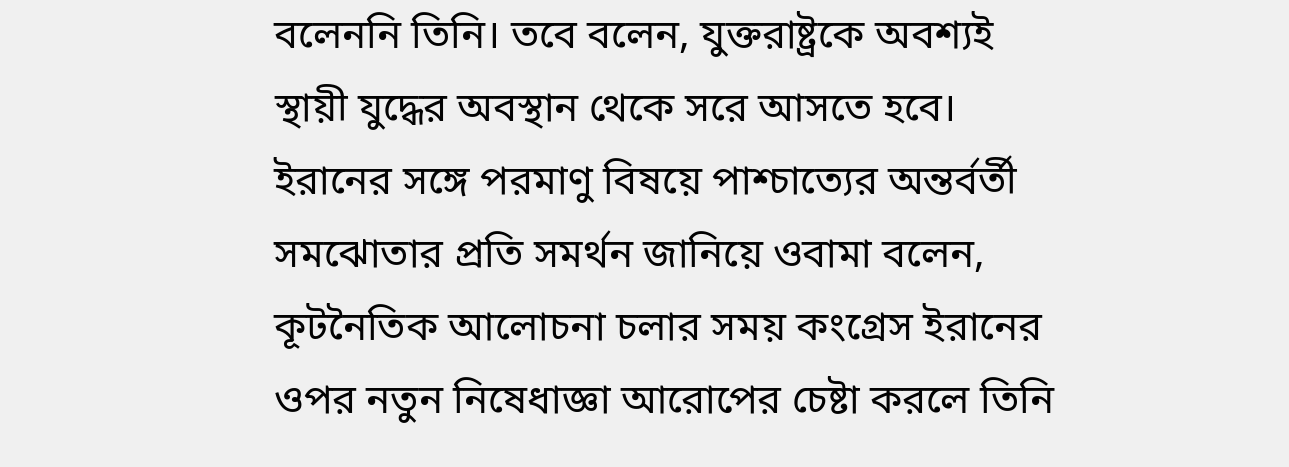বলেননি তিনি। তবে বলেন, যুক্তরাষ্ট্রকে অবশ্যই স্থায়ী যুদ্ধের অবস্থান থেকে সরে আসতে হবে। ইরানের সঙ্গে পরমাণু বিষয়ে পাশ্চাত্যের অন্তর্বর্তী সমঝোতার প্রতি সমর্থন জানিয়ে ওবামা বলেন, কূটনৈতিক আলোচনা চলার সময় কংগ্রেস ইরানের ওপর নতুন নিষেধাজ্ঞা আরোপের চেষ্টা করলে তিনি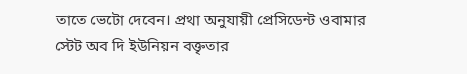তাতে ভেটো দেবেন। প্রথা অনুযায়ী প্রেসিডেন্ট ওবামার স্টেট অব দি ইউনিয়ন বক্তৃতার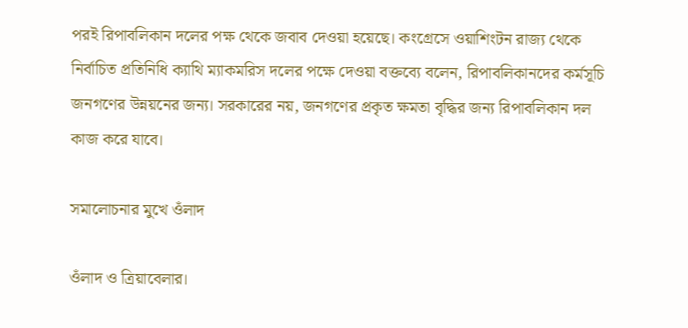পরই রিপাবলিকান দলের পক্ষ থেকে জবাব দেওয়া হয়েছে। কংগ্রেসে ওয়াশিংটন রাজ্য থেকে নির্বাচিত প্রতিনিধি ক্যাথি ম্যাকমরিস দলের পক্ষে দেওয়া বক্তব্যে বলেন, রিপাবলিকানদের কর্মসূচি জনগণের উন্নয়নের জন্য। সরকারের নয়, জনগণের প্রকৃত ক্ষমতা বৃদ্ধির জন্য রিপাবলিকান দল কাজ করে যাবে।

সমালোচনার মুখে ওঁলাদ

ওঁলাদ ও ত্রিয়াবেলার।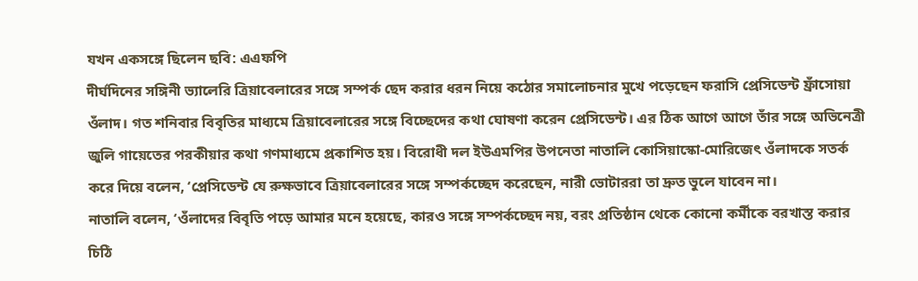যখন একসঙ্গে ছিলেন ছবি: এএফপি
দীর্ঘদিনের সঙ্গিনী ভ্যালেরি ত্রিয়াবেলারের সঙ্গে সম্পর্ক ছেদ করার ধরন নিয়ে কঠোর সমালোচনার মুখে পড়েছেন ফরাসি প্রেসিডেন্ট ফ্রাঁসোয়া ওঁলাদ। গত শনিবার বিবৃতির মাধ্যমে ত্রিয়াবেলারের সঙ্গে বিচ্ছেদের কথা ঘোষণা করেন প্রেসিডেন্ট। এর ঠিক আগে আগে তাঁর সঙ্গে অভিনেত্রী জুলি গায়েতের পরকীয়ার কথা গণমাধ্যমে প্রকাশিত হয়। বিরোধী দল ইউএমপির উপনেতা নাতালি কোসিয়াস্কো-মোরিজেৎ ওঁলাদকে সতর্ক করে দিয়ে বলেন, ‘প্রেসিডেন্ট যে রুক্ষভাবে ত্রিয়াবেলারের সঙ্গে সম্পর্কচ্ছেদ করেছেন, নারী ভোটাররা তা দ্রুত ভুলে যাবেন না।
নাতালি বলেন, ‘ওঁলাদের বিবৃতি পড়ে আমার মনে হয়েছে, কারও সঙ্গে সম্পর্কচ্ছেদ নয়, বরং প্রতিষ্ঠান থেকে কোনো কর্মীকে বরখাস্ত করার চিঠি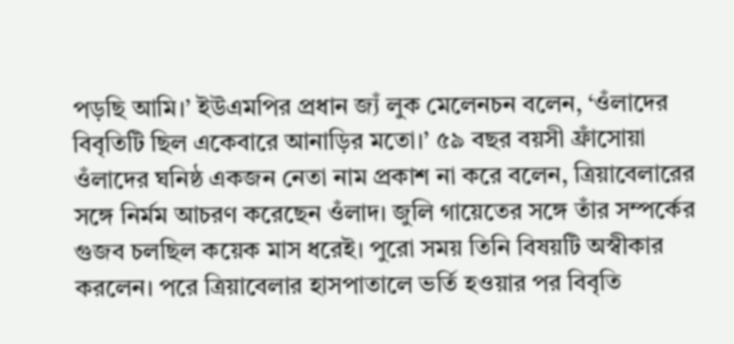পড়ছি আমি।’ ইউএমপির প্রধান জ্যঁ লুক মেলেনচন বলেন, ‘ওঁলাদের বিবৃতিটি ছিল একেবারে আনাড়ির মতো।’ ৫৯ বছর বয়সী ফ্রাঁসোয়া ওঁলাদের ঘনিষ্ঠ একজন নেতা নাম প্রকাশ না করে বলেন, ত্রিয়াবেলারের সঙ্গে নির্মম আচরণ করেছেন ওঁলাদ। জুলি গায়েতের সঙ্গে তাঁর সম্পর্কের গুজব চলছিল কয়েক মাস ধরেই। পুরো সময় তিনি বিষয়টি অস্বীকার করলেন। পরে ত্রিয়াবেলার হাসপাতালে ভর্তি হওয়ার পর বিবৃতি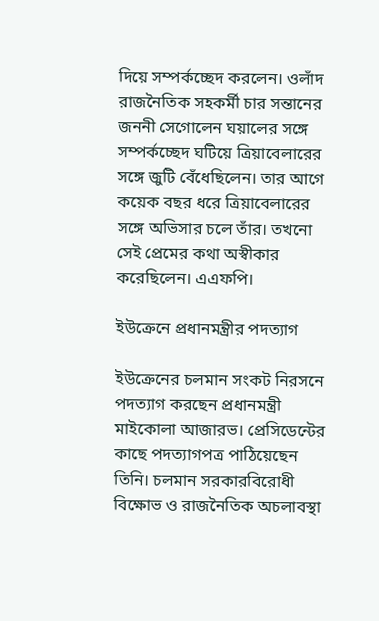দিয়ে সম্পর্কচ্ছেদ করলেন। ওলাঁদ রাজনৈতিক সহকর্মী চার সন্তানের জননী সেগোলেন ঘয়ালের সঙ্গে সম্পর্কচ্ছেদ ঘটিয়ে ত্রিয়াবেলারের সঙ্গে জুটি বেঁধেছিলেন। তার আগে কয়েক বছর ধরে ত্রিয়াবেলারের সঙ্গে অভিসার চলে তাঁর। তখনো সেই প্রেমের কথা অস্বীকার করেছিলেন। এএফপি।

ইউক্রেনে প্রধানমন্ত্রীর পদত্যাগ

ইউক্রেনের চলমান সংকট নিরসনে পদত্যাগ করছেন প্রধানমন্ত্রী মাইকোলা আজারভ। প্রেসিডেন্টের কাছে পদত্যাগপত্র পাঠিয়েছেন তিনি। চলমান সরকারবিরোধী বিক্ষোভ ও রাজনৈতিক অচলাবস্থা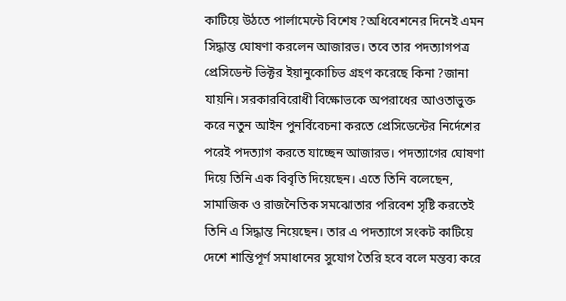কাটিয়ে উঠতে পার্লামেন্টে বিশেষ ?অধিবেশনের দিনেই এমন সিদ্ধান্ত ঘোষণা করলেন আজারভ। তবে তার পদত্যাগপত্র প্রেসিডেন্ট ভিক্টর ইয়ানুকোচিভ গ্রহণ করেছে কিনা ?জানা যায়নি। সরকারবিরোধী বিক্ষোভকে অপরাধের আওতাভুক্ত করে নতুন আইন পুনর্বিবেচনা করতে প্রেসিডেন্টের নির্দেশের পরেই পদত্যাগ করতে যাচ্ছেন আজারভ। পদত্যাগের ঘোষণা দিয়ে তিনি এক বিবৃতি দিয়েছেন। এতে তিনি বলেছেন, সামাজিক ও রাজনৈতিক সমঝোতার পরিবেশ সৃষ্টি করতেই তিনি এ সিদ্ধান্ত নিয়েছেন। তার এ পদত্যাগে সংকট কাটিয়ে দেশে শান্তিপূর্ণ সমাধানের সুযোগ তৈরি হবে বলে মন্তব্য করে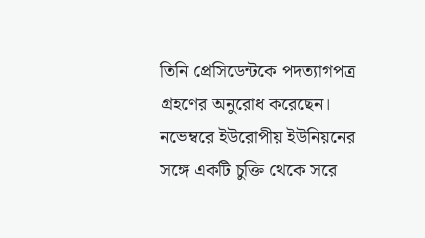তিনি প্রেসিডেন্টকে পদত্যাগপত্র গ্রহণের অনুরোধ করেছেন। নভেম্বরে ইউরোপীয় ইউনিয়নের সঙ্গে একটি চুক্তি থেকে সরে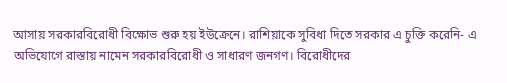আসায় সরকারবিরোধী বিক্ষোভ শুরু হয় ইউক্রেনে। রাশিয়াকে সুবিধা দিতে সরকার এ চুক্তি করেনি- এ অভিযোগে রাস্তায় নামেন সরকারবিরোধী ও সাধারণ জনগণ। বিরোধীদের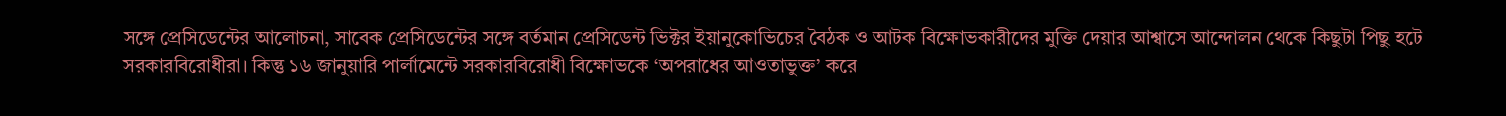সঙ্গে প্রেসিডেন্টের আলোচনা, সাবেক প্রেসিডেন্টের সঙ্গে বর্তমান প্রেসিডেন্ট ভিক্টর ইয়ানুকোভিচের বৈঠক ও আটক বিক্ষোভকারীদের মুক্তি দেয়ার আশ্বাসে আন্দোলন থেকে কিছুটা পিছু হটে সরকারবিরোধীরা। কিন্তু ১৬ জানুয়ারি পার্লামেন্টে সরকারবিরোধী বিক্ষোভকে ‘অপরাধের আওতাভুক্ত’ করে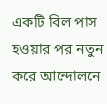একটি বিল পাস হওয়ার পর নতুন করে আন্দোলনে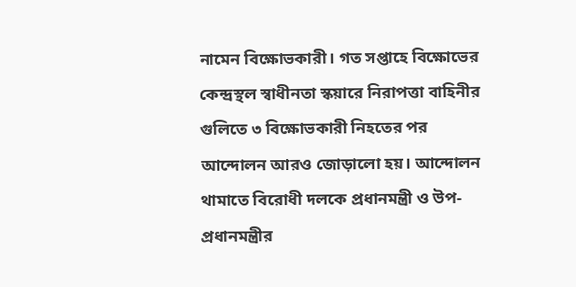নামেন বিক্ষোভকারী। গত সপ্তাহে বিক্ষোভের কেন্দ্রস্থল স্বাধীনতা স্কয়ারে নিরাপত্তা বাহিনীর গুলিতে ৩ বিক্ষোভকারী নিহতের পর আন্দোলন আরও জোড়ালো হয়। আন্দোলন থামাতে বিরোধী দলকে প্রধানমন্ত্রী ও উপ-প্রধানমন্ত্রীর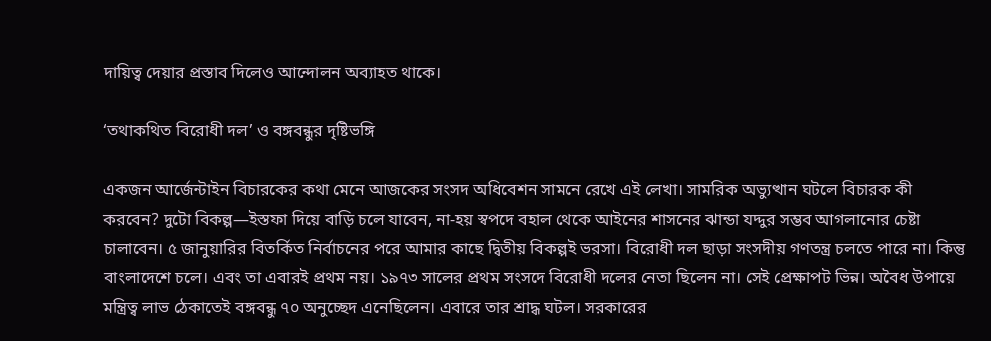দায়িত্ব দেয়ার প্রস্তাব দিলেও আন্দোলন অব্যাহত থাকে।

‘তথাকথিত বিরোধী দল’ ও বঙ্গবন্ধুর দৃষ্টিভঙ্গি

একজন আর্জেন্টাইন বিচারকের কথা মেনে আজকের সংসদ অধিবেশন সামনে রেখে এই লেখা। সামরিক অভ্যুত্থান ঘটলে বিচারক কী করবেন? দুটো বিকল্প—ইস্তফা দিয়ে বাড়ি চলে যাবেন, না-হয় স্বপদে বহাল থেকে আইনের শাসনের ঝান্ডা যদ্দুর সম্ভব আগলানোর চেষ্টা চালাবেন। ৫ জানুয়ারির বিতর্কিত নির্বাচনের পরে আমার কাছে দ্বিতীয় বিকল্পই ভরসা। বিরোধী দল ছাড়া সংসদীয় গণতন্ত্র চলতে পারে না। কিন্তু বাংলাদেশে চলে। এবং তা এবারই প্রথম নয়। ১৯৭৩ সালের প্রথম সংসদে বিরোধী দলের নেতা ছিলেন না। সেই প্রেক্ষাপট ভিন্ন। অবৈধ উপায়ে মন্ত্রিত্ব লাভ ঠেকাতেই বঙ্গবন্ধু ৭০ অনুচ্ছেদ এনেছিলেন। এবারে তার শ্রাদ্ধ ঘটল। সরকারের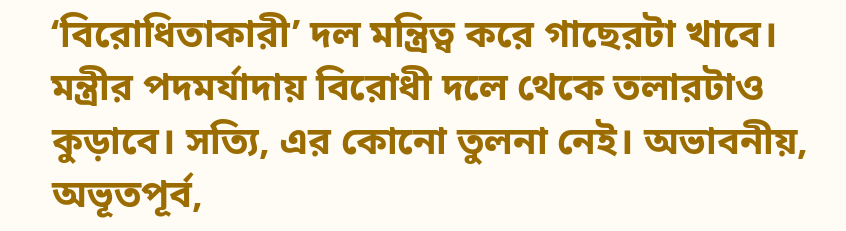‘বিরোধিতাকারী’ দল মন্ত্রিত্ব করে গাছেরটা খাবে। মন্ত্রীর পদমর্যাদায় বিরোধী দলে থেকে তলারটাও কুড়াবে। সত্যি, এর কোনো তুলনা নেই। অভাবনীয়, অভূতপূর্ব,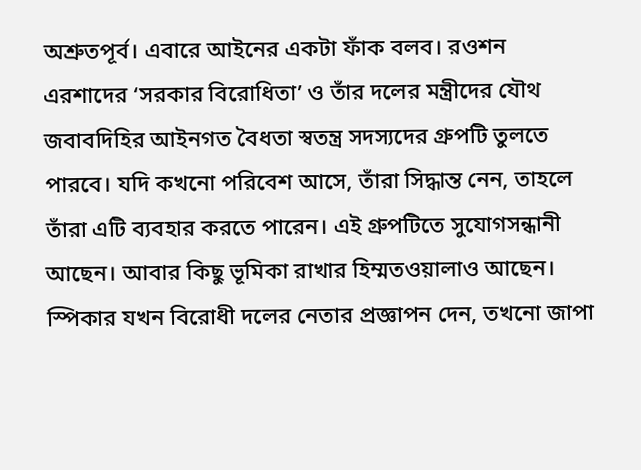অশ্রুতপূর্ব। এবারে আইনের একটা ফাঁক বলব। রওশন এরশাদের ‘সরকার বিরোধিতা’ ও তাঁর দলের মন্ত্রীদের যৌথ জবাবদিহির আইনগত বৈধতা স্বতন্ত্র সদস্যদের গ্রুপটি তুলতে পারবে। যদি কখনো পরিবেশ আসে, তাঁরা সিদ্ধান্ত নেন, তাহলে তাঁরা এটি ব্যবহার করতে পারেন। এই গ্রুপটিতে সুযোগসন্ধানী আছেন। আবার কিছু ভূমিকা রাখার হিম্মতওয়ালাও আছেন। স্পিকার যখন বিরোধী দলের নেতার প্রজ্ঞাপন দেন, তখনো জাপা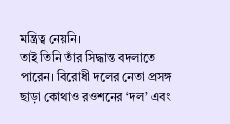মন্ত্রিত্ব নেয়নি।
তাই তিনি তাঁর সিদ্ধান্ত বদলাতে পারেন। বিরোধী দলের নেতা প্রসঙ্গ ছাড়া কোথাও রওশনের ‘দল’ এবং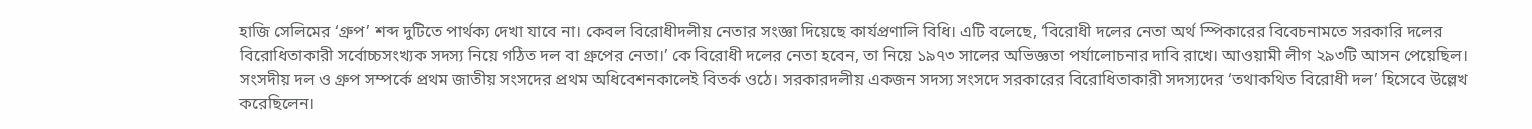হাজি সেলিমের ‘গ্রুপ’ শব্দ দুটিতে পার্থক্য দেখা যাবে না। কেবল বিরোধীদলীয় নেতার সংজ্ঞা দিয়েছে কার্যপ্রণালি বিধি। এটি বলেছে, ‘বিরোধী দলের নেতা অর্থ স্পিকারের বিবেচনামতে সরকারি দলের বিরোধিতাকারী সর্বোচ্চসংখ্যক সদস্য নিয়ে গঠিত দল বা গ্রুপের নেতা।’ কে বিরোধী দলের নেতা হবেন, তা নিয়ে ১৯৭৩ সালের অভিজ্ঞতা পর্যালোচনার দাবি রাখে। আওয়ামী লীগ ২৯৩টি আসন পেয়েছিল। সংসদীয় দল ও গ্রুপ সম্পর্কে প্রথম জাতীয় সংসদের প্রথম অধিবেশনকালেই বিতর্ক ওঠে। সরকারদলীয় একজন সদস্য সংসদে সরকারের বিরোধিতাকারী সদস্যদের ‘তথাকথিত বিরোধী দল’ হিসেবে উল্লেখ করেছিলেন।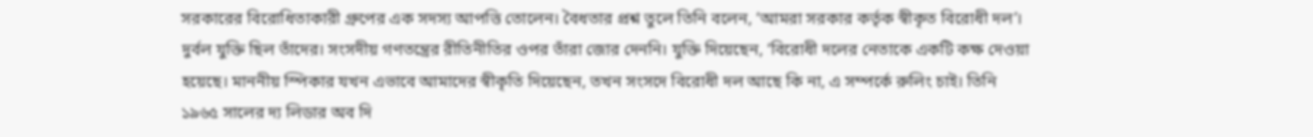সরকারের বিরোধিতাকারী গ্রুপের এক সদস্য আপত্তি তোলেন। বৈধতার প্রশ্ন তুলে তিনি বলেন, ‘আমরা সরকার কর্তৃক স্বীকৃত বিরোধী দল’। দুর্বল যুক্তি ছিল তাঁদের। সংসদীয় গণতন্ত্রের রীতিনীতির ওপর তাঁরা জোর দেননি। যুক্তি দিয়েছেন, ‘বিরোধী দলের নেতাকে একটি কক্ষ দেওয়া হয়েছে। মাননীয় স্পিকার যখন এভাবে আমাদের স্বীকৃতি দিয়েছেন, তখন সংসদে বিরোধী দল আছে কি না, এ সম্পর্কে রুলিং চাই। তিনি ১৯৬৫ সালের দ্য লিডার অব দি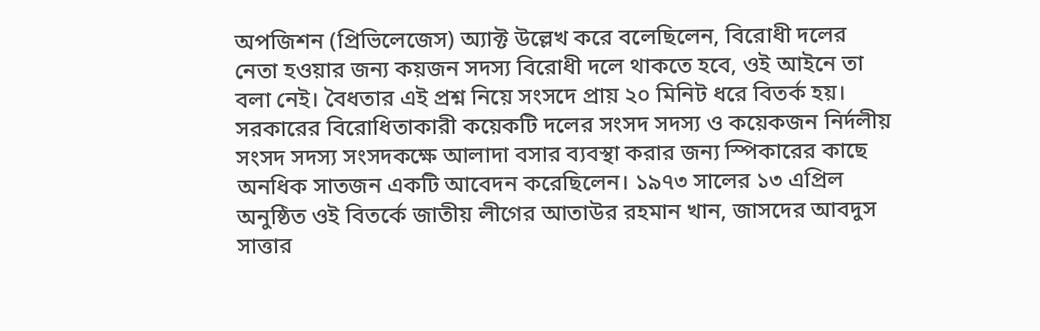অপজিশন (প্রিভিলেজেস) অ্যাক্ট উল্লেখ করে বলেছিলেন, বিরোধী দলের নেতা হওয়ার জন্য কয়জন সদস্য বিরোধী দলে থাকতে হবে, ওই আইনে তা বলা নেই। বৈধতার এই প্রশ্ন নিয়ে সংসদে প্রায় ২০ মিনিট ধরে বিতর্ক হয়।
সরকারের বিরোধিতাকারী কয়েকটি দলের সংসদ সদস্য ও কয়েকজন নির্দলীয় সংসদ সদস্য সংসদকক্ষে আলাদা বসার ব্যবস্থা করার জন্য স্পিকারের কাছে অনধিক সাতজন একটি আবেদন করেছিলেন। ১৯৭৩ সালের ১৩ এপ্রিল অনুষ্ঠিত ওই বিতর্কে জাতীয় লীগের আতাউর রহমান খান, জাসদের আবদুস সাত্তার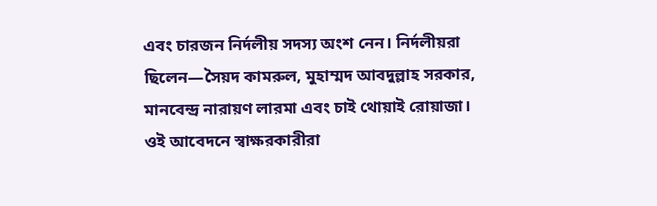এবং চারজন নির্দলীয় সদস্য অংশ নেন। নির্দলীয়রা ছিলেন—সৈয়দ কামরুল, মুহাম্মদ আবদুল্লাহ সরকার, মানবেন্দ্র নারায়ণ লারমা এবং চাই থোয়াই রোয়াজা। ওই আবেদনে স্বাক্ষরকারীরা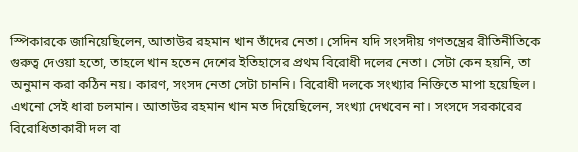স্পিকারকে জানিয়েছিলেন, আতাউর রহমান খান তাঁদের নেতা। সেদিন যদি সংসদীয় গণতন্ত্রের রীতিনীতিকে গুরুত্ব দেওয়া হতো, তাহলে খান হতেন দেশের ইতিহাসের প্রথম বিরোধী দলের নেতা। সেটা কেন হয়নি, তা অনুমান করা কঠিন নয়। কারণ, সংসদ নেতা সেটা চাননি। বিরোধী দলকে সংখ্যার নিক্তিতে মাপা হয়েছিল। এখনো সেই ধারা চলমান। আতাউর রহমান খান মত দিয়েছিলেন, সংখ্যা দেখবেন না। সংসদে সরকারের বিরোধিতাকারী দল বা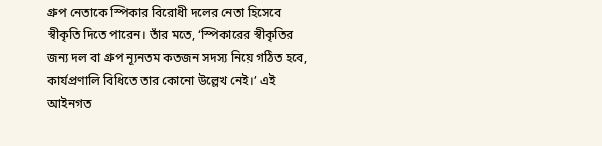গ্রুপ নেতাকে স্পিকার বিরোধী দলের নেতা হিসেবে স্বীকৃতি দিতে পারেন। তাঁর মতে, ‘স্পিকারের স্বীকৃতির জন্য দল বা গ্রুপ ন্যূনতম কতজন সদস্য নিয়ে গঠিত হবে, কার্যপ্রণালি বিধিতে তার কোনো উল্লেখ নেই।’ এই আইনগত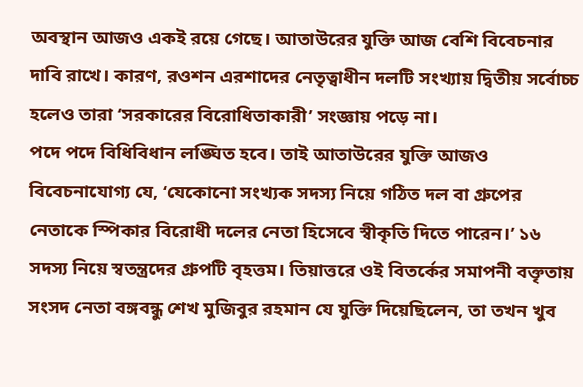অবস্থান আজও একই রয়ে গেছে। আতাউরের যুক্তি আজ বেশি বিবেচনার দাবি রাখে। কারণ, রওশন এরশাদের নেতৃত্বাধীন দলটি সংখ্যায় দ্বিতীয় সর্বোচ্চ হলেও তারা ‘সরকারের বিরোধিতাকারী’ সংজ্ঞায় পড়ে না।
পদে পদে বিধিবিধান লঙ্ঘিত হবে। তাই আতাউরের যুক্তি আজও বিবেচনাযোগ্য যে, ‘যেকোনো সংখ্যক সদস্য নিয়ে গঠিত দল বা গ্রুপের নেতাকে স্পিকার বিরোধী দলের নেতা হিসেবে স্বীকৃতি দিতে পারেন।’ ১৬ সদস্য নিয়ে স্বতন্ত্রদের গ্রুপটি বৃহত্তম। তিয়াত্তরে ওই বিতর্কের সমাপনী বক্তৃতায় সংসদ নেতা বঙ্গবন্ধু শেখ মুজিবুর রহমান যে যুক্তি দিয়েছিলেন, তা তখন খুব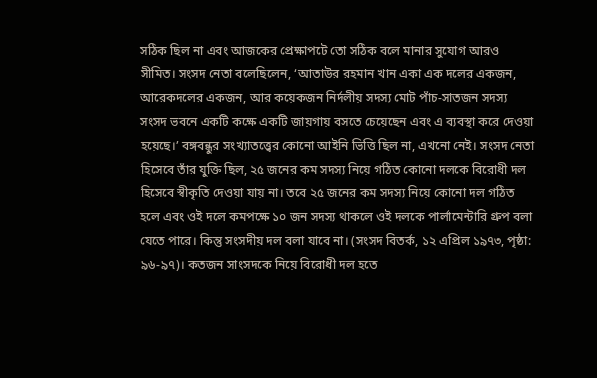সঠিক ছিল না এবং আজকের প্রেক্ষাপটে তো সঠিক বলে মানার সুযোগ আরও সীমিত। সংসদ নেতা বলেছিলেন, ‘আতাউর রহমান খান একা এক দলের একজন, আরেকদলের একজন, আর কয়েকজন নির্দলীয় সদস্য মোট পাঁচ-সাতজন সদস্য সংসদ ভবনে একটি কক্ষে একটি জায়গায় বসতে চেয়েছেন এবং এ ব্যবস্থা করে দেওয়া হয়েছে।’ বঙ্গবন্ধুর সংখ্যাতত্ত্বের কোনো আইনি ভিত্তি ছিল না, এখনো নেই। সংসদ নেতা হিসেবে তাঁর যুক্তি ছিল, ২৫ জনের কম সদস্য নিয়ে গঠিত কোনো দলকে বিরোধী দল হিসেবে স্বীকৃতি দেওয়া যায় না। তবে ২৫ জনের কম সদস্য নিয়ে কোনো দল গঠিত হলে এবং ওই দলে কমপক্ষে ১০ জন সদস্য থাকলে ওই দলকে পার্লামেন্টারি গ্রুপ বলা যেতে পারে। কিন্তু সংসদীয় দল বলা যাবে না। (সংসদ বিতর্ক, ১২ এপ্রিল ১৯৭৩, পৃষ্ঠা: ৯৬-৯৭)। কতজন সাংসদকে নিয়ে বিরোধী দল হতে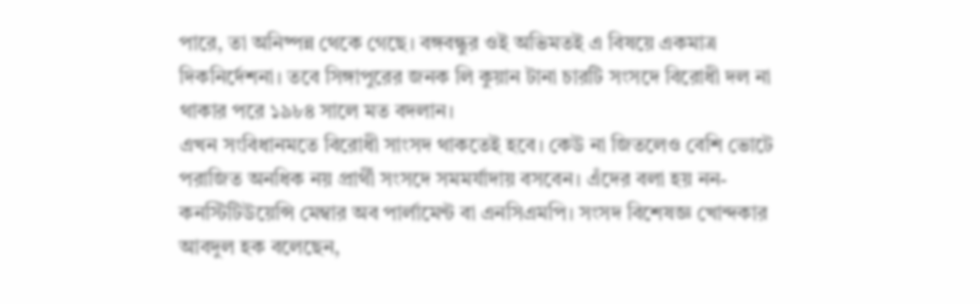পারে, তা অনিষ্পন্ন থেকে গেছে। বঙ্গবন্ধুর ওই অভিমতই এ বিষয়ে একমাত্র দিকনির্দেশনা। তবে সিঙ্গাপুরের জনক লি কুয়ান টানা চারটি সংসদে বিরোধী দল না থাকার পরে ১৯৮৪ সালে মত বদলান।
এখন সংবিধানমতে বিরোধী সাংসদ থাকতেই হবে। কেউ না জিতলেও বেশি ভোটে পরাজিত অনধিক নয় প্রার্থী সংসদে সমমর্যাদায় বসবেন। এঁদের বলা হয় নন-কনস্টিটিউয়েন্সি মেম্বার অব পার্লামেন্ট বা এনসিএমপি। সংসদ বিশেষজ্ঞ খোন্দকার আবদুল হক বলেছেন,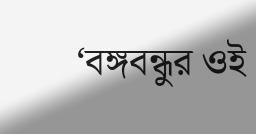‘বঙ্গবন্ধুর ওই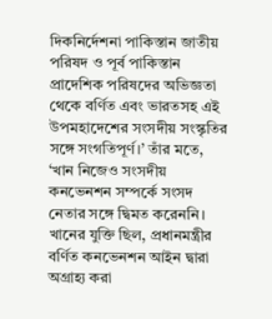দিকনির্দেশনা পাকিস্তান জাতীয় পরিষদ ও পূর্ব পাকিস্তান প্রাদেশিক পরিষদের অভিজ্ঞতা থেকে বর্ণিত এবং ভারতসহ এই উপমহাদেশের সংসদীয় সংস্কৃতির সঙ্গে সংগতিপূর্ণ।’ তাঁর মতে, ‘খান নিজেও সংসদীয় কনভেনশন সম্পর্কে সংসদ নেতার সঙ্গে দ্বিমত করেননি। খানের যুক্তি ছিল, প্রধানমন্ত্রীর বর্ণিত কনভেনশন আইন দ্বারা অগ্রাহ্য করা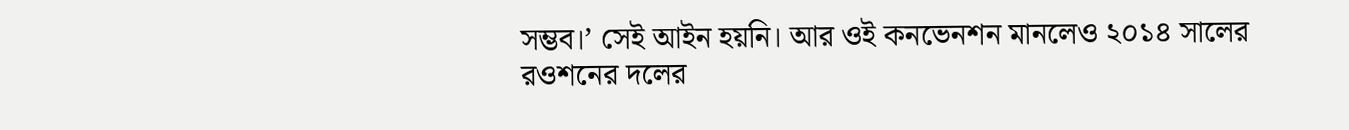সম্ভব।’ সেই আইন হয়নি। আর ওই কনভেনশন মানলেও ২০১৪ সালের রওশনের দলের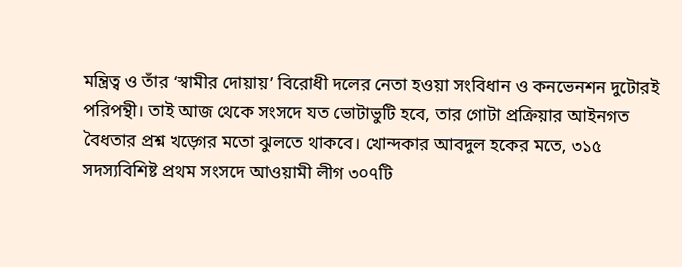মন্ত্রিত্ব ও তাঁর ‘স্বামীর দোয়ায়’ বিরোধী দলের নেতা হওয়া সংবিধান ও কনভেনশন দুটোরই পরিপন্থী। তাই আজ থেকে সংসদে যত ভোটাভুটি হবে, তার গোটা প্রক্রিয়ার আইনগত বৈধতার প্রশ্ন খড়্গের মতো ঝুলতে থাকবে। খোন্দকার আবদুল হকের মতে, ৩১৫ সদস্যবিশিষ্ট প্রথম সংসদে আওয়ামী লীগ ৩০৭টি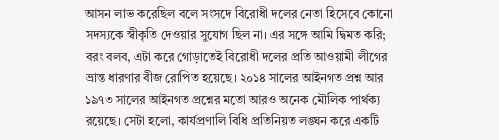আসন লাভ করেছিল বলে সংসদে বিরোধী দলের নেতা হিসেবে কোনো সদস্যকে স্বীকৃতি দেওয়ার সুযোগ ছিল না। এর সঙ্গে আমি দ্বিমত করি; বরং বলব, এটা করে গোড়াতেই বিরোধী দলের প্রতি আওয়ামী লীগের ভ্রান্ত ধারণার বীজ রোপিত হয়েছে। ২০১৪ সালের আইনগত প্রশ্ন আর ১৯৭৩ সালের আইনগত প্রশ্নের মতো আরও অনেক মৌলিক পার্থক্য রয়েছে। সেটা হলো, কার্যপ্রণালি বিধি প্রতিনিয়ত লঙ্ঘন করে একটি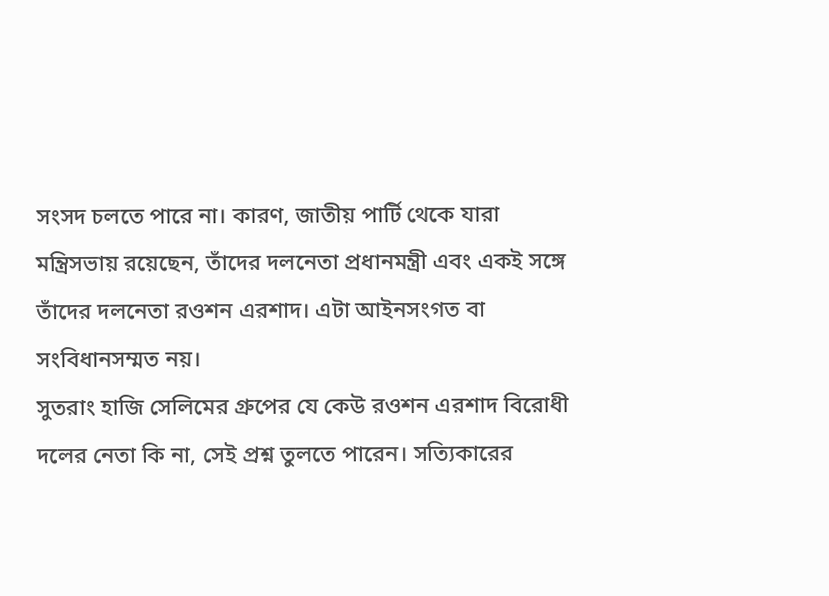সংসদ চলতে পারে না। কারণ, জাতীয় পার্টি থেকে যারা মন্ত্রিসভায় রয়েছেন, তাঁদের দলনেতা প্রধানমন্ত্রী এবং একই সঙ্গে তাঁদের দলনেতা রওশন এরশাদ। এটা আইনসংগত বা সংবিধানসম্মত নয়।
সুতরাং হাজি সেলিমের গ্রুপের যে কেউ রওশন এরশাদ বিরোধী দলের নেতা কি না, সেই প্রশ্ন তুলতে পারেন। সত্যিকারের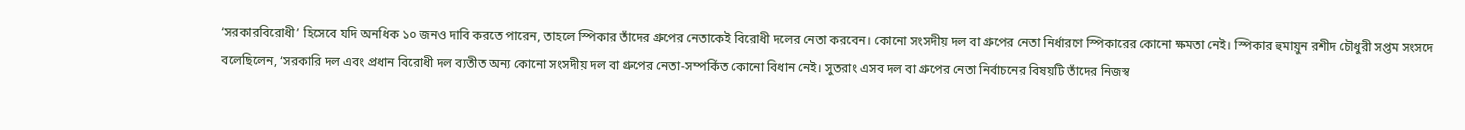‘সরকারবিরোধী’ হিসেবে যদি অনধিক ১০ জনও দাবি করতে পারেন, তাহলে স্পিকার তাঁদের গ্রুপের নেতাকেই বিরোধী দলের নেতা করবেন। কোনো সংসদীয় দল বা গ্রুপের নেতা নির্ধারণে স্পিকারের কোনো ক্ষমতা নেই। স্পিকার হুমায়ুন রশীদ চৌধুরী সপ্তম সংসদে বলেছিলেন, ‘সরকারি দল এবং প্রধান বিরোধী দল ব্যতীত অন্য কোনো সংসদীয় দল বা গ্রুপের নেতা-সম্পর্কিত কোনো বিধান নেই। সুতরাং এসব দল বা গ্রুপের নেতা নির্বাচনের বিষয়টি তাঁদের নিজস্ব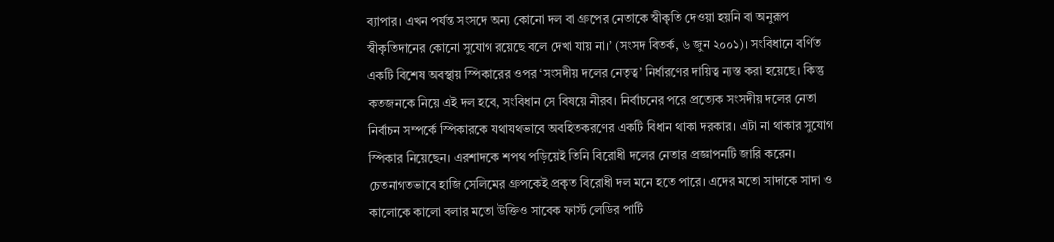ব্যাপার। এখন পর্যন্ত সংসদে অন্য কোনো দল বা গ্রুপের নেতাকে স্বীকৃতি দেওয়া হয়নি বা অনুরূপ স্বীকৃতিদানের কোনো সুযোগ রয়েছে বলে দেখা যায় না।’ (সংসদ বিতর্ক, ৬ জুন ২০০১)। সংবিধানে বর্ণিত একটি বিশেষ অবস্থায় স্পিকারের ওপর ‘সংসদীয় দলের নেতৃত্ব’ নির্ধারণের দায়িত্ব ন্যস্ত করা হয়েছে। কিন্তু কতজনকে নিয়ে এই দল হবে, সংবিধান সে বিষয়ে নীরব। নির্বাচনের পরে প্রত্যেক সংসদীয় দলের নেতা নির্বাচন সম্পর্কে স্পিকারকে যথাযথভাবে অবহিতকরণের একটি বিধান থাকা দরকার। এটা না থাকার সুযোগ স্পিকার নিয়েছেন। এরশাদকে শপথ পড়িয়েই তিনি বিরোধী দলের নেতার প্রজ্ঞাপনটি জারি করেন। চেতনাগতভাবে হাজি সেলিমের গ্রুপকেই প্রকৃত বিরোধী দল মনে হতে পারে। এদের মতো সাদাকে সাদা ও কালোকে কালো বলার মতো উক্তিও সাবেক ফার্স্ট লেডির পার্টি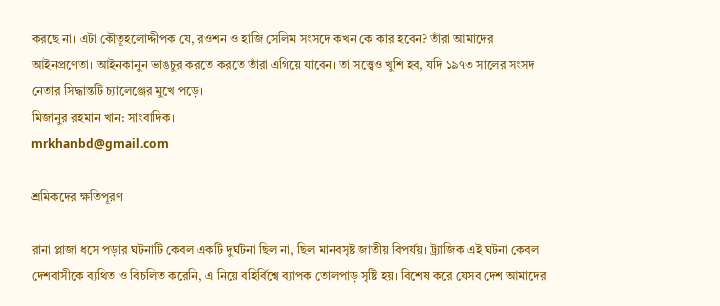করছে না। এটা কৌতূহলোদ্দীপক যে, রওশন ও হাজি সেলিম সংসদে কখন কে কার হবেন? তাঁরা আমাদের আইনপ্রণেতা। আইনকানুন ভাঙচুর করতে করতে তাঁরা এগিয়ে যাবেন। তা সত্ত্বেও খুশি হব, যদি ১৯৭৩ সালের সংসদ নেতার সিদ্ধান্তটি চ্যালেঞ্জের মুখে পড়ে।
মিজানুর রহমান খান: সাংবাদিক।
mrkhanbd@gmail.com

শ্রমিকদের ক্ষতিপূরণ

রানা প্লাজা ধসে পড়ার ঘটনাটি কেবল একটি দুর্ঘটনা ছিল না, ছিল মানবসৃষ্ট জাতীয় বিপর্যয়। ট্র্যাজিক এই ঘটনা কেবল দেশবাসীকে ব্যথিত ও বিচলিত করেনি, এ নিয়ে বহির্বিশ্বে ব্যাপক তোলপাড় সৃষ্টি হয়। বিশেষ করে যেসব দেশ আমাদের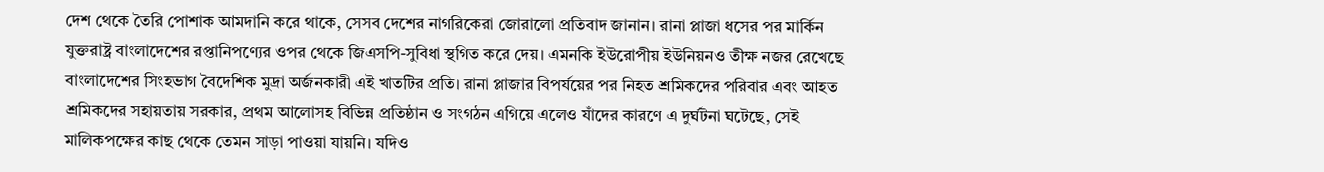দেশ থেকে তৈরি পোশাক আমদানি করে থাকে, সেসব দেশের নাগরিকেরা জোরালো প্রতিবাদ জানান। রানা প্লাজা ধসের পর মার্কিন যুক্তরাষ্ট্র বাংলাদেশের রপ্তানিপণ্যের ওপর থেকে জিএসপি-সুবিধা স্থগিত করে দেয়। এমনকি ইউরোপীয় ইউনিয়নও তীক্ষ নজর রেখেছে বাংলাদেশের সিংহভাগ বৈদেশিক মুদ্রা অর্জনকারী এই খাতটির প্রতি। রানা প্লাজার বিপর্যয়ের পর নিহত শ্রমিকদের পরিবার এবং আহত শ্রমিকদের সহায়তায় সরকার, প্রথম আলোসহ বিভিন্ন প্রতিষ্ঠান ও সংগঠন এগিয়ে এলেও যাঁদের কারণে এ দুর্ঘটনা ঘটেছে, সেই মালিকপক্ষের কাছ থেকে তেমন সাড়া পাওয়া যায়নি। যদিও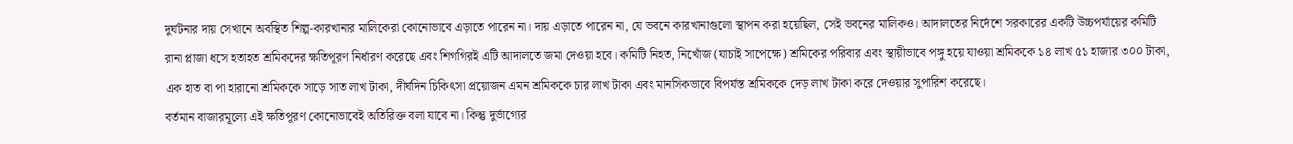দুর্ঘটনার দায় সেখানে অবস্থিত শিল্প-কারখানার মালিকেরা কোনোভাবে এড়াতে পারেন না। দায় এড়াতে পারেন না, যে ভবনে কারখানাগুলো স্থাপন করা হয়েছিল, সেই ভবনের মালিকও। আদালতের নির্দেশে সরকারের একটি উচ্চপর্যায়ের কমিটি রানা প্লাজা ধসে হতাহত শ্রমিকদের ক্ষতিপূরণ নির্ধারণ করেছে এবং শিগগিরই এটি আদালতে জমা দেওয়া হবে। কমিটি নিহত, নিখোঁজ (যাচাই সাপেক্ষে) শ্রমিকের পরিবার এবং স্থায়ীভাবে পঙ্গু হয়ে যাওয়া শ্রমিককে ১৪ লাখ ৫১ হাজার ৩০০ টাকা, এক হাত বা পা হারানো শ্রমিককে সাড়ে সাত লাখ টাকা, দীর্ঘদিন চিকিৎসা প্রয়োজন এমন শ্রমিককে চার লাখ টাকা এবং মানসিকভাবে বিপর্যস্ত শ্রমিককে দেড় লাখ টাকা করে দেওয়ার সুপারিশ করেছে।
বর্তমান বাজারমূল্যে এই ক্ষতিপূরণ কোনোভাবেই অতিরিক্ত বলা যাবে না। কিন্তু দুর্ভাগ্যের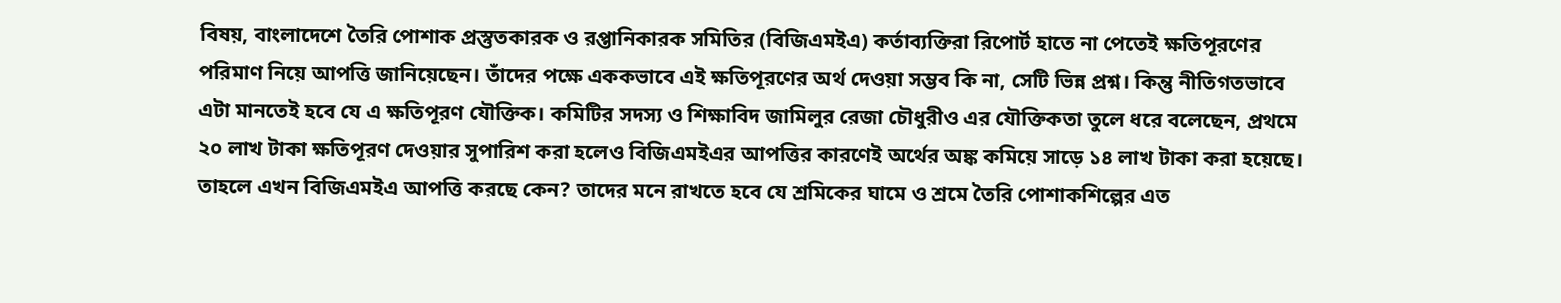বিষয়, বাংলাদেশে তৈরি পোশাক প্রস্তুতকারক ও রপ্তানিকারক সমিতির (বিজিএমইএ) কর্তাব্যক্তিরা রিপোর্ট হাতে না পেতেই ক্ষতিপূরণের পরিমাণ নিয়ে আপত্তি জানিয়েছেন। তাঁদের পক্ষে এককভাবে এই ক্ষতিপূরণের অর্থ দেওয়া সম্ভব কি না, সেটি ভিন্ন প্রশ্ন। কিন্তু নীতিগতভাবে এটা মানতেই হবে যে এ ক্ষতিপূরণ যৌক্তিক। কমিটির সদস্য ও শিক্ষাবিদ জামিলুর রেজা চৌধুরীও এর যৌক্তিকতা তুলে ধরে বলেছেন, প্রথমে ২০ লাখ টাকা ক্ষতিপূরণ দেওয়ার সুপারিশ করা হলেও বিজিএমইএর আপত্তির কারণেই অর্থের অঙ্ক কমিয়ে সাড়ে ১৪ লাখ টাকা করা হয়েছে। তাহলে এখন বিজিএমইএ আপত্তি করছে কেন? তাদের মনে রাখতে হবে যে শ্রমিকের ঘামে ও শ্রমে তৈরি পোশাকশিল্পের এত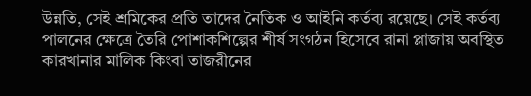উন্নতি, সেই শ্রমিকের প্রতি তাদের নৈতিক ও আইনি কর্তব্য রয়েছে। সেই কর্তব্য পালনের ক্ষেত্রে তৈরি পোশাকশিল্পের শীর্ষ সংগঠন হিসেবে রানা প্লাজায় অবস্থিত কারখানার মালিক কিংবা তাজরীনের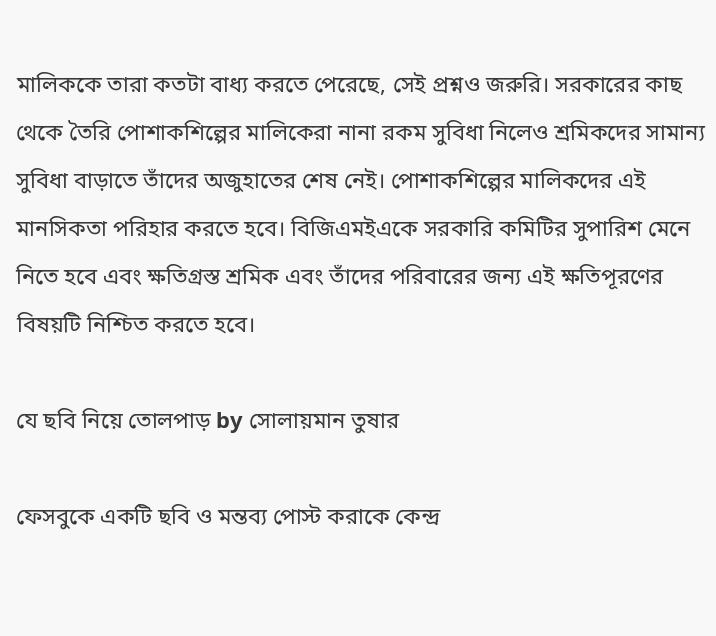মালিককে তারা কতটা বাধ্য করতে পেরেছে, সেই প্রশ্নও জরুরি। সরকারের কাছ থেকে তৈরি পোশাকশিল্পের মালিকেরা নানা রকম সুবিধা নিলেও শ্রমিকদের সামান্য সুবিধা বাড়াতে তাঁদের অজুহাতের শেষ নেই। পোশাকশিল্পের মালিকদের এই মানসিকতা পরিহার করতে হবে। বিজিএমইএকে সরকারি কমিটির সুপারিশ মেনে নিতে হবে এবং ক্ষতিগ্রস্ত শ্রমিক এবং তাঁদের পরিবারের জন্য এই ক্ষতিপূরণের বিষয়টি নিশ্চিত করতে হবে।

যে ছবি নিয়ে তোলপাড় by সোলায়মান তুষার

ফেসবুকে একটি ছবি ও মন্তব্য পোস্ট করাকে কেন্দ্র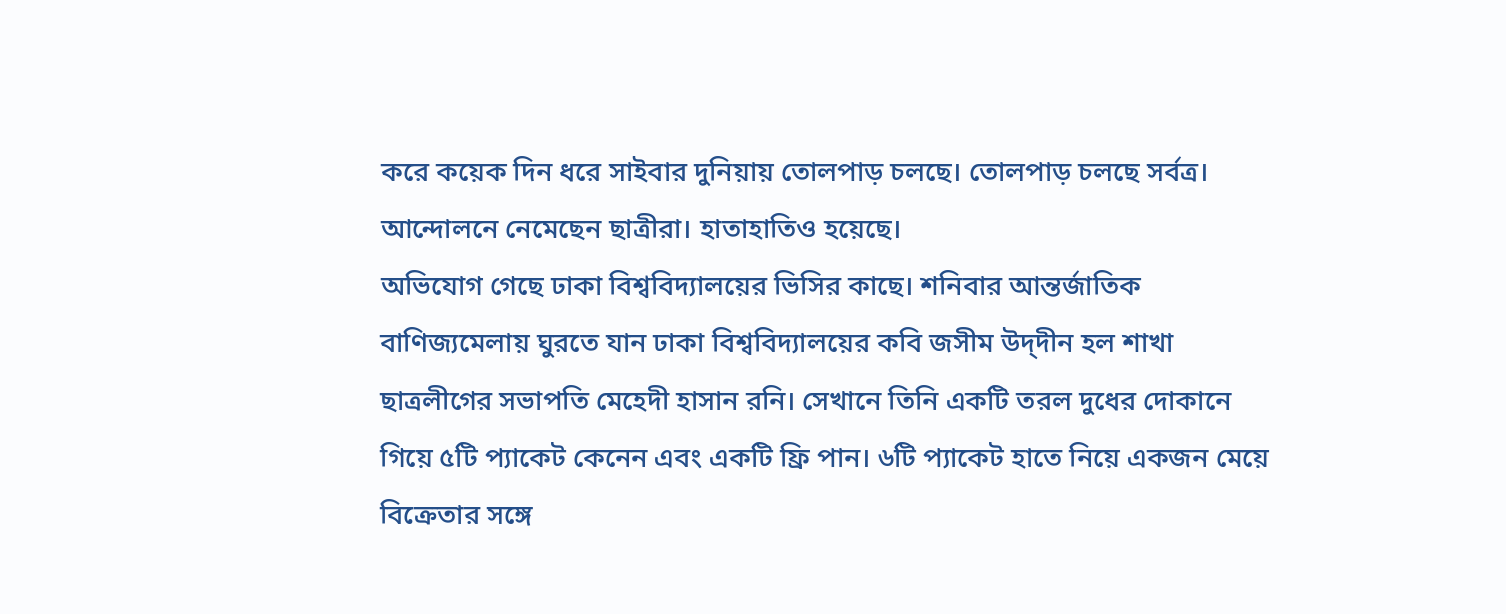করে কয়েক দিন ধরে সাইবার দুনিয়ায় তোলপাড় চলছে। তোলপাড় চলছে সর্বত্র। আন্দোলনে নেমেছেন ছাত্রীরা। হাতাহাতিও হয়েছে।
অভিযোগ গেছে ঢাকা বিশ্ববিদ্যালয়ের ভিসির কাছে। শনিবার আন্তর্জাতিক বাণিজ্যমেলায় ঘুরতে যান ঢাকা বিশ্ববিদ্যালয়ের কবি জসীম উদ্‌দীন হল শাখা ছাত্রলীগের সভাপতি মেহেদী হাসান রনি। সেখানে তিনি একটি তরল দুধের দোকানে গিয়ে ৫টি প্যাকেট কেনেন এবং একটি ফ্রি পান। ৬টি প্যাকেট হাতে নিয়ে একজন মেয়ে বিক্রেতার সঙ্গে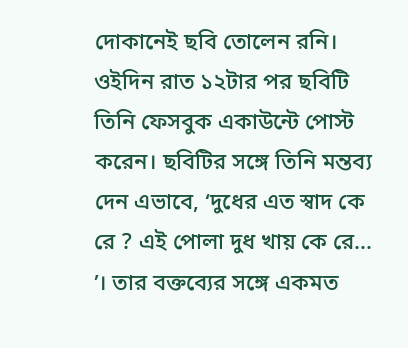দোকানেই ছবি তোলেন রনি। ওইদিন রাত ১২টার পর ছবিটি তিনি ফেসবুক একাউন্টে পোস্ট করেন। ছবিটির সঙ্গে তিনি মন্তব্য দেন এভাবে, ‘দুধের এত স্বাদ কে রে ? এই পোলা দুধ খায় কে রে... ’। তার বক্তব্যের সঙ্গে একমত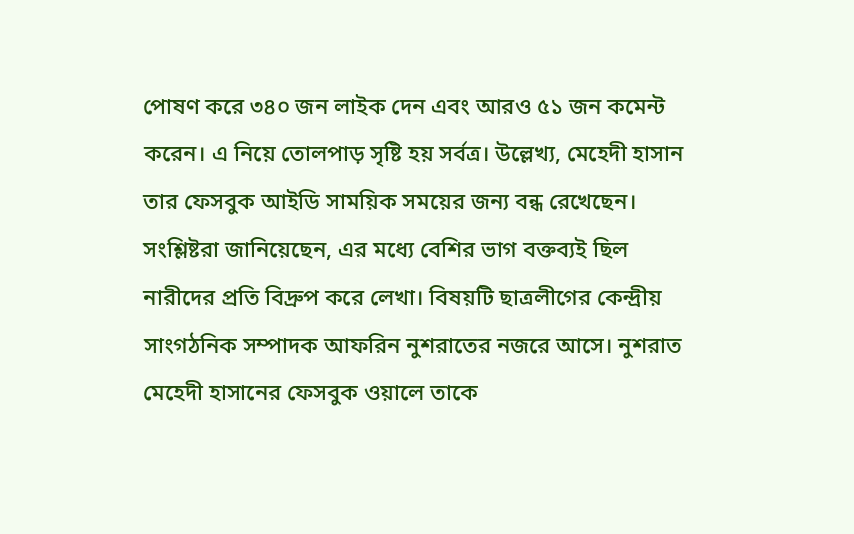পোষণ করে ৩৪০ জন লাইক দেন এবং আরও ৫১ জন কমেন্ট করেন। এ নিয়ে তোলপাড় সৃষ্টি হয় সর্বত্র। উল্লেখ্য, মেহেদী হাসান তার ফেসবুক আইডি সাময়িক সময়ের জন্য বন্ধ রেখেছেন। সংশ্লিষ্টরা জানিয়েছেন, এর মধ্যে বেশির ভাগ বক্তব্যই ছিল নারীদের প্রতি বিদ্রুপ করে লেখা। বিষয়টি ছাত্রলীগের কেন্দ্রীয় সাংগঠনিক সম্পাদক আফরিন নুশরাতের নজরে আসে। নুশরাত মেহেদী হাসানের ফেসবুক ওয়ালে তাকে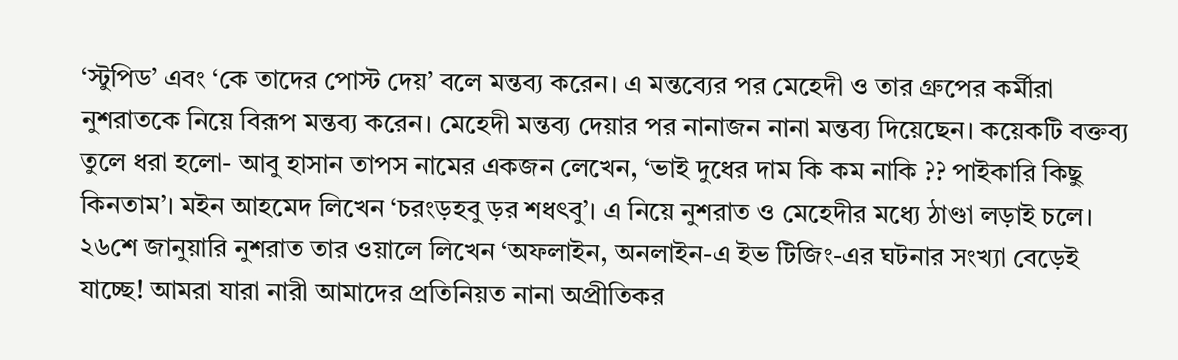‘স্টুপিড’ এবং ‘কে তাদের পোস্ট দেয়’ বলে মন্তব্য করেন। এ মন্তব্যের পর মেহেদী ও তার গ্রুপের কর্মীরা নুশরাতকে নিয়ে বিরূপ মন্তব্য করেন। মেহেদী মন্তব্য দেয়ার পর নানাজন নানা মন্তব্য দিয়েছেন। কয়েকটি বক্তব্য তুলে ধরা হলো- আবু হাসান তাপস নামের একজন লেখেন, ‘ভাই দুধের দাম কি কম নাকি ?? পাইকারি কিছু কিনতাম’। মইন আহমেদ লিখেন ‘চরংড়হবু ড়র শধৎবু’। এ নিয়ে নুশরাত ও মেহেদীর মধ্যে ঠাণ্ডা লড়াই চলে। ২৬শে জানুয়ারি নুশরাত তার ওয়ালে লিখেন ‘অফলাইন, অনলাইন-এ ইভ টিজিং-এর ঘটনার সংখ্যা বেড়েই যাচ্ছে! আমরা যারা নারী আমাদের প্রতিনিয়ত নানা অপ্রীতিকর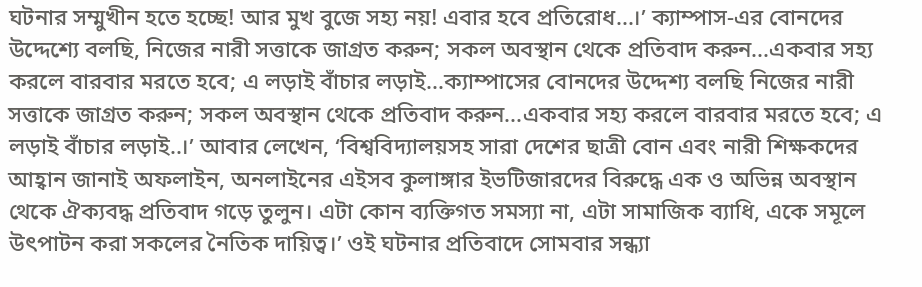ঘটনার সম্মুখীন হতে হচ্ছে! আর মুখ বুজে সহ্য নয়! এবার হবে প্রতিরোধ...।’ ক্যাম্পাস-এর বোনদের উদ্দেশ্যে বলছি, নিজের নারী সত্তাকে জাগ্রত করুন; সকল অবস্থান থেকে প্রতিবাদ করুন...একবার সহ্য করলে বারবার মরতে হবে; এ লড়াই বাঁচার লড়াই...ক্যাম্পাসের বোনদের উদ্দেশ্য বলছি নিজের নারী সত্তাকে জাগ্রত করুন; সকল অবস্থান থেকে প্রতিবাদ করুন...একবার সহ্য করলে বারবার মরতে হবে; এ লড়াই বাঁচার লড়াই..।’ আবার লেখেন, ‘বিশ্ববিদ্যালয়সহ সারা দেশের ছাত্রী বোন এবং নারী শিক্ষকদের আহ্বান জানাই অফলাইন, অনলাইনের এইসব কুলাঙ্গার ইভটিজারদের বিরুদ্ধে এক ও অভিন্ন অবস্থান থেকে ঐক্যবদ্ধ প্রতিবাদ গড়ে তুলুন। এটা কোন ব্যক্তিগত সমস্যা না, এটা সামাজিক ব্যাধি, একে সমূলে উৎপাটন করা সকলের নৈতিক দায়িত্ব।’ ওই ঘটনার প্রতিবাদে সোমবার সন্ধ্যা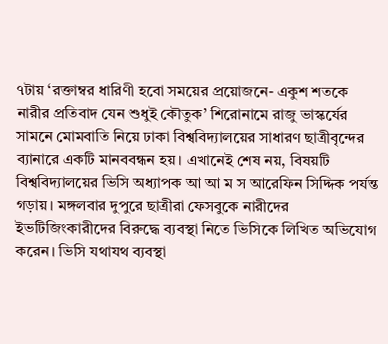৭টায় ‘রক্তাম্বর ধারিণী হবো সময়ের প্রয়োজনে- একুশ শতকে নারীর প্রতিবাদ যেন শুধুই কৌতুক’ শিরোনামে রাজু ভাস্কর্যের সামনে মোমবাতি নিয়ে ঢাকা বিশ্ববিদ্যালয়ের সাধারণ ছাত্রীবৃন্দের ব্যানারে একটি মানববন্ধন হয়। এখানেই শেষ নয়, বিষয়টি বিশ্ববিদ্যালয়ের ভিসি অধ্যাপক আ আ ম স আরেফিন সিদ্দিক পর্যন্ত গড়ায়। মঙ্গলবার দুপুরে ছাত্রীরা ফেসবুকে নারীদের ইভটিজিংকারীদের বিরুদ্ধে ব্যবস্থা নিতে ভিসিকে লিখিত অভিযোগ করেন। ভিসি যথাযথ ব্যবস্থা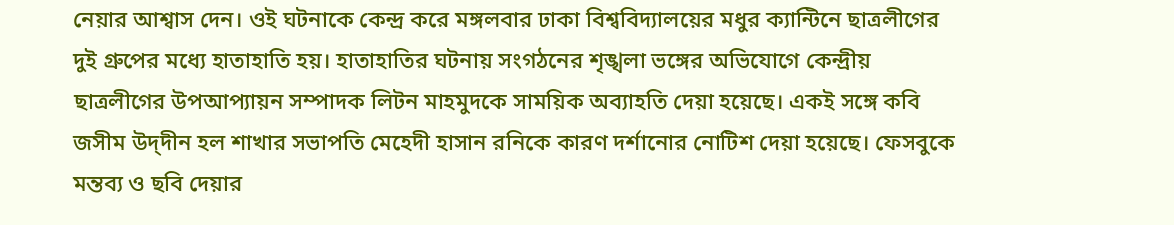নেয়ার আশ্বাস দেন। ওই ঘটনাকে কেন্দ্র করে মঙ্গলবার ঢাকা বিশ্ববিদ্যালয়ের মধুর ক্যান্টিনে ছাত্রলীগের দুই গ্রুপের মধ্যে হাতাহাতি হয়। হাতাহাতির ঘটনায় সংগঠনের শৃঙ্খলা ভঙ্গের অভিযোগে কেন্দ্রীয় ছাত্রলীগের উপআপ্যায়ন সম্পাদক লিটন মাহমুদকে সাময়িক অব্যাহতি দেয়া হয়েছে। একই সঙ্গে কবি জসীম উদ্‌দীন হল শাখার সভাপতি মেহেদী হাসান রনিকে কারণ দর্শানোর নোটিশ দেয়া হয়েছে। ফেসবুকে মন্তব্য ও ছবি দেয়ার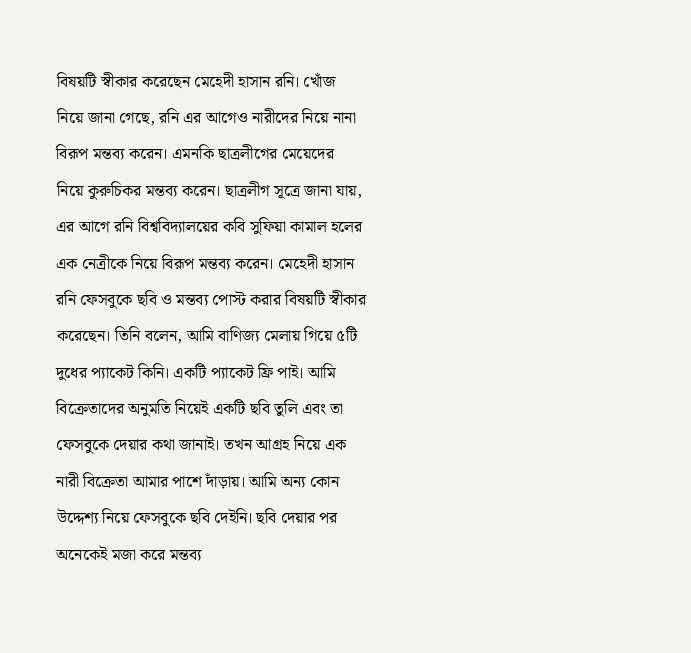বিষয়টি স্বীকার করেছেন মেহেদী হাসান রনি। খোঁজ নিয়ে জানা গেছে, রনি এর আগেও নারীদের নিয়ে নানা বিরূপ মন্তব্য করেন। এমনকি ছাত্রলীগের মেয়েদের নিয়ে কুরুচিকর মন্তব্য করেন। ছাত্রলীগ সূত্রে জানা যায়, এর আগে রনি বিশ্ববিদ্যালয়ের কবি সুফিয়া কামাল হলের এক নেত্রীকে নিয়ে বিরূপ মন্তব্য করেন। মেহেদী হাসান রনি ফেসবুকে ছবি ও মন্তব্য পোস্ট করার বিষয়টি স্বীকার করেছেন। তিনি বলেন, আমি বাণিজ্য মেলায় গিয়ে ৫টি দুধের প্যাকেট কিনি। একটি প্যাকেট ফ্রি পাই। আমি বিক্রেতাদের অনুমতি নিয়েই একটি ছবি তুলি এবং তা ফেসবুকে দেয়ার কথা জানাই। তখন আগ্রহ নিয়ে এক নারী বিক্রেতা আমার পাশে দাঁড়ায়। আমি অন্য কোন উদ্দেশ্য নিয়ে ফেসবুকে ছবি দেইনি। ছবি দেয়ার পর অনেকেই মজা করে মন্তব্য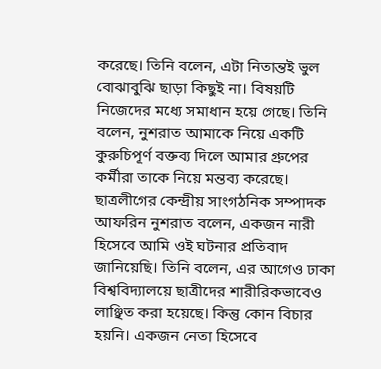করেছে। তিনি বলেন, এটা নিতান্তই ভুল বোঝাবুঝি ছাড়া কিছুই না। বিষয়টি নিজেদের মধ্যে সমাধান হয়ে গেছে। তিনি বলেন, নুশরাত আমাকে নিয়ে একটি কুরুচিপূর্ণ বক্তব্য দিলে আমার গ্রুপের কর্মীরা তাকে নিয়ে মন্তব্য করেছে। ছাত্রলীগের কেন্দ্রীয় সাংগঠনিক সম্পাদক আফরিন নুশরাত বলেন, একজন নারী হিসেবে আমি ওই ঘটনার প্রতিবাদ জানিয়েছি। তিনি বলেন, এর আগেও ঢাকা বিশ্ববিদ্যালয়ে ছাত্রীদের শারীরিকভাবেও লাঞ্ছিত করা হয়েছে। কিন্তু কোন বিচার হয়নি। একজন নেতা হিসেবে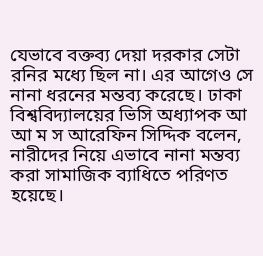যেভাবে বক্তব্য দেয়া দরকার সেটা রনির মধ্যে ছিল না। এর আগেও সে নানা ধরনের মন্তব্য করেছে। ঢাকা বিশ্ববিদ্যালয়ের ভিসি অধ্যাপক আ আ ম স আরেফিন সিদ্দিক বলেন, নারীদের নিয়ে এভাবে নানা মন্তব্য করা সামাজিক ব্যাধিতে পরিণত হয়েছে।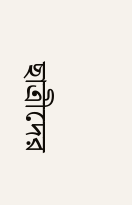ছাত্রীদের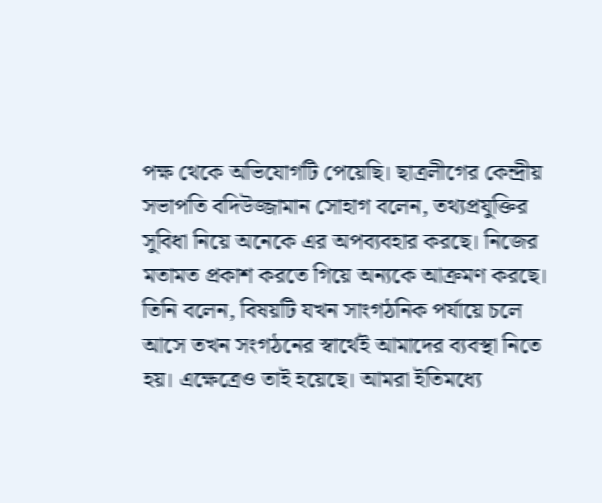পক্ষ থেকে অভিযোগটি পেয়েছি। ছাত্রলীগের কেন্দ্রীয় সভাপতি বদিউজ্জামান সোহাগ বলেন, তথ্যপ্রযুক্তির সুবিধা নিয়ে অনেকে এর অপব্যবহার করছে। নিজের মতামত প্রকাশ করতে গিয়ে অন্যকে আক্রমণ করছে। তিনি বলেন, বিষয়টি যখন সাংগঠনিক পর্যায়ে চলে আসে তখন সংগঠনের স্বার্থেই আমাদের ব্যবস্থা নিতে হয়। এক্ষেত্রেও তাই হয়েছে। আমরা ইতিমধ্যে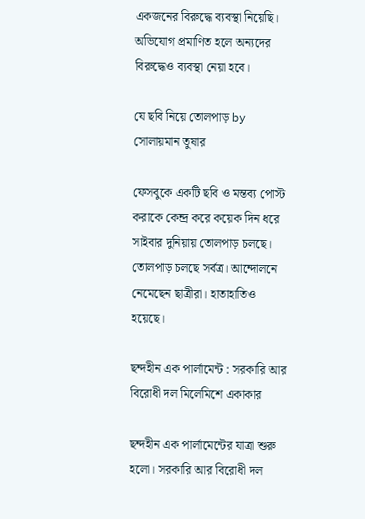একজনের বিরুদ্ধে ব্যবস্থা নিয়েছি। অভিযোগ প্রমাণিত হলে অন্যদের বিরুদ্ধেও ব্যবস্থা নেয়া হবে।

যে ছবি নিয়ে তোলপাড় by সোলায়মান তুষার

ফেসবুকে একটি ছবি ও মন্তব্য পোস্ট করাকে কেন্দ্র করে কয়েক দিন ধরে সাইবার দুনিয়ায় তোলপাড় চলছে। তোলপাড় চলছে সর্বত্র। আন্দোলনে নেমেছেন ছাত্রীরা। হাতাহাতিও হয়েছে।

ছন্দহীন এক পার্লামেন্ট : সরকারি আর বিরোধী দল মিলেমিশে একাকার

ছন্দহীন এক পার্লামেন্টের যাত্রা শুরু হলো। সরকারি আর বিরোধী দল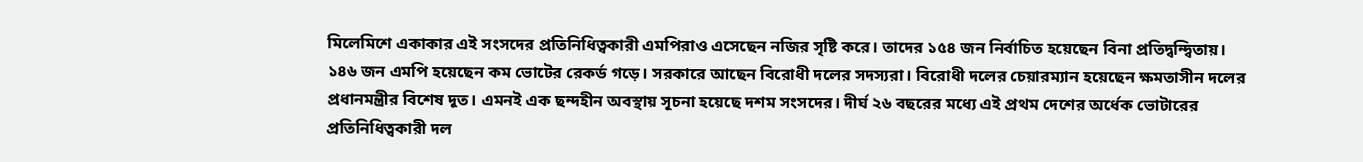মিলেমিশে একাকার এই সংসদের প্রতিনিধিত্বকারী এমপিরাও এসেছেন নজির সৃষ্টি করে। তাদের ১৫৪ জন নির্বাচিত হয়েছেন বিনা প্রতিদ্বন্দ্বিতায়।
১৪৬ জন এমপি হয়েছেন কম ভোটের রেকর্ড গড়ে। সরকারে আছেন বিরোধী দলের সদস্যরা। বিরোধী দলের চেয়ারম্যান হয়েছেন ক্ষমতাসীন দলের প্রধানমন্ত্রীর বিশেষ দূত। এমনই এক ছন্দহীন অবস্থায় সূচনা হয়েছে দশম সংসদের। দীর্ঘ ২৬ বছরের মধ্যে এই প্রথম দেশের অর্ধেক ভোটারের প্রতিনিধিত্বকারী দল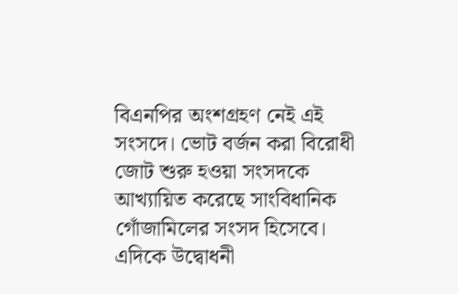বিএনপির অংশগ্রহণ নেই এই সংসদে। ভোট বর্জন করা বিরোধী জোট শুরু হওয়া সংসদকে আখ্যায়িত করেছে সাংবিধানিক গোঁজামিলের সংসদ হিসেবে। এদিকে উদ্বোধনী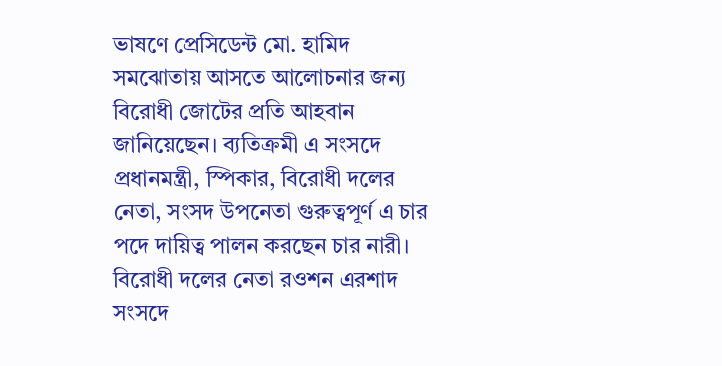ভাষণে প্রেসিডেন্ট মো. হামিদ সমঝোতায় আসতে আলোচনার জন্য বিরোধী জোটের প্রতি আহবান জানিয়েছেন। ব্যতিক্রমী এ সংসদে প্রধানমন্ত্রী, স্পিকার, বিরোধী দলের নেতা, সংসদ উপনেতা গুরুত্বপূর্ণ এ চার পদে দায়িত্ব পালন করছেন চার নারী। বিরোধী দলের নেতা রওশন এরশাদ সংসদে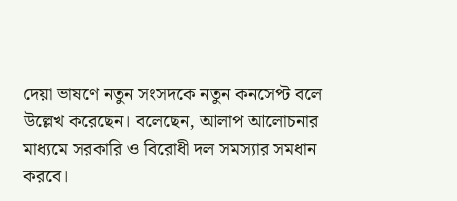দেয়া ভাষণে নতুন সংসদকে নতুন কনসেপ্ট বলে উল্লেখ করেছেন। বলেছেন, আলাপ আলোচনার মাধ্যমে সরকারি ও বিরোধী দল সমস্যার সমধান করবে।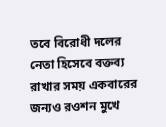তবে বিরোধী দলের নেতা হিসেবে বক্তব্য রাখার সময় একবারের জন্যও রওশন মুখে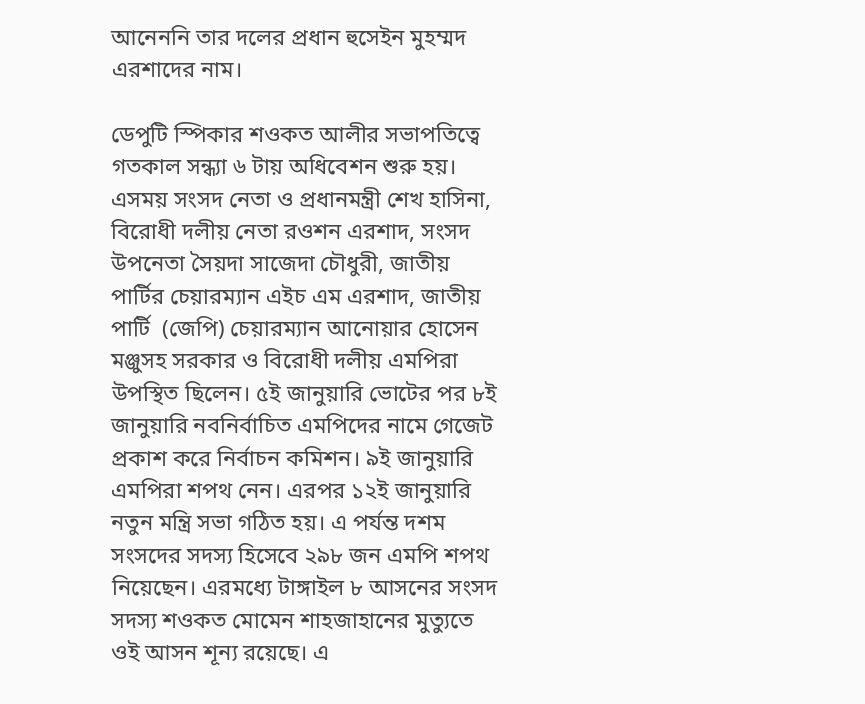আনেননি তার দলের প্রধান হুসেইন মুহম্মদ এরশাদের নাম।

ডেপুটি স্পিকার শওকত আলীর সভাপতিত্বে গতকাল সন্ধ্যা ৬ টায় অধিবেশন শুরু হয়। এসময় সংসদ নেতা ও প্রধানমন্ত্রী শেখ হাসিনা, বিরোধী দলীয় নেতা রওশন এরশাদ, সংসদ উপনেতা সৈয়দা সাজেদা চৌধুরী, জাতীয় পার্টির চেয়ারম্যান এইচ এম এরশাদ, জাতীয় পার্টি  (জেপি) চেয়ারম্যান আনোয়ার হোসেন মঞ্জুসহ সরকার ও বিরোধী দলীয় এমপিরা উপস্থিত ছিলেন। ৫ই জানুয়ারি ভোটের পর ৮ই জানুয়ারি নবনির্বাচিত এমপিদের নামে গেজেট প্রকাশ করে নির্বাচন কমিশন। ৯ই জানুয়ারি এমপিরা শপথ নেন। এরপর ১২ই জানুয়ারি নতুন মন্ত্রি সভা গঠিত হয়। এ পর্যন্ত দশম সংসদের সদস্য হিসেবে ২৯৮ জন এমপি শপথ নিয়েছেন। এরমধ্যে টাঙ্গাইল ৮ আসনের সংসদ সদস্য শওকত মোমেন শাহজাহানের মুত্যুতে ওই আসন শূন্য রয়েছে। এ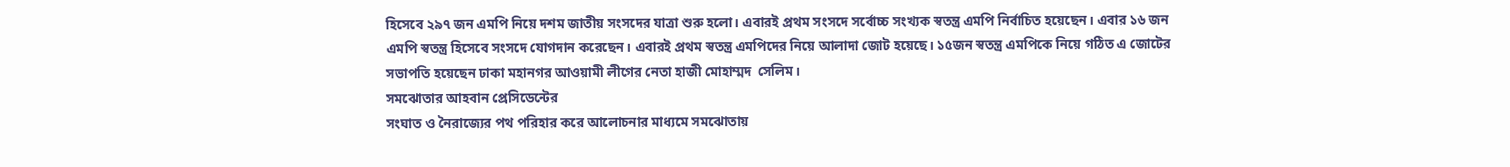হিসেবে ২৯৭ জন এমপি নিয়ে দশম জাতীয় সংসদের যাত্রা শুরু হলো। এবারই প্রথম সংসদে সর্বোচ্চ সংখ্যক স্বতন্ত্র এমপি নির্বাচিত হয়েছেন। এবার ১৬ জন এমপি স্বতন্ত্র হিসেবে সংসদে যোগদান করেছেন। এবারই প্রথম স্বতন্ত্র এমপিদের নিয়ে আলাদা জোট হয়েছে। ১৫জন স্বতন্ত্র এমপিকে নিয়ে গঠিত এ জোটের সভাপতি হয়েছেন ঢাকা মহানগর আওয়ামী লীগের নেতা হাজী মোহাম্মদ  সেলিম।
সমঝোতার আহবান প্রেসিডেন্টের
সংঘাত ও নৈরাজ্যের পথ পরিহার করে আলোচনার মাধ্যমে সমঝোতায়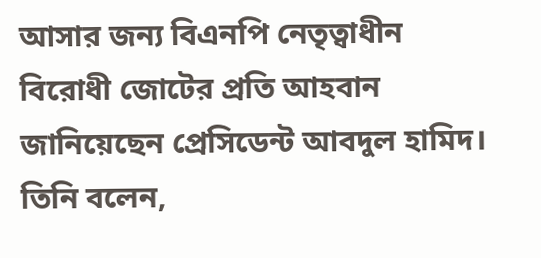আসার জন্য বিএনপি নেতৃত্বাধীন বিরোধী জোটের প্রতি আহবান জানিয়েছেন প্রেসিডেন্ট আবদুল হামিদ। তিনি বলেন,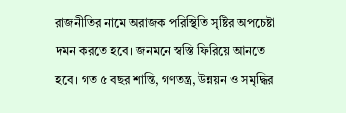রাজনীতির নামে অরাজক পরিস্থিতি সৃষ্টির অপচেষ্টা দমন করতে হবে। জনমনে স্বস্তি ফিরিয়ে আনতে হবে। গত ৫ বছর শান্তি, গণতন্ত্র, উন্নয়ন ও সমৃদ্ধির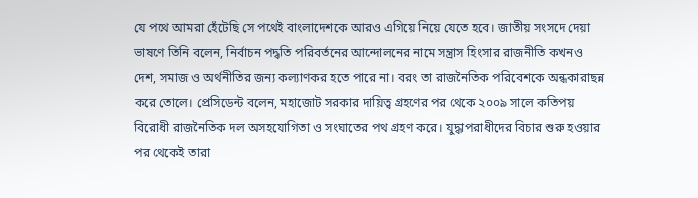যে পথে আমরা হেঁটেছি সে পথেই বাংলাদেশকে আরও এগিয়ে নিয়ে যেতে হবে। জাতীয় সংসদে দেয়া ভাষণে তিনি বলেন, নির্বাচন পদ্ধতি পরিবর্তনের আন্দোলনের নামে সন্ত্রাস হিংসার রাজনীতি কখনও দেশ, সমাজ ও অর্থনীতির জন্য কল্যাণকর হতে পারে না। বরং তা রাজনৈতিক পরিবেশকে অন্ধকারাছন্ন করে তোলে। প্রেসিডেন্ট বলেন, মহাজোট সরকার দায়িত্ব গ্রহণের পর থেকে ২০০৯ সালে কতিপয় বিরোধী রাজনৈতিক দল অসহযোগিতা ও সংঘাতের পথ গ্রহণ করে। যুদ্ধাপরাধীদের বিচার শুরু হওয়ার পর থেকেই তারা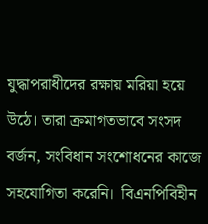যুদ্ধাপরাধীদের রক্ষায় মরিয়া হয়ে উঠে। তারা ক্রমাগতভাবে সংসদ বর্জন, সংবিধান সংশোধনের কাজে সহযোগিতা করেনি।  বিএনপিবিহীন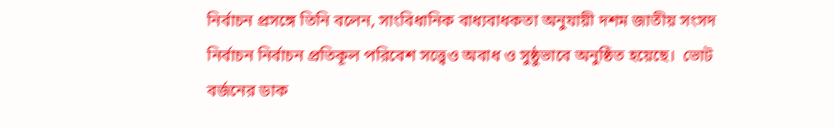নির্বাচন প্রসঙ্গে তিনি বলেন, সাংবিধানিক বাধ্যবাধকতা অনুযায়ী দশম জাতীয় সংসদ নির্বাচন নির্বাচন প্রতিকূল পরিবেশ সত্ত্বেও অবাধ ও সুষ্ঠুভাবে অনুষ্ঠিত হয়েছে।  ভোট বর্জনের ডাক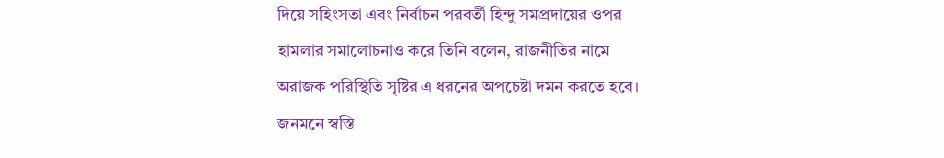দিয়ে সহিংসতা এবং নির্বাচন পরবর্তী হিন্দু সমপ্রদায়ের ওপর হামলার সমালোচনাও করে তিনি বলেন, রাজনীতির নামে অরাজক পরিস্থিতি সৃষ্টির এ ধরনের অপচেষ্টা দমন করতে হবে। জনমনে স্বস্তি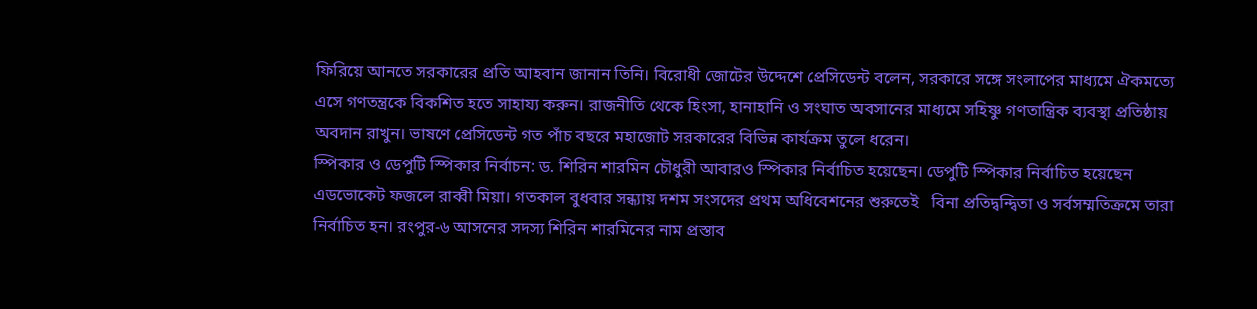ফিরিয়ে আনতে সরকারের প্রতি আহবান জানান তিনি। বিরোধী জোটের উদ্দেশে প্রেসিডেন্ট বলেন, সরকারে সঙ্গে সংলাপের মাধ্যমে ঐকমত্যে এসে গণতন্ত্রকে বিকশিত হতে সাহায্য করুন। রাজনীতি থেকে হিংসা, হানাহানি ও সংঘাত অবসানের মাধ্যমে সহিষ্ণু গণতান্ত্রিক ব্যবস্থা প্রতিষ্ঠায় অবদান রাখুন। ভাষণে প্রেসিডেন্ট গত পাঁচ বছরে মহাজোট সরকারের বিভিন্ন কার্যক্রম তুলে ধরেন।
স্পিকার ও ডেপুটি স্পিকার নির্বাচন: ড. শিরিন শারমিন চৌধুরী আবারও স্পিকার নির্বাচিত হয়েছেন। ডেপুটি স্পিকার নির্বাচিত হয়েছেন এডভোকেট ফজলে রাব্বী মিয়া। গতকাল বুধবার সন্ধ্যায় দশম সংসদের প্রথম অধিবেশনের শুরুতেই   বিনা প্রতিদ্বন্দ্বিতা ও সর্বসম্মতিক্রমে তারা নির্বাচিত হন। রংপুর-৬ আসনের সদস্য শিরিন শারমিনের নাম প্রস্তাব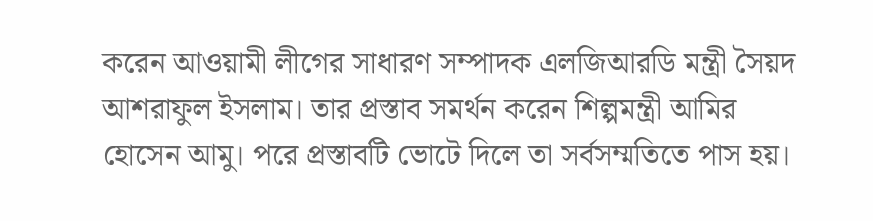করেন আওয়ামী লীগের সাধারণ সম্পাদক এলজিআরডি মন্ত্রী সৈয়দ আশরাফুল ইসলাম। তার প্রস্তাব সমর্থন করেন শিল্পমন্ত্রী আমির হোসেন আমু। পরে প্রস্তাবটি ভোটে দিলে তা সর্বসম্মতিতে পাস হয়।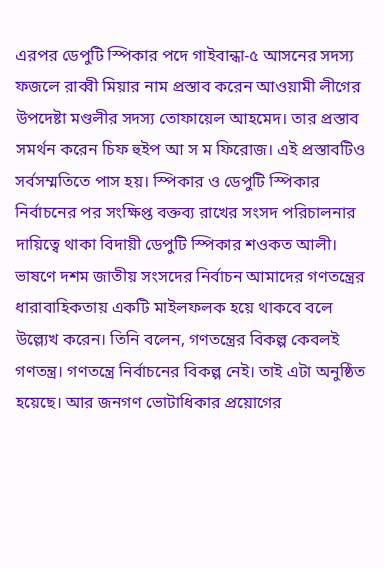এরপর ডেপুটি স্পিকার পদে গাইবান্ধা-৫ আসনের সদস্য ফজলে রাব্বী মিয়ার নাম প্রস্তাব করেন আওয়ামী লীগের উপদেষ্টা মণ্ডলীর সদস্য তোফায়েল আহমেদ। তার প্রস্তাব সমর্থন করেন চিফ হুইপ আ স ম ফিরোজ। এই প্রস্তাবটিও সর্বসম্মতিতে পাস হয়। স্পিকার ও ডেপুটি স্পিকার নির্বাচনের পর সংক্ষিপ্ত বক্তব্য রাখের সংসদ পরিচালনার দায়িত্বে থাকা বিদায়ী ডেপুটি স্পিকার শওকত আলী। ভাষণে দশম জাতীয় সংসদের নির্বাচন আমাদের গণতন্ত্রের ধারাবাহিকতায় একটি মাইলফলক হয়ে থাকবে বলে উল্ল্যেখ করেন। তিনি বলেন, গণতন্ত্রের বিকল্প কেবলই গণতন্ত্র। গণতন্ত্রে নির্বাচনের বিকল্প নেই। তাই এটা অনুষ্ঠিত হয়েছে। আর জনগণ ভোটাধিকার প্রয়োগের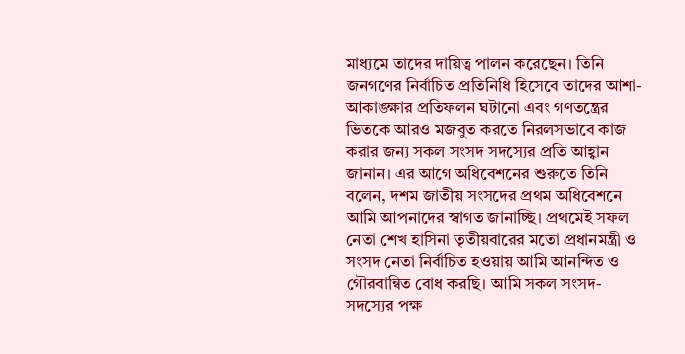মাধ্যমে তাদের দায়িত্ব পালন করেছেন। তিনি জনগণের নির্বাচিত প্রতিনিধি হিসেবে তাদের আশা-আকাঙ্ক্ষার প্রতিফলন ঘটানো এবং গণতন্ত্রের ভিতকে আরও মজবুত করতে নিরলসভাবে কাজ করার জন্য সকল সংসদ সদস্যের প্রতি আহ্বান জানান। এর আগে অধিবেশনের শুরুতে তিনি বলেন, দশম জাতীয় সংসদের প্রথম অধিবেশনে আমি আপনাদের স্বাগত জানাচ্ছি। প্রথমেই সফল নেতা শেখ হাসিনা তৃতীয়বারের মতো প্রধানমন্ত্রী ও সংসদ নেতা নির্বাচিত হওয়ায় আমি আনন্দিত ও গৌরবান্বিত বোধ করছি। আমি সকল সংসদ-সদস্যের পক্ষ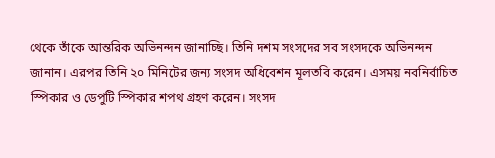থেকে তাঁকে আন্তরিক অভিনন্দন জানাচ্ছি। তিনি দশম সংসদের সব সংসদকে অভিনন্দন জানান। এরপর তিনি ২০ মিনিটের জন্য সংসদ অধিবেশন মূলতবি করেন। এসময় নবনির্বাচিত স্পিকার ও ডেপুটি স্পিকার শপথ গ্রহণ করেন। সংসদ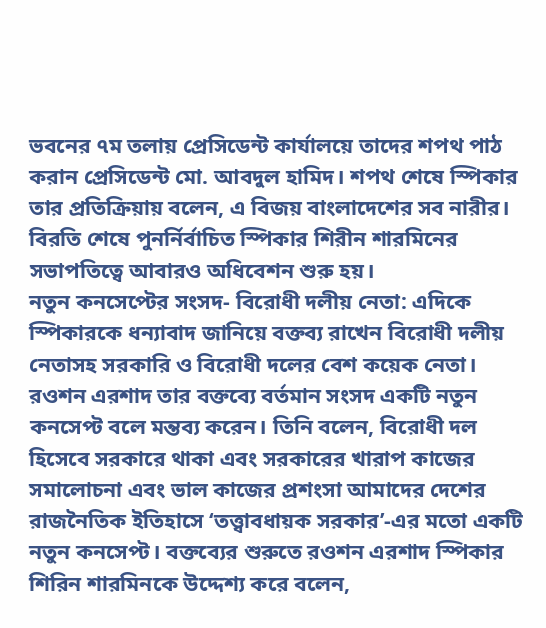ভবনের ৭ম তলায় প্রেসিডেন্ট কার্যালয়ে তাদের শপথ পাঠ করান প্রেসিডেন্ট মো. আবদুল হামিদ। শপথ শেষে স্পিকার তার প্রতিক্রিয়ায় বলেন, এ বিজয় বাংলাদেশের সব নারীর। বিরতি শেষে পুনর্নির্বাচিত স্পিকার শিরীন শারমিনের সভাপতিত্বে আবারও অধিবেশন শুরু হয়।
নতুন কনসেপ্টের সংসদ- বিরোধী দলীয় নেতা: এদিকে স্পিকারকে ধন্যাবাদ জানিয়ে বক্তব্য রাখেন বিরোধী দলীয় নেতাসহ সরকারি ও বিরোধী দলের বেশ কয়েক নেতা। রওশন এরশাদ তার বক্তব্যে বর্তমান সংসদ একটি নতুন কনসেপ্ট বলে মন্তব্য করেন। তিনি বলেন, বিরোধী দল হিসেবে সরকারে থাকা এবং সরকারের খারাপ কাজের সমালোচনা এবং ভাল কাজের প্রশংসা আমাদের দেশের রাজনৈতিক ইতিহাসে ‘তত্ত্বাবধায়ক সরকার’-এর মতো একটি নতুন কনসেপ্ট। বক্তব্যের শুরুতে রওশন এরশাদ স্পিকার শিরিন শারমিনকে উদ্দেশ্য করে বলেন,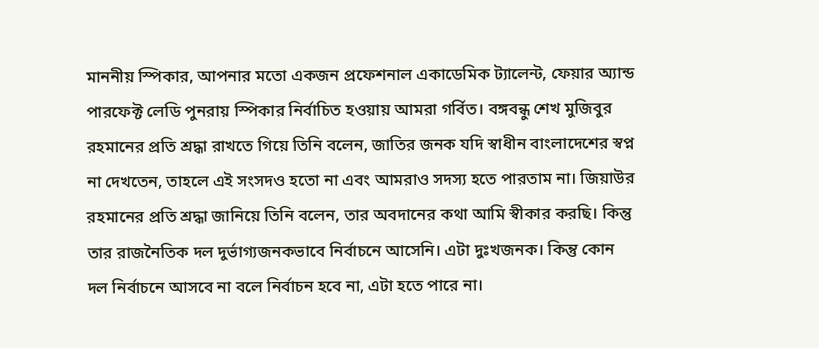মাননীয় স্পিকার, আপনার মতো একজন প্রফেশনাল একাডেমিক ট্যালেন্ট, ফেয়ার অ্যান্ড পারফেক্ট লেডি পুনরায় স্পিকার নির্বাচিত হওয়ায় আমরা গর্বিত। বঙ্গবন্ধু শেখ মুজিবুর রহমানের প্রতি শ্রদ্ধা রাখতে গিয়ে তিনি বলেন, জাতির জনক যদি স্বাধীন বাংলাদেশের স্বপ্ন না দেখতেন, তাহলে এই সংসদও হতো না এবং আমরাও সদস্য হতে পারতাম না। জিয়াউর রহমানের প্রতি শ্রদ্ধা জানিয়ে তিনি বলেন, তার অবদানের কথা আমি স্বীকার করছি। কিন্তু তার রাজনৈতিক দল দুর্ভাগ্যজনকভাবে নির্বাচনে আসেনি। এটা দুঃখজনক। কিন্তু কোন দল নির্বাচনে আসবে না বলে নির্বাচন হবে না, এটা হতে পারে না।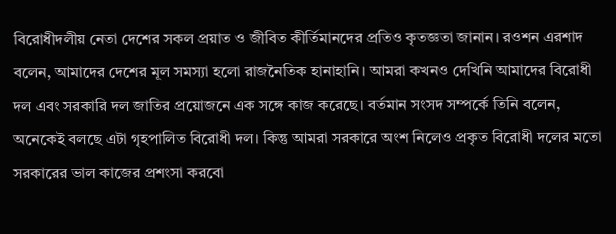বিরোধীদলীয় নেতা দেশের সকল প্রয়াত ও জীবিত কীর্তিমানদের প্রতিও কৃতজ্ঞতা জানান। রওশন এরশাদ বলেন, আমাদের দেশের মূল সমস্যা হলো রাজনৈতিক হানাহানি। আমরা কখনও দেখিনি আমাদের বিরোধী দল এবং সরকারি দল জাতির প্রয়োজনে এক সঙ্গে কাজ করেছে। বর্তমান সংসদ সম্পর্কে তিনি বলেন, অনেকেই বলছে এটা গৃহপালিত বিরোধী দল। কিন্তু আমরা সরকারে অংশ নিলেও প্রকৃত বিরোধী দলের মতো সরকারের ভাল কাজের প্রশংসা করবো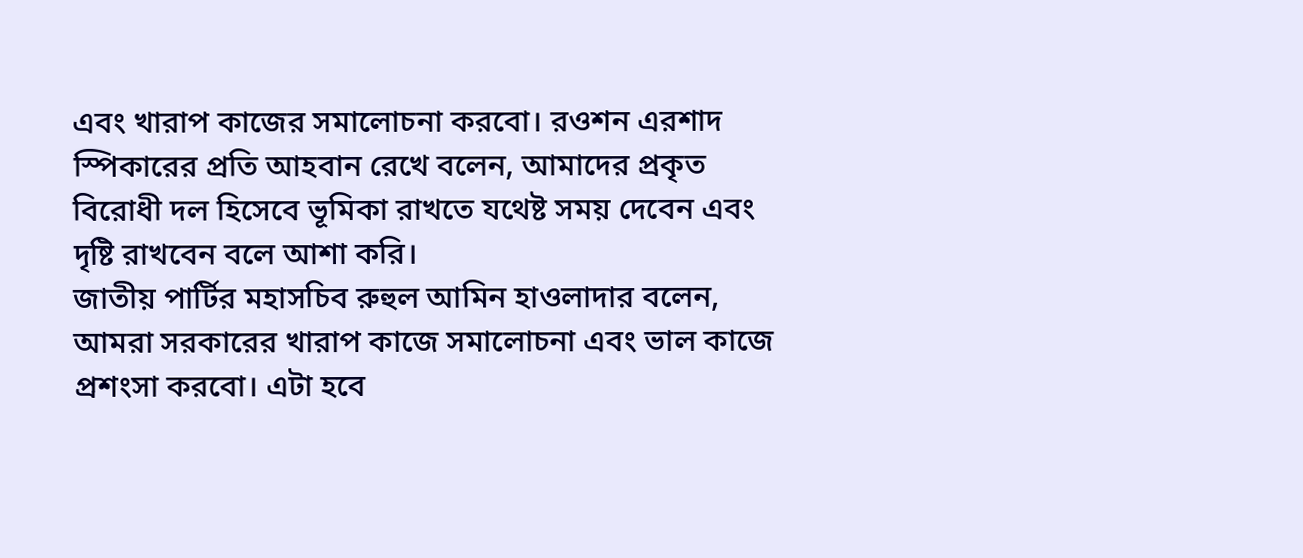এবং খারাপ কাজের সমালোচনা করবো। রওশন এরশাদ স্পিকারের প্রতি আহবান রেখে বলেন, আমাদের প্রকৃত বিরোধী দল হিসেবে ভূমিকা রাখতে যথেষ্ট সময় দেবেন এবং দৃষ্টি রাখবেন বলে আশা করি।
জাতীয় পার্টির মহাসচিব রুহুল আমিন হাওলাদার বলেন, আমরা সরকারের খারাপ কাজে সমালোচনা এবং ভাল কাজে প্রশংসা করবো। এটা হবে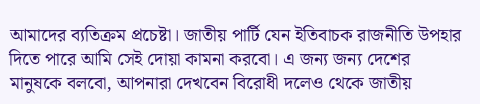আমাদের ব্যতিক্রম প্রচেষ্টা। জাতীয় পার্টি যেন ইতিবাচক রাজনীতি উপহার দিতে পারে আমি সেই দোয়া কামনা করবো। এ জন্য জন্য দেশের মানুষকে বলবো, আপনারা দেখবেন বিরোধী দলেও থেকে জাতীয়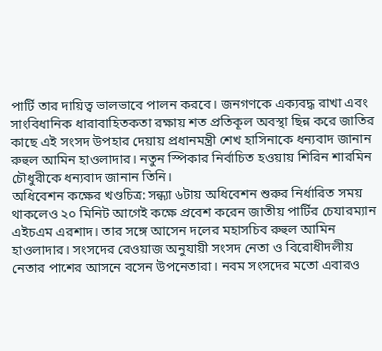পার্টি তার দায়িত্ব ভালভাবে পালন করবে। জনগণকে এক্যবদ্ধ রাখা এবং সাংবিধানিক ধারাবাহিতকতা রক্ষায় শত প্রতিকূল অবস্থা ছিন্ন করে জাতির কাছে এই সংসদ উপহার দেয়ায় প্রধানমন্ত্রী শেখ হাসিনাকে ধন্যবাদ জানান রুহুল আমিন হাওলাদার। নতুন স্পিকার নির্বাচিত হওয়ায় শিরিন শারমিন চৌধুরীকে ধন্যবাদ জানান তিনি।
অধিবেশন কক্ষের খণ্ডচিত্র: সন্ধ্যা ৬টায় অধিবেশন শুরুর নির্ধারিত সময় থাকলেও ২০ মিনিট আগেই কক্ষে প্রবেশ করেন জাতীয় পার্টির চেযারম্যান এইচএম এরশাদ। তার সঙ্গে আসেন দলের মহাসচিব রুহুল আমিন হাওলাদার। সংসদের রেওয়াজ অনুযায়ী সংসদ নেতা ও বিরোধীদলীয় নেতার পাশের আসনে বসেন উপনেতারা। নবম সংসদের মতো এবারও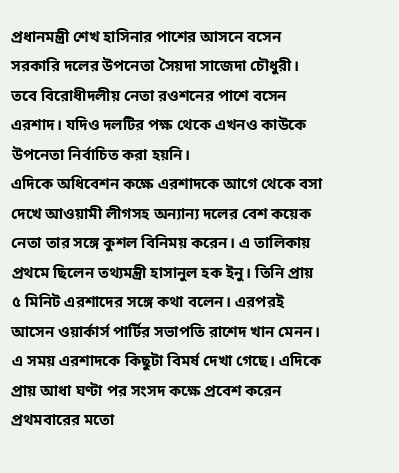প্রধানমন্ত্রী শেখ হাসিনার পাশের আসনে বসেন সরকারি দলের উপনেতা সৈয়দা সাজেদা চৌধুরী। তবে বিরোধীদলীয় নেতা রওশনের পাশে বসেন এরশাদ। যদিও দলটির পক্ষ থেকে এখনও কাউকে উপনেতা নির্বাচিত করা হয়নি।
এদিকে অধিবেশন কক্ষে এরশাদকে আগে থেকে বসা দেখে আওয়ামী লীগসহ অন্যান্য দলের বেশ কয়েক নেতা তার সঙ্গে কুশল বিনিময় করেন। এ তালিকায় প্রথমে ছিলেন তথ্যমন্ত্রী হাসানুল হক ইনু। তিনি প্রায় ৫ মিনিট এরশাদের সঙ্গে কথা বলেন। এরপরই আসেন ওয়ার্কার্স পার্টির সভাপতি রাশেদ খান মেনন। এ সময় এরশাদকে কিছুটা বিমর্ষ দেখা গেছে। এদিকে প্রায় আধা ঘণ্টা পর সংসদ কক্ষে প্রবেশ করেন প্রথমবারের মতো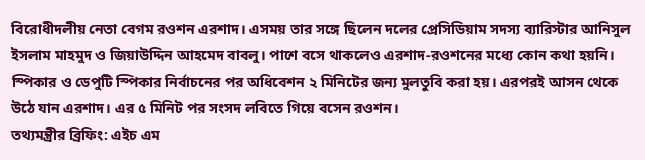বিরোধীদলীয় নেতা বেগম রওশন এরশাদ। এসময় তার সঙ্গে ছিলেন দলের প্রেসিডিয়াম সদস্য ব্যারিস্টার আনিসুল ইসলাম মাহমুদ ও জিয়াউদ্দিন আহমেদ বাবলু। পাশে বসে থাকলেও এরশাদ-রওশনের মধ্যে কোন কথা হয়নি। স্পিকার ও ডেপুটি স্পিকার নির্বাচনের পর অধিবেশন ২ মিনিটের জন্য মুলতুবি করা হয়। এরপরই আসন থেকে উঠে যান এরশাদ। এর ৫ মিনিট পর সংসদ লবিতে গিয়ে বসেন রওশন।
তথ্যমন্ত্রীর ব্রিফিং: এইচ এম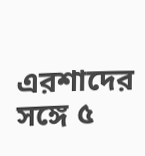এরশাদের সঙ্গে ৫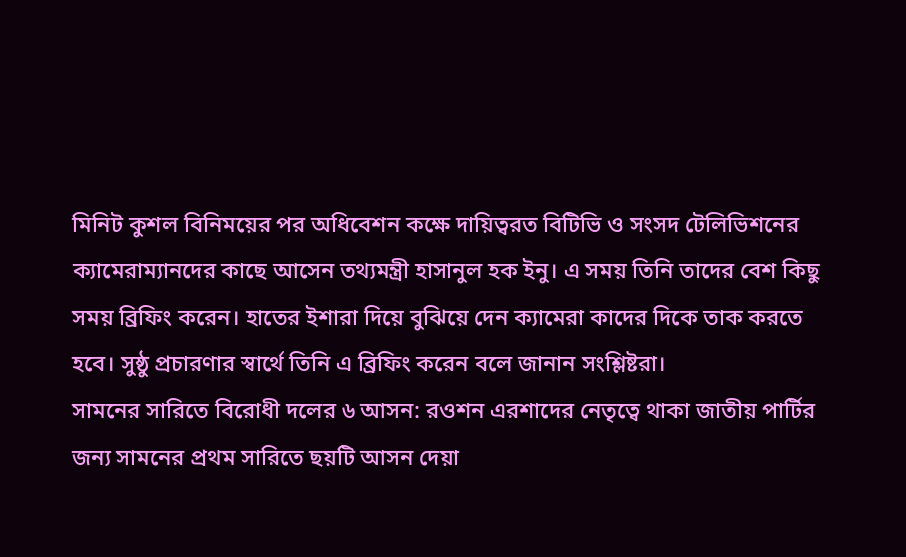মিনিট কুশল বিনিময়ের পর অধিবেশন কক্ষে দায়িত্বরত বিটিভি ও সংসদ টেলিভিশনের ক্যামেরাম্যানদের কাছে আসেন তথ্যমন্ত্রী হাসানুল হক ইনু। এ সময় তিনি তাদের বেশ কিছু সময় ব্রিফিং করেন। হাতের ইশারা দিয়ে বুঝিয়ে দেন ক্যামেরা কাদের দিকে তাক করতে হবে। সুষ্ঠু প্রচারণার স্বার্থে তিনি এ ব্রিফিং করেন বলে জানান সংশ্লিষ্টরা।
সামনের সারিতে বিরোধী দলের ৬ আসন: রওশন এরশাদের নেতৃত্বে থাকা জাতীয় পার্টির জন্য সামনের প্রথম সারিতে ছয়টি আসন দেয়া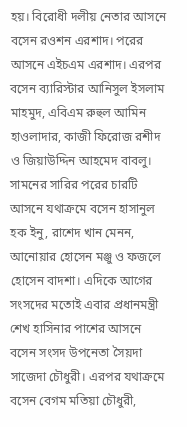হয়। বিরোধী দলীয় নেতার আসনে বসেন রওশন এরশাদ। পরের আসনে এইচএম এরশাদ। এরপর বসেন ব্যারিস্টার আনিসুল ইসলাম মাহমুদ, এবিএম রুহুল আমিন হাওলাদার, কাজী ফিরোজ রশীদ ও জিয়াউদ্দিন আহমেদ বাবলু। সামনের সারির পরের চারটি আসনে যথাক্রমে বসেন হাসানুল হক ইনু, রাশেদ খান মেনন, আনোয়ার হোসেন মঞ্জু ও ফজলে হোসেন বাদশা। এদিকে আগের সংসদের মতোই এবার প্রধানমন্ত্রী শেখ হাসিনার পাশের আসনে বসেন সংসদ উপনেতা সৈয়দা সাজেদা চৌধুরী। এরপর যথাক্রমে বসেন বেগম মতিয়া চৌধুরী,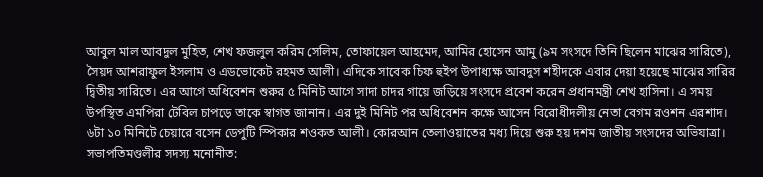আবুল মাল আবদুল মুহিত, শেখ ফজলুল করিম সেলিম, তোফায়েল আহমেদ, আমির হোসেন আমু (৯ম সংসদে তিনি ছিলেন মাঝের সারিতে), সৈয়দ আশরাফুল ইসলাম ও এডভোকেট রহমত আলী। এদিকে সাবেক চিফ হুইপ উপাধ্যক্ষ আবদুস শহীদকে এবার দেয়া হয়েছে মাঝের সারির দ্বিতীয় সারিতে। এর আগে অধিবেশন শুরুর ৫ মিনিট আগে সাদা চাদর গায়ে জড়িয়ে সংসদে প্রবেশ করেন প্রধানমন্ত্রী শেখ হাসিনা। এ সময় উপস্থিত এমপিরা টেবিল চাপড়ে তাকে স্বাগত জানান। এর দুই মিনিট পর অধিবেশন কক্ষে আসেন বিরোধীদলীয় নেতা বেগম রওশন এরশাদ। ৬টা ১০ মিনিটে চেয়ারে বসেন ডেপুটি স্পিকার শওকত আলী। কোরআন তেলাওয়াতের মধ্য দিয়ে শুরু হয় দশম জাতীয় সংসদের অভিযাত্রা।
সভাপতিমণ্ডলীর সদস্য মনোনীত: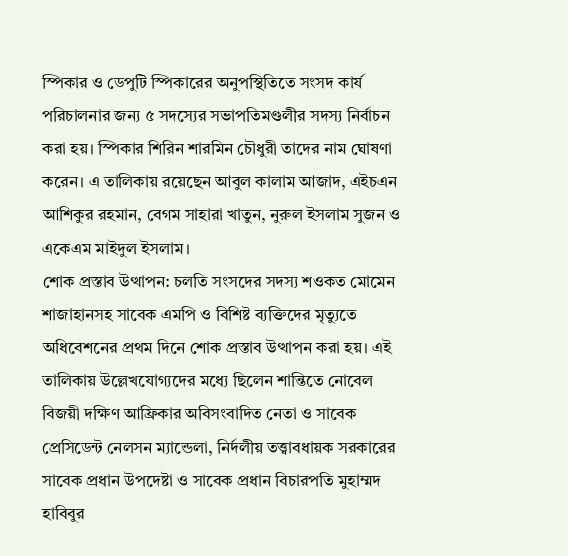স্পিকার ও ডেপুটি স্পিকারের অনুপস্থিতিতে সংসদ কার্য পরিচালনার জন্য ৫ সদস্যের সভাপতিমণ্ডলীর সদস্য নির্বাচন করা হয়। স্পিকার শিরিন শারমিন চৌধুরী তাদের নাম ঘোষণা করেন। এ তালিকায় রয়েছেন আবুল কালাম আজাদ, এইচএন আশিকুর রহমান, বেগম সাহারা খাতুন, নুরুল ইসলাম সুজন ও একেএম মাইদুল ইসলাম।
শোক প্রস্তাব উত্থাপন: চলতি সংসদের সদস্য শওকত মোমেন শাজাহানসহ সাবেক এমপি ও বিশিষ্ট ব্যক্তিদের মৃত্যুতে অধিবেশনের প্রথম দিনে শোক প্রস্তাব উত্থাপন করা হয়। এই তালিকায় উল্লেখযোগ্যদের মধ্যে ছিলেন শান্তিতে নোবেল বিজয়ী দক্ষিণ আফ্রিকার অবিসংবাদিত নেতা ও সাবেক প্রেসিডেন্ট নেলসন ম্যান্ডেলা, নির্দলীয় তত্ত্বাবধায়ক সরকারের সাবেক প্রধান উপদেষ্টা ও সাবেক প্রধান বিচারপতি মুহাম্মদ হাবিবুর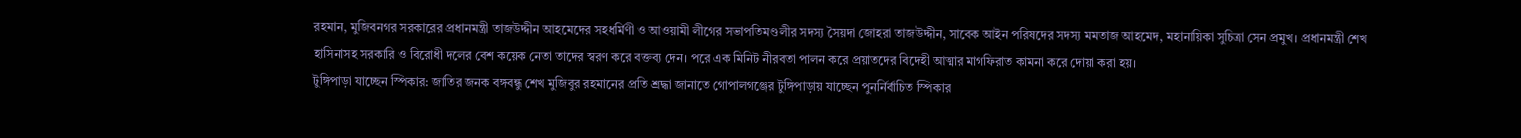রহমান, মুজিবনগর সরকারের প্রধানমন্ত্রী তাজউদ্দীন আহমেদের সহধর্মিণী ও আওয়ামী লীগের সভাপতিমণ্ডলীর সদস্য সৈয়দা জোহরা তাজউদ্দীন, সাবেক আইন পরিষদের সদস্য মমতাজ আহমেদ, মহানায়িকা সুচিত্রা সেন প্রমুখ। প্রধানমন্ত্রী শেখ হাসিনাসহ সরকারি ও বিরোধী দলের বেশ কয়েক নেতা তাদের স্বরণ করে বক্তব্য দেন। পরে এক মিনিট নীরবতা পালন করে প্রয়াতদের বিদেহী আত্মার মাগফিরাত কামনা করে দোয়া করা হয়।
টুঙ্গিপাড়া যাচ্ছেন স্পিকার: জাতির জনক বঙ্গবন্ধু শেখ মুজিবুর রহমানের প্রতি শ্রদ্ধা জানাতে গোপালগঞ্জের টুঙ্গিপাড়ায় যাচ্ছেন পুনর্নির্বাচিত স্পিকার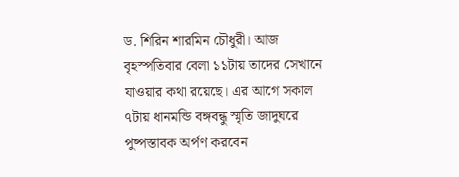ড. শিরিন শারমিন চৌধুরী। আজ বৃহস্পতিবার বেলা ১১টায় তাদের সেখানে যাওয়ার কথা রয়েছে। এর আগে সকাল ৭টায় ধানমন্ডি বঙ্গবন্ধু স্মৃতি জাদুঘরে পুষ্পস্তাবক অর্পণ করবেন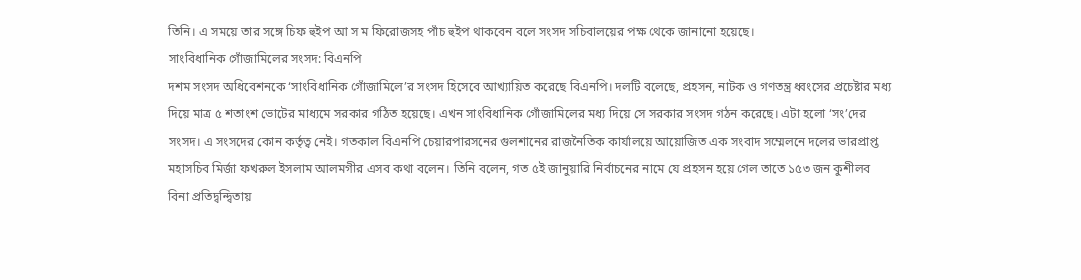তিনি। এ সময়ে তার সঙ্গে চিফ হুইপ আ স ম ফিরোজসহ পাঁচ হুইপ থাকবেন বলে সংসদ সচিবালয়ের পক্ষ থেকে জানানো হয়েছে।
সাংবিধানিক গোঁজামিলের সংসদ: বিএনপি
দশম সংসদ অধিবেশনকে ‘সাংবিধানিক গোঁজামিলে’র সংসদ হিসেবে আখ্যায়িত করেছে বিএনপি। দলটি বলেছে, প্রহসন, নাটক ও গণতন্ত্র ধ্বংসের প্রচেষ্টার মধ্য দিয়ে মাত্র ৫ শতাংশ ভোটের মাধ্যমে সরকার গঠিত হয়েছে। এখন সাংবিধানিক গোঁজামিলের মধ্য দিয়ে সে সরকার সংসদ গঠন করেছে। এটা হলো ‘সং’দের সংসদ। এ সংসদের কোন কর্তৃত্ব নেই। গতকাল বিএনপি চেয়ারপারসনের গুলশানের রাজনৈতিক কার্যালয়ে আয়োজিত এক সংবাদ সম্মেলনে দলের ভারপ্রাপ্ত মহাসচিব মির্জা ফখরুল ইসলাম আলমগীর এসব কথা বলেন। তিনি বলেন, গত ৫ই জানুয়ারি নির্বাচনের নামে যে প্রহসন হয়ে গেল তাতে ১৫৩ জন কুশীলব বিনা প্রতিদ্বন্দ্বিতায়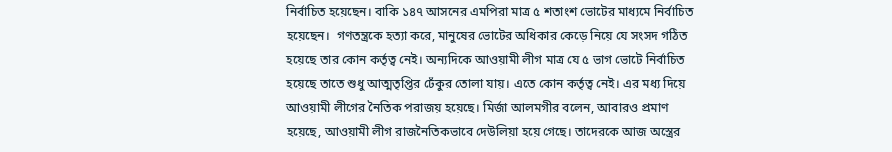নির্বাচিত হয়েছেন। বাকি ১৪৭ আসনের এমপিরা মাত্র ৫ শতাংশ ভোটের মাধ্যমে নির্বাচিত হয়েছেন।  গণতন্ত্রকে হত্যা করে, মানুষের ভোটের অধিকার কেড়ে নিয়ে যে সংসদ গঠিত হয়েছে তার কোন কর্তৃত্ব নেই। অন্যদিকে আওয়ামী লীগ মাত্র যে ৫ ভাগ ভোটে নির্বাচিত হয়েছে তাতে শুধু আত্মতৃপ্তির ঢেঁকুর তোলা যায়। এতে কোন কর্তৃত্ব নেই। এর মধ্য দিয়ে আওয়ামী লীগের নৈতিক পরাজয় হয়েছে। মির্জা আলমগীর বলেন, আবারও প্রমাণ হয়েছে, আওয়ামী লীগ রাজনৈতিকভাবে দেউলিয়া হয়ে গেছে। তাদেরকে আজ অস্ত্রের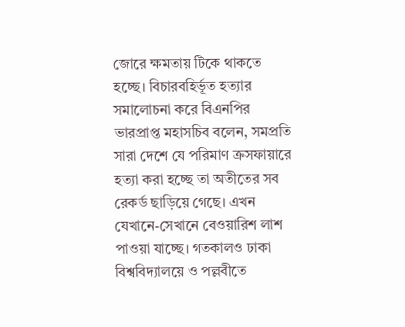জোরে ক্ষমতায় টিকে থাকতে হচ্ছে। বিচারবহির্ভূত হত্যার সমালোচনা করে বিএনপির ভারপ্রাপ্ত মহাসচিব বলেন, সমপ্রতি সারা দেশে যে পরিমাণ ক্রসফায়ারে হত্যা করা হচ্ছে তা অতীতের সব রেকর্ড ছাড়িয়ে গেছে। এখন যেখানে-সেখানে বেওয়ারিশ লাশ পাওয়া যাচ্ছে। গতকালও ঢাকা বিশ্ববিদ্যালয়ে ও পল্লবীতে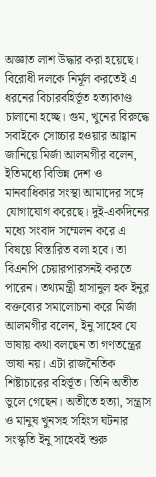অজ্ঞাত লাশ উদ্ধার করা হয়েছে। বিরোধী দলকে নির্মূল করতেই এ ধরনের বিচারবহির্ভূত হত্যাকাণ্ড চালানো হচ্ছে। গুম, খুনের বিরুদ্ধে সবাইকে সোচ্চার হওয়ার আহ্বান জানিয়ে মির্জা আলমগীর বলেন, ইতিমধ্যে বিভিন্ন দেশ ও মানবাধিকার সংস্থা আমাদের সঙ্গে  যোগাযোগ করেছে। দুই-একদিনের মধ্যে সংবাদ সম্মেলন করে এ বিষয়ে বিস্তারিত বলা হবে। তা বিএনপি চেয়ারপারসনই করতে পারেন। তথ্যমন্ত্রী হাসানুল হক ইনুর বক্তব্যের সমালোচনা করে মির্জা আলমগীর বলেন, ইনু সাহেব যে ভাষায় কথা বলছেন তা গণতন্ত্রের ভাষা নয়। এটা রাজনৈতিক শিষ্টাচারের বহির্ভূত। তিনি অতীত ভুলে গেছেন। অতীতে হত্যা, সন্ত্রাস ও মানুষ খুনসহ সহিংস ঘটনার সংস্কৃতি ইনু সাহেবই শুরু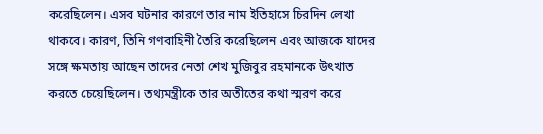করেছিলেন। এসব ঘটনার কারণে তার নাম ইতিহাসে চিরদিন লেখা থাকবে। কারণ, তিনি গণবাহিনী তৈরি করেছিলেন এবং আজকে যাদের সঙ্গে ক্ষমতায় আছেন তাদের নেতা শেখ মুজিবুর রহমানকে উৎখাত করতে চেয়েছিলেন। তথ্যমন্ত্রীকে তার অতীতের কথা স্মরণ করে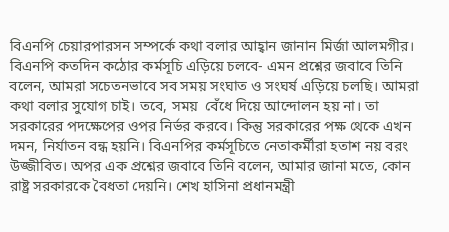বিএনপি চেয়ারপারসন সম্পর্কে কথা বলার আহ্বান জানান মির্জা আলমগীর। বিএনপি কতদিন কঠোর কর্মসূচি এড়িয়ে চলবে- এমন প্রশ্নের জবাবে তিনি বলেন, আমরা সচেতনভাবে সব সময় সংঘাত ও সংঘর্ষ এড়িয়ে চলছি। আমরা কথা বলার সুযোগ চাই। তবে, সময়  বেঁধে দিয়ে আন্দোলন হয় না। তা সরকারের পদক্ষেপের ওপর নির্ভর করবে। কিন্তু সরকারের পক্ষ থেকে এখন দমন, নির্যাতন বন্ধ হয়নি। বিএনপির কর্মসূচিতে নেতাকর্মীরা হতাশ নয় বরং উজ্জীবিত। অপর এক প্রশ্নের জবাবে তিনি বলেন, আমার জানা মতে, কোন রাষ্ট্র সরকারকে বৈধতা দেয়নি। শেখ হাসিনা প্রধানমন্ত্রী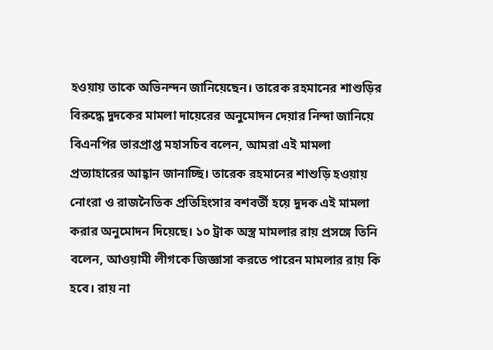হওয়ায় তাকে অভিনন্দন জানিয়েছেন। তারেক রহমানের শাশুড়ির বিরুদ্ধে দুদকের মামলা দায়েরের অনুমোদন দেয়ার নিন্দা জানিয়ে বিএনপির ভারপ্রাপ্ত মহাসচিব বলেন, আমরা এই মামলা প্রত্যাহারের আহ্বান জানাচ্ছি। তারেক রহমানের শাশুড়ি হওয়ায় নোংরা ও রাজনৈতিক প্রতিহিংসার বশবর্তী হয়ে দুদক এই মামলা করার অনুমোদন দিয়েছে। ১০ ট্রাক অস্ত্র মামলার রায় প্রসঙ্গে তিনি বলেন, আওয়ামী লীগকে জিজ্ঞাসা করতে পারেন মামলার রায় কি হবে। রায় না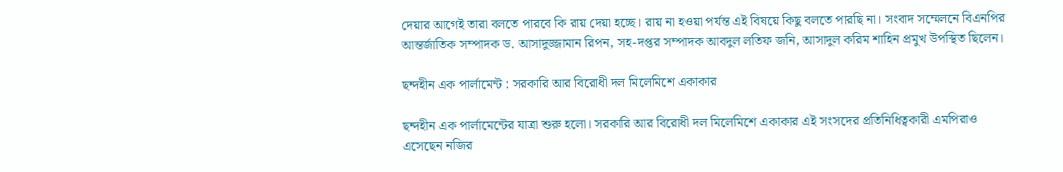দেয়ার আগেই তারা বলতে পারবে কি রায় দেয়া হচ্ছে। রায় না হওয়া পর্যন্ত এই বিষয়ে কিছু বলতে পারছি না। সংবাদ সম্মেলনে বিএনপির আন্তর্জাতিক সম্পাদক ড. আসাদুজ্জামান রিপন, সহ-দপ্তর সম্পাদক আবদুল লতিফ জনি, আসাদুল করিম শাহিন প্রমুখ উপস্থিত ছিলেন।

ছন্দহীন এক পার্লামেন্ট : সরকারি আর বিরোধী দল মিলেমিশে একাকার

ছন্দহীন এক পার্লামেন্টের যাত্রা শুরু হলো। সরকারি আর বিরোধী দল মিলেমিশে একাকার এই সংসদের প্রতিনিধিত্বকারী এমপিরাও এসেছেন নজির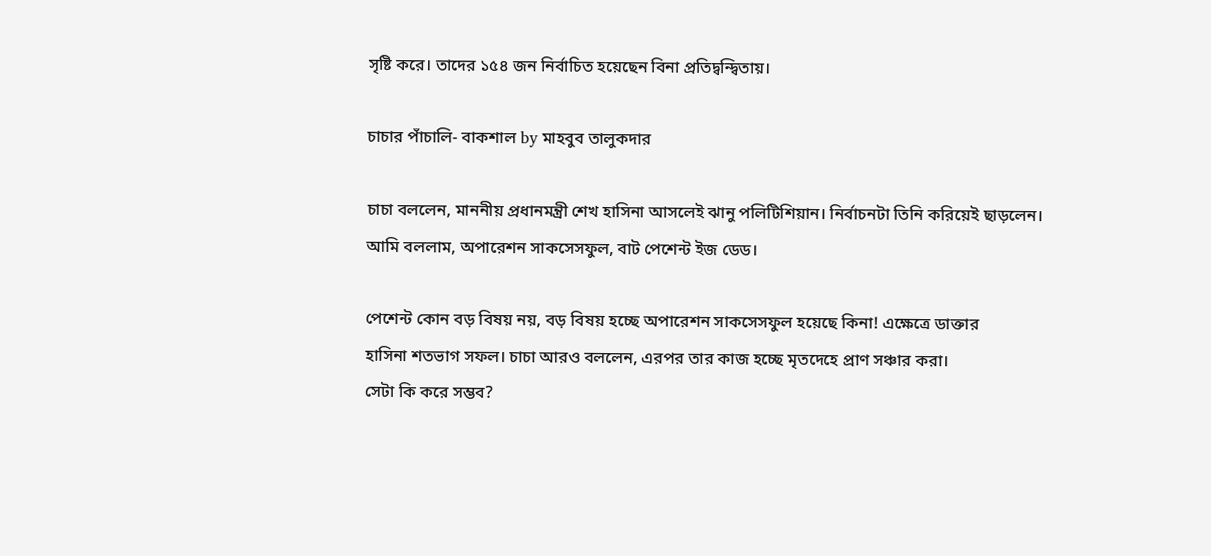সৃষ্টি করে। তাদের ১৫৪ জন নির্বাচিত হয়েছেন বিনা প্রতিদ্বন্দ্বিতায়।

চাচার পাঁচালি- বাকশাল by মাহবুব তালুকদার

চাচা বললেন, মাননীয় প্রধানমন্ত্রী শেখ হাসিনা আসলেই ঝানু পলিটিশিয়ান। নির্বাচনটা তিনি করিয়েই ছাড়লেন।
আমি বললাম, অপারেশন সাকসেসফুল, বাট পেশেন্ট ইজ ডেড।

পেশেন্ট কোন বড় বিষয় নয়, বড় বিষয় হচ্ছে অপারেশন সাকসেসফুল হয়েছে কিনা! এক্ষেত্রে ডাক্তার
হাসিনা শতভাগ সফল। চাচা আরও বললেন, এরপর তার কাজ হচ্ছে মৃতদেহে প্রাণ সঞ্চার করা।
সেটা কি করে সম্ভব?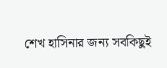শেখ হাসিনার জন্য সবকিছুই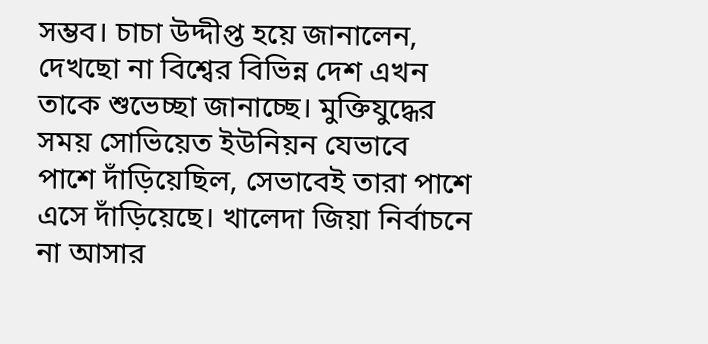সম্ভব। চাচা উদ্দীপ্ত হয়ে জানালেন, দেখছো না বিশ্বের বিভিন্ন দেশ এখন তাকে শুভেচ্ছা জানাচ্ছে। মুক্তিযুদ্ধের সময় সোভিয়েত ইউনিয়ন যেভাবে পাশে দাঁড়িয়েছিল, সেভাবেই তারা পাশে এসে দাঁড়িয়েছে। খালেদা জিয়া নির্বাচনে না আসার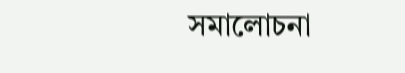সমালোচনা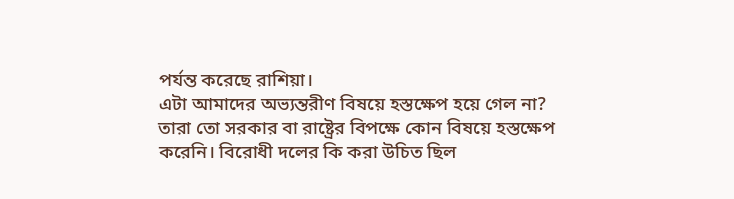পর্যন্ত করেছে রাশিয়া।
এটা আমাদের অভ্যন্তরীণ বিষয়ে হস্তক্ষেপ হয়ে গেল না?
তারা তো সরকার বা রাষ্ট্রের বিপক্ষে কোন বিষয়ে হস্তক্ষেপ করেনি। বিরোধী দলের কি করা উচিত ছিল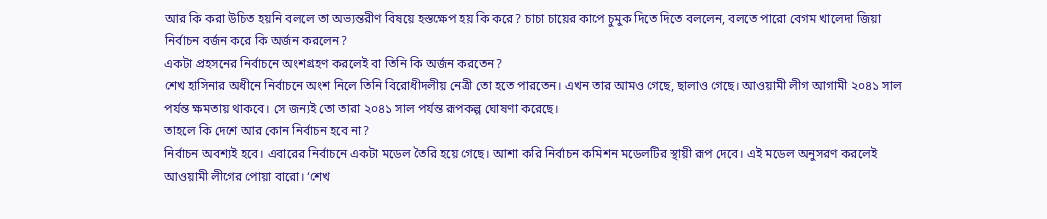আর কি করা উচিত হয়নি বললে তা অভ্যন্তরীণ বিষয়ে হস্তক্ষেপ হয় কি করে? চাচা চায়ের কাপে চুমুক দিতে দিতে বললেন, বলতে পারো বেগম খালেদা জিয়া নির্বাচন বর্জন করে কি অর্জন করলেন?
একটা প্রহসনের নির্বাচনে অংশগ্রহণ করলেই বা তিনি কি অর্জন করতেন?
শেখ হাসিনার অধীনে নির্বাচনে অংশ নিলে তিনি বিরোধীদলীয় নেত্রী তো হতে পারতেন। এখন তার আমও গেছে, ছালাও গেছে। আওয়ামী লীগ আগামী ২০৪১ সাল পর্যন্ত ক্ষমতায় থাকবে। সে জন্যই তো তারা ২০৪১ সাল পর্যন্ত রূপকল্প ঘোষণা করেছে।
তাহলে কি দেশে আর কোন নির্বাচন হবে না?
নির্বাচন অবশ্যই হবে। এবারের নির্বাচনে একটা মডেল তৈরি হয়ে গেছে। আশা করি নির্বাচন কমিশন মডেলটির স্থায়ী রূপ দেবে। এই মডেল অনুসরণ করলেই আওয়ামী লীগের পোয়া বারো। ‘শেখ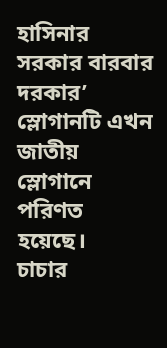হাসিনার সরকার বারবার দরকার’ স্লোগানটি এখন জাতীয় স্লোগানে পরিণত হয়েছে।
চাচার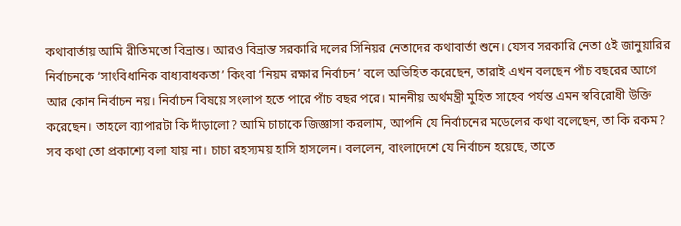কথাবার্তায় আমি রীতিমতো বিভ্রান্ত। আরও বিভ্রান্ত সরকারি দলের সিনিয়র নেতাদের কথাবার্তা শুনে। যেসব সরকারি নেতা ৫ই জানুয়ারির নির্বাচনকে ‘সাংবিধানিক বাধ্যবাধকতা’ কিংবা ‘নিয়ম রক্ষার নির্বাচন’ বলে অভিহিত করেছেন, তারাই এখন বলছেন পাঁচ বছরের আগে আর কোন নির্বাচন নয়। নির্বাচন বিষয়ে সংলাপ হতে পারে পাঁচ বছর পরে। মাননীয় অর্থমন্ত্রী মুহিত সাহেব পর্যন্ত এমন স্ববিরোধী উক্তি করেছেন। তাহলে ব্যাপারটা কি দাঁড়ালো? আমি চাচাকে জিজ্ঞাসা করলাম, আপনি যে নির্বাচনের মডেলের কথা বলেছেন, তা কি রকম?
সব কথা তো প্রকাশ্যে বলা যায় না। চাচা রহস্যময় হাসি হাসলেন। বললেন, বাংলাদেশে যে নির্বাচন হয়েছে, তাতে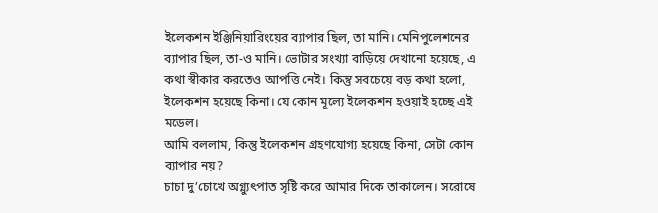ইলেকশন ইঞ্জিনিয়ারিংয়ের ব্যাপার ছিল, তা মানি। মেনিপুলেশনের ব্যাপার ছিল, তা-ও মানি। ভোটার সংখ্যা বাড়িয়ে দেখানো হয়েছে, এ কথা স্বীকার করতেও আপত্তি নেই। কিন্তু সবচেয়ে বড় কথা হলো, ইলেকশন হয়েছে কিনা। যে কোন মূল্যে ইলেকশন হওয়াই হচ্ছে এই মডেল।
আমি বললাম, কিন্তু ইলেকশন গ্রহণযোগ্য হয়েছে কিনা, সেটা কোন ব্যাপার নয়?
চাচা দু’চোখে অগ্ন্যুৎপাত সৃষ্টি করে আমার দিকে তাকালেন। সরোষে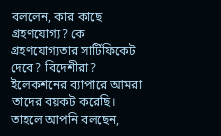বললেন, কার কাছে গ্রহণযোগ্য? কে গ্রহণযোগ্যতার সার্টিফিকেট দেবে? বিদেশীরা? ইলেকশনের ব্যাপারে আমরা তাদের বয়কট করেছি।
তাহলে আপনি বলছেন,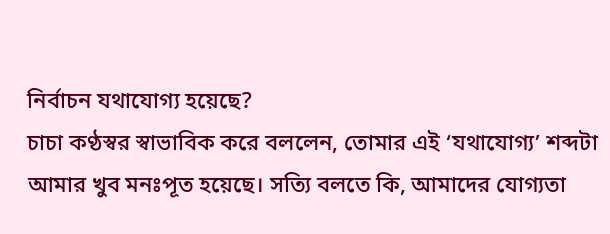নির্বাচন যথাযোগ্য হয়েছে?
চাচা কণ্ঠস্বর স্বাভাবিক করে বললেন, তোমার এই ‘যথাযোগ্য’ শব্দটা আমার খুব মনঃপূত হয়েছে। সত্যি বলতে কি, আমাদের যোগ্যতা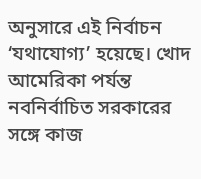অনুসারে এই নির্বাচন ‘যথাযোগ্য’ হয়েছে। খোদ আমেরিকা পর্যন্ত নবনির্বাচিত সরকারের সঙ্গে কাজ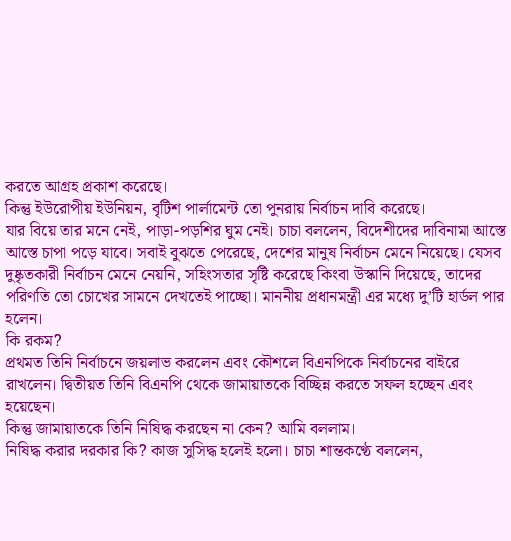করতে আগ্রহ প্রকাশ করেছে।
কিন্তু ইউরোপীয় ইউনিয়ন, বৃটিশ পার্লামেন্ট তো পুনরায় নির্বাচন দাবি করেছে।
যার বিয়ে তার মনে নেই, পাড়া-পড়শির ঘুম নেই। চাচা বললেন, বিদেশীদের দাবিনামা আস্তে আস্তে চাপা পড়ে যাবে। সবাই বুঝতে পেরেছে, দেশের মানুষ নির্বাচন মেনে নিয়েছে। যেসব দুষ্কৃতকারী নির্বাচন মেনে নেয়নি, সহিংসতার সৃষ্টি করেছে কিংবা উস্কানি দিয়েছে, তাদের পরিণতি তো চোখের সামনে দেখতেই পাচ্ছো। মাননীয় প্রধানমন্ত্রী এর মধ্যে দু’টি হার্ডল পার হলেন।
কি রকম?
প্রথমত তিনি নির্বাচনে জয়লাভ করলেন এবং কৌশলে বিএনপিকে নির্বাচনের বাইরে রাখলেন। দ্বিতীয়ত তিনি বিএনপি থেকে জামায়াতকে বিচ্ছিন্ন করতে সফল হচ্ছেন এবং হয়েছেন।
কিন্তু জামায়াতকে তিনি নিষিদ্ধ করছেন না কেন? আমি বললাম।
নিষিদ্ধ করার দরকার কি? কাজ সুসিদ্ধ হলেই হলো। চাচা শান্তকণ্ঠে বললেন,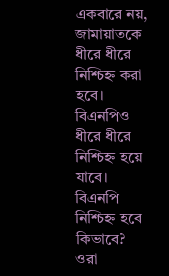একবারে নয়, জামায়াতকে ধীরে ধীরে নিশ্চিহ্ন করা হবে। বিএনপিও ধীরে ধীরে নিশ্চিহ্ন হয়ে যাবে।
বিএনপি নিশ্চিহ্ন হবে কিভাবে?
ওরা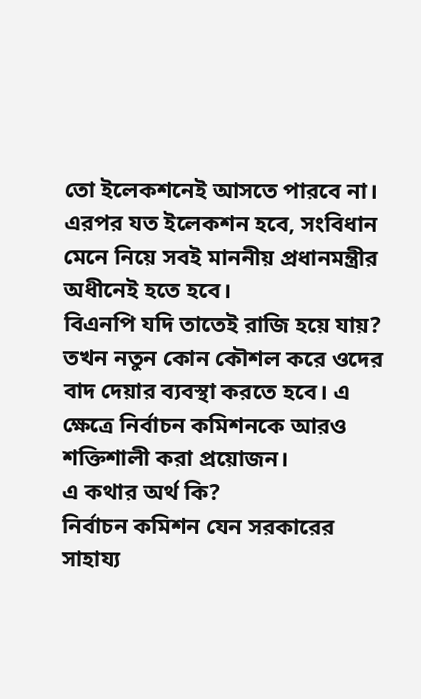তো ইলেকশনেই আসতে পারবে না। এরপর যত ইলেকশন হবে, সংবিধান মেনে নিয়ে সবই মাননীয় প্রধানমন্ত্রীর অধীনেই হতে হবে।
বিএনপি যদি তাতেই রাজি হয়ে যায়?
তখন নতুন কোন কৌশল করে ওদের বাদ দেয়ার ব্যবস্থা করতে হবে। এ ক্ষেত্রে নির্বাচন কমিশনকে আরও শক্তিশালী করা প্রয়োজন।
এ কথার অর্থ কি?
নির্বাচন কমিশন যেন সরকারের সাহায্য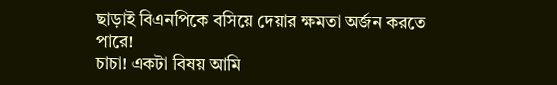ছাড়াই বিএনপিকে বসিয়ে দেয়ার ক্ষমতা অর্জন করতে পারে!
চাচা! একটা বিষয় আমি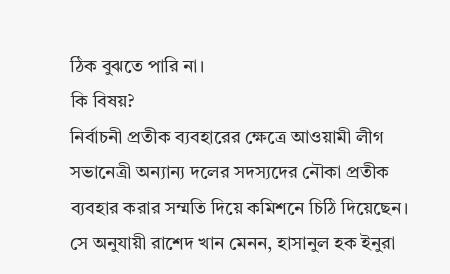ঠিক বুঝতে পারি না।
কি বিষয়?
নির্বাচনী প্রতীক ব্যবহারের ক্ষেত্রে আওয়ামী লীগ সভানেত্রী অন্যান্য দলের সদস্যদের নৌকা প্রতীক ব্যবহার করার সম্মতি দিয়ে কমিশনে চিঠি দিয়েছেন। সে অনুযায়ী রাশেদ খান মেনন, হাসানুল হক ইনুরা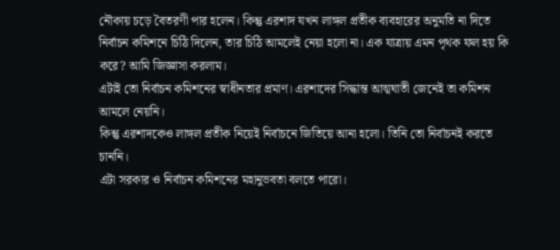নৌকায় চড়ে বৈতরণী পার হলেন। কিন্তু এরশাদ যখন লাঙ্গল প্রতীক ব্যবহারের অনুমতি না দিতে নির্বাচন কমিশনে চিঠি দিলেন, তার চিঠি আমলেই নেয়া হলো না। এক যাত্রায় এমন পৃথক ফল হয় কি করে? আমি জিজ্ঞাসা করলাম।
এটাই তো নির্বাচন কমিশনের স্বাধীনতার প্রমাণ। এরশাদের সিদ্ধান্ত আত্মঘাতী জেনেই তা কমিশন আমলে নেয়নি।
কিন্তু এরশাদকেও লাঙ্গল প্রতীক নিয়েই নির্বাচনে জিতিয়ে আনা হলো। তিনি তো নির্বাচনই করতে চাননি।
এটা সরকার ও নির্বাচন কমিশনের মহানুভবতা বলতে পারো।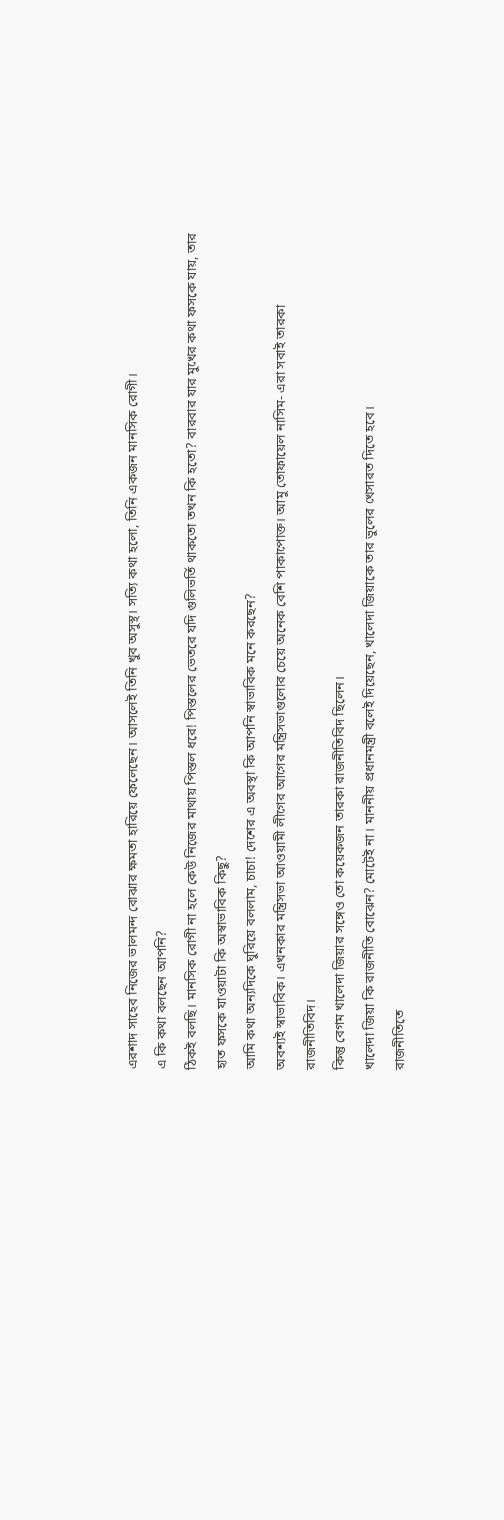এরশাদ সাহেব নিজের ভালমন্দ বোঝার ক্ষমতা হারিয়ে ফেলেছেন। আসলেই তিনি খুব অসুস্থ। সত্যি কথা হলো, তিনি একজন মানসিক রোগী।
এ কি কথা বলছেন আপনি?
ঠিকই বলছি। মানসিক রোগী না হলে কেউ নিজের মাথায় পিস্তল ধরে! পিস্তলের ভেতরে যদি গুলিভর্তি থাকতো তখন কি হতো? বারবার যার মুখের কথা ফসকে যায়, তার হাত ফসকে যাওয়াটা কি অস্বাভাবিক কিছু?
আমি কথা অন্যদিকে ঘুরিয়ে বললাম, চাচা! দেশের এ অবস্থা কি আপনি স্বাভাবিক মনে করছেন?
অবশ্যই স্বাভাবিক। এখনকার মন্ত্রিসভা আওয়ামী লীগের আগের মন্ত্রিসভাগুলোর চেয়ে অনেক বেশি পাকাপোক্ত। আমু তোফায়েল নাসিম- এরা সবাই তারকা রাজনীতিবিদ।
কিন্তু বেগম খালেদা জিয়ার সঙ্গেও তো কয়েকজন তারকা রাজনীতিবিদ ছিলেন।
খালেদা জিয়া কি রাজনীতি বোঝেন? মোটেই না। মাননীয় প্রধানমন্ত্রী বলেই দিয়েছেন, খালেদা জিয়াকে তার ভুলের খেসারত দিতে হবে।
রাজনীতিতে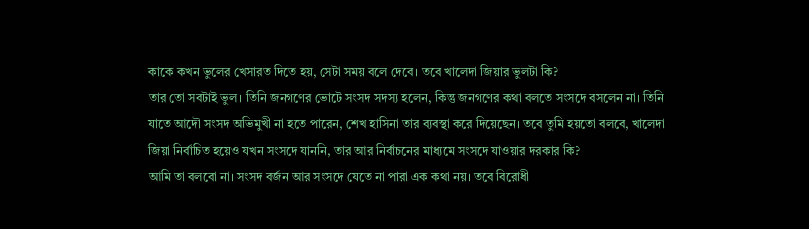কাকে কখন ভুলের খেসারত দিতে হয়, সেটা সময় বলে দেবে। তবে খালেদা জিয়ার ভুলটা কি?
তার তো সবটাই ভুল। তিনি জনগণের ভোটে সংসদ সদস্য হলেন, কিন্তু জনগণের কথা বলতে সংসদে বসলেন না। তিনি যাতে আদৌ সংসদ অভিমুখী না হতে পারেন, শেখ হাসিনা তার ব্যবস্থা করে দিয়েছেন। তবে তুমি হয়তো বলবে, খালেদা জিয়া নির্বাচিত হয়েও যখন সংসদে যাননি, তার আর নির্বাচনের মাধ্যমে সংসদে যাওয়ার দরকার কি?
আমি তা বলবো না। সংসদ বর্জন আর সংসদে যেতে না পারা এক কথা নয়। তবে বিরোধী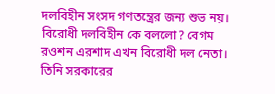দলবিহীন সংসদ গণতন্ত্রের জন্য শুভ নয়।
বিরোধী দলবিহীন কে বললো? বেগম রওশন এরশাদ এখন বিরোধী দল নেতা। তিনি সরকারের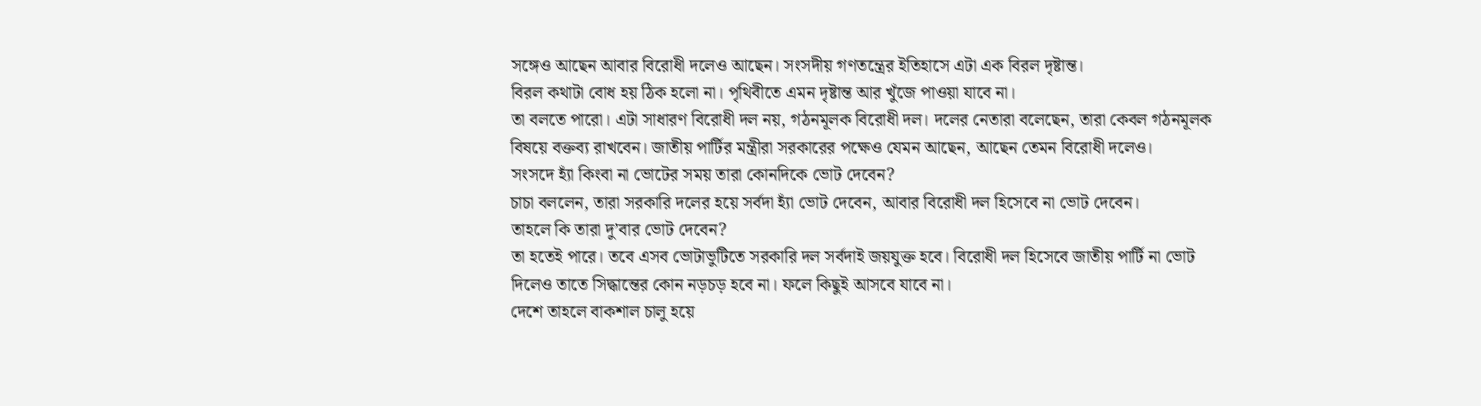সঙ্গেও আছেন আবার বিরোধী দলেও আছেন। সংসদীয় গণতন্ত্রের ইতিহাসে এটা এক বিরল দৃষ্টান্ত।
বিরল কথাটা বোধ হয় ঠিক হলো না। পৃথিবীতে এমন দৃষ্টান্ত আর খুঁজে পাওয়া যাবে না।
তা বলতে পারো। এটা সাধারণ বিরোধী দল নয়, গঠনমূলক বিরোধী দল। দলের নেতারা বলেছেন, তারা কেবল গঠনমূলক বিষয়ে বক্তব্য রাখবেন। জাতীয় পার্টির মন্ত্রীরা সরকারের পক্ষেও যেমন আছেন, আছেন তেমন বিরোধী দলেও।
সংসদে হ্যাঁ কিংবা না ভোটের সময় তারা কোনদিকে ভোট দেবেন?
চাচা বললেন, তারা সরকারি দলের হয়ে সর্বদা হ্যাঁ ভোট দেবেন, আবার বিরোধী দল হিসেবে না ভোট দেবেন।
তাহলে কি তারা দু’বার ভোট দেবেন?
তা হতেই পারে। তবে এসব ভোটাভুটিতে সরকারি দল সর্বদাই জয়যুক্ত হবে। বিরোধী দল হিসেবে জাতীয় পার্টি না ভোট দিলেও তাতে সিদ্ধান্তের কোন নড়চড় হবে না। ফলে কিছুই আসবে যাবে না।
দেশে তাহলে বাকশাল চালু হয়ে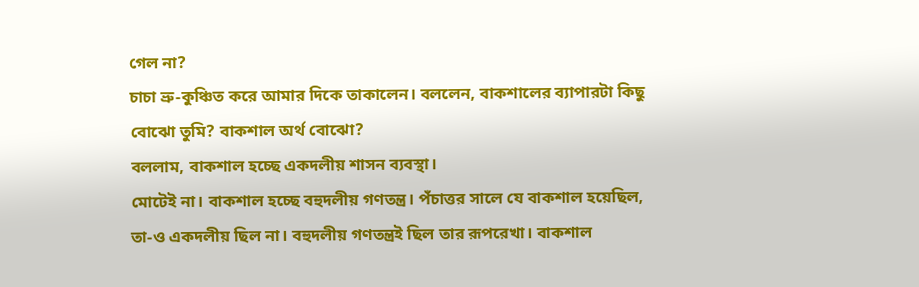গেল না?
চাচা ভ্রু-কুঞ্চিত করে আমার দিকে তাকালেন। বললেন, বাকশালের ব্যাপারটা কিছু বোঝো তুমি? বাকশাল অর্থ বোঝো?
বললাম, বাকশাল হচ্ছে একদলীয় শাসন ব্যবস্থা।
মোটেই না। বাকশাল হচ্ছে বহুদলীয় গণতন্ত্র। পঁচাত্তর সালে যে বাকশাল হয়েছিল, তা-ও একদলীয় ছিল না। বহুদলীয় গণতন্ত্রই ছিল তার রূপরেখা। বাকশাল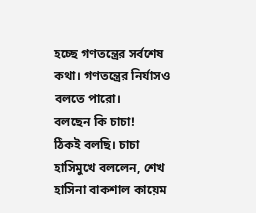হচ্ছে গণতন্ত্রের সর্বশেষ কথা। গণতন্ত্রের নির্যাসও বলতে পারো।
বলছেন কি চাচা!
ঠিকই বলছি। চাচা হাসিমুখে বললেন, শেখ হাসিনা বাকশাল কায়েম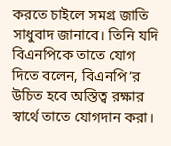করতে চাইলে সমগ্র জাতি সাধুবাদ জানাবে। তিনি যদি বিএনপিকে তাতে যোগ দিতে বলেন, বিএনপি’র উচিত হবে অস্তিত্ব রক্ষার স্বার্থে তাতে যোগদান করা।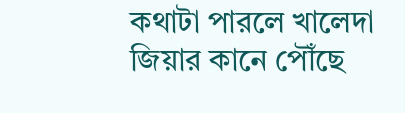কথাটা পারলে খালেদা জিয়ার কানে পৌঁছে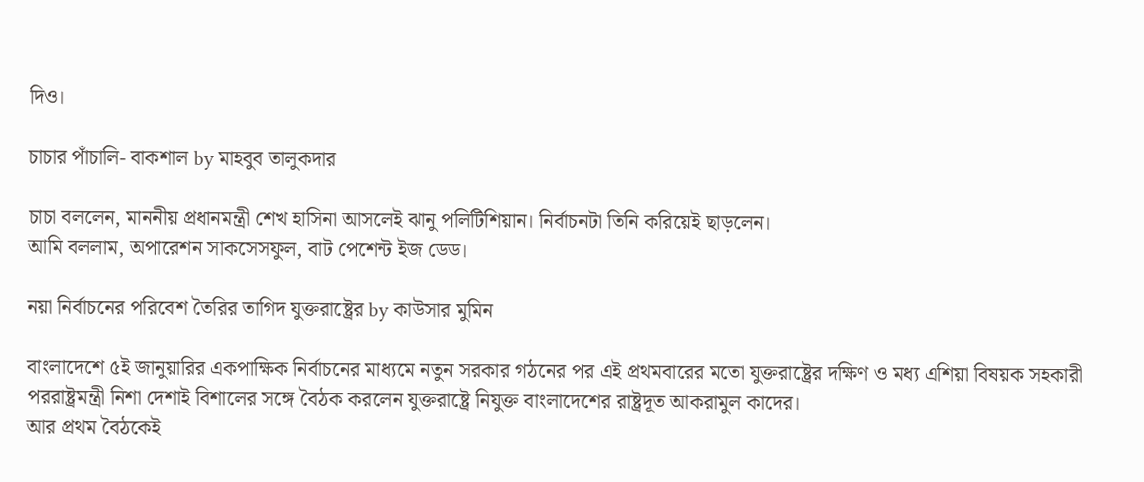দিও।

চাচার পাঁচালি- বাকশাল by মাহবুব তালুকদার

চাচা বললেন, মাননীয় প্রধানমন্ত্রী শেখ হাসিনা আসলেই ঝানু পলিটিশিয়ান। নির্বাচনটা তিনি করিয়েই ছাড়লেন।
আমি বললাম, অপারেশন সাকসেসফুল, বাট পেশেন্ট ইজ ডেড।

নয়া নির্বাচনের পরিবেশ তৈরির তাগিদ যুক্তরাষ্ট্রের by কাউসার মুমিন

বাংলাদেশে ৫ই জানুয়ারির একপাক্ষিক নির্বাচনের মাধ্যমে নতুন সরকার গঠনের পর এই প্রথমবারের মতো যুক্তরাষ্ট্রের দক্ষিণ ও মধ্য এশিয়া বিষয়ক সহকারী পররাষ্ট্রমন্ত্রী নিশা দেশাই বিশালের সঙ্গে বৈঠক করলেন যুক্তরাষ্ট্রে নিযুক্ত বাংলাদেশের রাষ্ট্রদূত আকরামুল কাদের।
আর প্রথম বৈঠকেই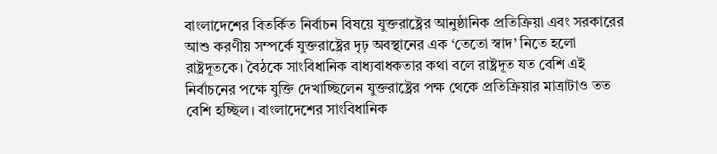বাংলাদেশের বিতর্কিত নির্বাচন বিষয়ে যুক্তরাষ্ট্রের আনুষ্ঠানিক প্রতিক্রিয়া এবং সরকারের আশু করণীয় সম্পর্কে যুক্তরাষ্ট্রের দৃঢ় অবস্থানের এক ‘তেতো স্বাদ’ নিতে হলো রাষ্ট্রদূতকে। বৈঠকে সাংবিধানিক বাধ্যবাধকতার কথা বলে রাষ্ট্রদূত যত বেশি এই নির্বাচনের পক্ষে যুক্তি দেখাচ্ছিলেন যুক্তরাষ্ট্রের পক্ষ থেকে প্রতিক্রিয়ার মাত্রাটাও তত বেশি হচ্ছিল। বাংলাদেশের সাংবিধানিক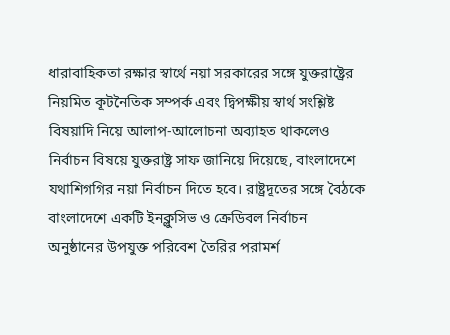ধারাবাহিকতা রক্ষার স্বার্থে নয়া সরকারের সঙ্গে যুক্তরাষ্ট্রের নিয়মিত কূটনৈতিক সম্পর্ক এবং দ্বিপক্ষীয় স্বার্থ সংশ্লিষ্ট বিষয়াদি নিয়ে আলাপ-আলোচনা অব্যাহত থাকলেও নির্বাচন বিষয়ে যুক্তরাষ্ট্র সাফ জানিয়ে দিয়েছে, বাংলাদেশে যথাশিগগির নয়া নির্বাচন দিতে হবে। রাষ্ট্রদূতের সঙ্গে বৈঠকে বাংলাদেশে একটি ইনক্লুসিভ ও ক্রেডিবল নির্বাচন অনুষ্ঠানের উপযুক্ত পরিবেশ তৈরির পরামর্শ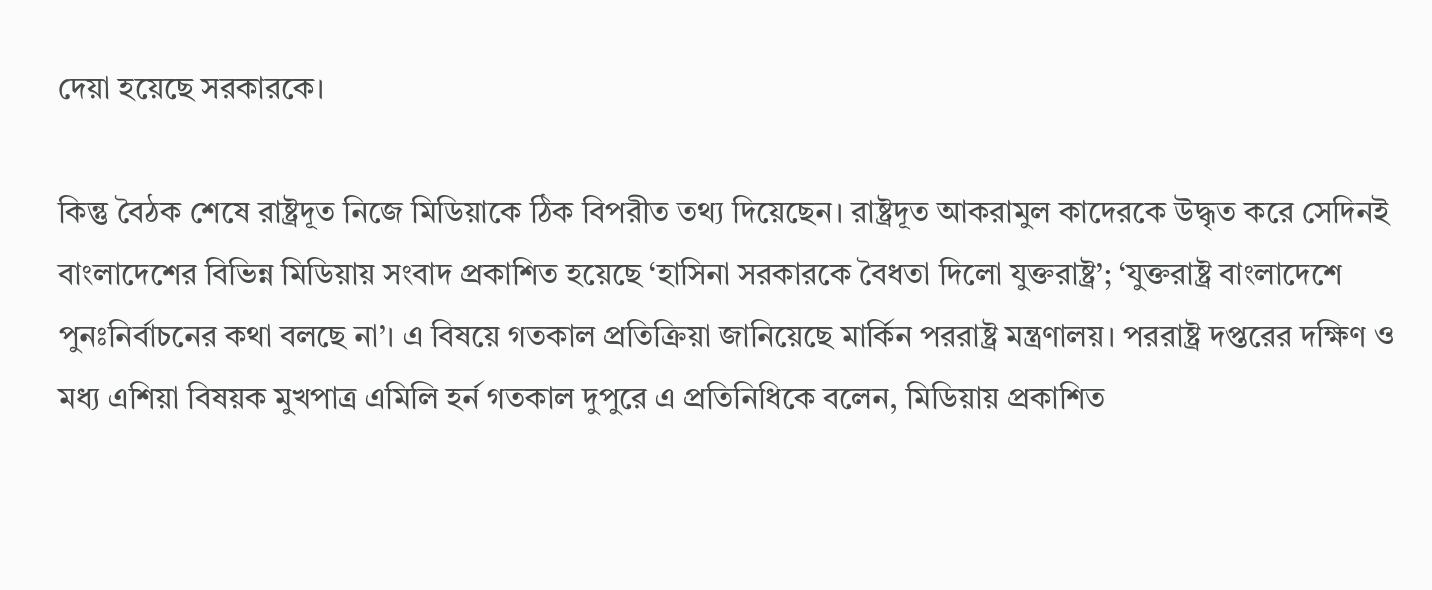দেয়া হয়েছে সরকারকে।

কিন্তু বৈঠক শেষে রাষ্ট্রদূত নিজে মিডিয়াকে ঠিক বিপরীত তথ্য দিয়েছেন। রাষ্ট্রদূত আকরামুল কাদেরকে উদ্ধৃত করে সেদিনই বাংলাদেশের বিভিন্ন মিডিয়ায় সংবাদ প্রকাশিত হয়েছে ‘হাসিনা সরকারকে বৈধতা দিলো যুক্তরাষ্ট্র’; ‘যুক্তরাষ্ট্র বাংলাদেশে পুনঃনির্বাচনের কথা বলছে না’। এ বিষয়ে গতকাল প্রতিক্রিয়া জানিয়েছে মার্কিন পররাষ্ট্র মন্ত্রণালয়। পররাষ্ট্র দপ্তরের দক্ষিণ ও মধ্য এশিয়া বিষয়ক মুখপাত্র এমিলি হর্ন গতকাল দুপুরে এ প্রতিনিধিকে বলেন, মিডিয়ায় প্রকাশিত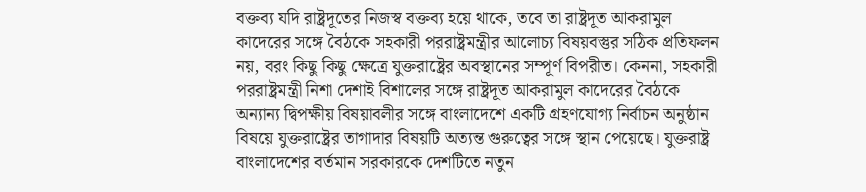বক্তব্য যদি রাষ্ট্রদূতের নিজস্ব বক্তব্য হয়ে থাকে, তবে তা রাষ্ট্রদূত আকরামুল কাদেরের সঙ্গে বৈঠকে সহকারী পররাষ্ট্রমন্ত্রীর আলোচ্য বিষয়বস্তুর সঠিক প্রতিফলন নয়, বরং কিছু কিছু ক্ষেত্রে যুক্তরাষ্ট্রের অবস্থানের সম্পূর্ণ বিপরীত। কেননা, সহকারী পররাষ্ট্রমন্ত্রী নিশা দেশাই বিশালের সঙ্গে রাষ্ট্রদূত আকরামুল কাদেরের বৈঠকে অন্যান্য দ্বিপক্ষীয় বিষয়াবলীর সঙ্গে বাংলাদেশে একটি গ্রহণযোগ্য নির্বাচন অনুষ্ঠান বিষয়ে যুক্তরাষ্ট্রের তাগাদার বিষয়টি অত্যন্ত গুরুত্বের সঙ্গে স্থান পেয়েছে। যুক্তরাষ্ট্র বাংলাদেশের বর্তমান সরকারকে দেশটিতে নতুন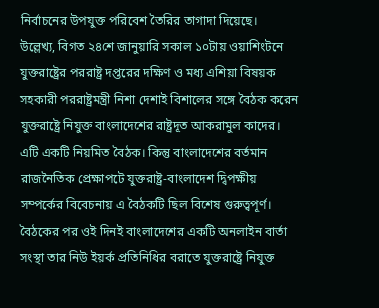নির্বাচনের উপযুক্ত পরিবেশ তৈরির তাগাদা দিয়েছে।
উল্লেখ্য, বিগত ২৪শে জানুয়ারি সকাল ১০টায় ওয়াশিংটনে যুক্তরাষ্ট্রের পররাষ্ট্র দপ্তরের দক্ষিণ ও মধ্য এশিয়া বিষয়ক সহকারী পররাষ্ট্রমন্ত্রী নিশা দেশাই বিশালের সঙ্গে বৈঠক করেন যুক্তরাষ্ট্রে নিযুক্ত বাংলাদেশের রাষ্ট্রদূত আকরামুল কাদের। এটি একটি নিয়মিত বৈঠক। কিন্তু বাংলাদেশের বর্তমান রাজনৈতিক প্রেক্ষাপটে যুক্তরাষ্ট্র-বাংলাদেশ দ্বিপক্ষীয় সম্পর্কের বিবেচনায় এ বৈঠকটি ছিল বিশেষ গুরুত্বপূর্ণ। বৈঠকের পর ওই দিনই বাংলাদেশের একটি অনলাইন বার্তা সংস্থা তার নিউ ইয়র্ক প্রতিনিধির বরাতে যুক্তরাষ্ট্রে নিযুক্ত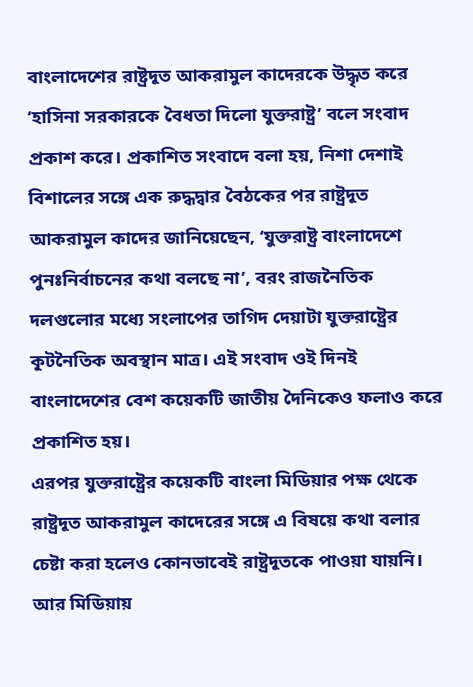বাংলাদেশের রাষ্ট্রদূত আকরামুল কাদেরকে উদ্ধৃত করে ‘হাসিনা সরকারকে বৈধতা দিলো যুক্তরাষ্ট্র’ বলে সংবাদ প্রকাশ করে। প্রকাশিত সংবাদে বলা হয়, নিশা দেশাই বিশালের সঙ্গে এক রুদ্ধদ্বার বৈঠকের পর রাষ্ট্রদূত আকরামুল কাদের জানিয়েছেন, ‘যুক্তরাষ্ট্র বাংলাদেশে পুনঃনির্বাচনের কথা বলছে না’, বরং রাজনৈতিক দলগুলোর মধ্যে সংলাপের তাগিদ দেয়াটা যুক্তরাষ্ট্রের কূটনৈতিক অবস্থান মাত্র। এই সংবাদ ওই দিনই বাংলাদেশের বেশ কয়েকটি জাতীয় দৈনিকেও ফলাও করে প্রকাশিত হয়।
এরপর যুক্তরাষ্ট্রের কয়েকটি বাংলা মিডিয়ার পক্ষ থেকে রাষ্ট্রদূত আকরামুল কাদেরের সঙ্গে এ বিষয়ে কথা বলার চেষ্টা করা হলেও কোনভাবেই রাষ্ট্রদূতকে পাওয়া যায়নি। আর মিডিয়ায়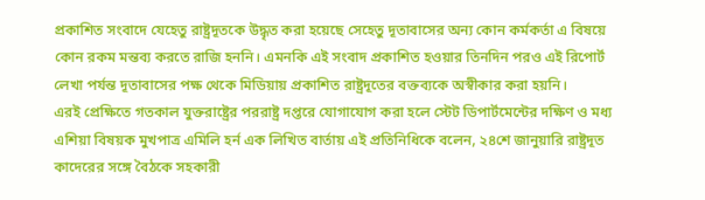প্রকাশিত সংবাদে যেহেতু রাষ্ট্রদূতকে উদ্ধৃত করা হয়েছে সেহেতু দূতাবাসের অন্য কোন কর্মকর্তা এ বিষয়ে কোন রকম মন্তব্য করতে রাজি হননি। এমনকি এই সংবাদ প্রকাশিত হওয়ার তিনদিন পরও এই রিপোর্ট লেখা পর্যন্ত দূতাবাসের পক্ষ থেকে মিডিয়ায় প্রকাশিত রাষ্ট্রদূতের বক্তব্যকে অস্বীকার করা হয়নি।
এরই প্রেক্ষিতে গতকাল যুক্তরাষ্ট্রের পররাষ্ট্র দপ্তরে যোগাযোগ করা হলে স্টেট ডিপার্টমেন্টের দক্ষিণ ও মধ্য এশিয়া বিষয়ক মুখপাত্র এমিলি হর্ন এক লিখিত বার্তায় এই প্রতিনিধিকে বলেন, ২৪শে জানুয়ারি রাষ্ট্রদূত কাদেরের সঙ্গে বৈঠকে সহকারী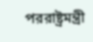পররাষ্ট্রমন্ত্রী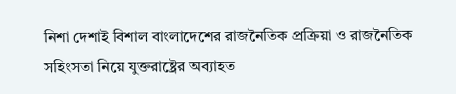নিশা দেশাই বিশাল বাংলাদেশের রাজনৈতিক প্রক্রিয়া ও রাজনৈতিক সহিংসতা নিয়ে যুক্তরাষ্ট্রের অব্যাহত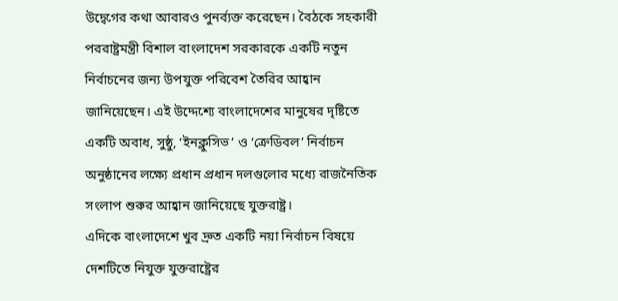উদ্বেগের কথা আবারও পুনর্ব্যক্ত করেছেন। বৈঠকে সহকারী পররাষ্ট্রমন্ত্রী বিশাল বাংলাদেশ সরকারকে একটি নতুন নির্বাচনের জন্য উপযুক্ত পরিবেশ তৈরির আহ্বান জানিয়েছেন। এই উদ্দেশ্যে বাংলাদেশের মানুষের দৃষ্টিতে একটি অবাধ, সুষ্ঠু, ‘ইনক্লুসিভ’ ও ‘ক্রেডিবল’ নির্বাচন অনুষ্ঠানের লক্ষ্যে প্রধান প্রধান দলগুলোর মধ্যে রাজনৈতিক সংলাপ শুরুর আহ্বান জানিয়েছে যুক্তরাষ্ট্র।
এদিকে বাংলাদেশে খুব দ্রুত একটি নয়া নির্বাচন বিষয়ে দেশটিতে নিযুক্ত যুক্তরাষ্ট্রের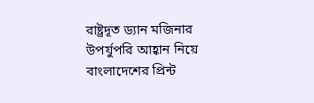রাষ্ট্রদূত ড্যান মজিনার উপর্যুপরি আহ্বান নিয়ে বাংলাদেশের প্রিন্ট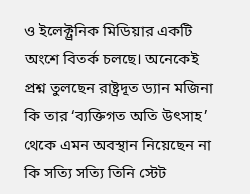ও ইলেক্ট্রনিক মিডিয়ার একটি অংশে বিতর্ক চলছে। অনেকেই প্রশ্ন তুলছেন রাষ্ট্রদূত ড্যান মজিনা কি তার ‘ব্যক্তিগত অতি উৎসাহ’ থেকে এমন অবস্থান নিয়েছেন না কি সত্যি সত্যি তিনি স্টেট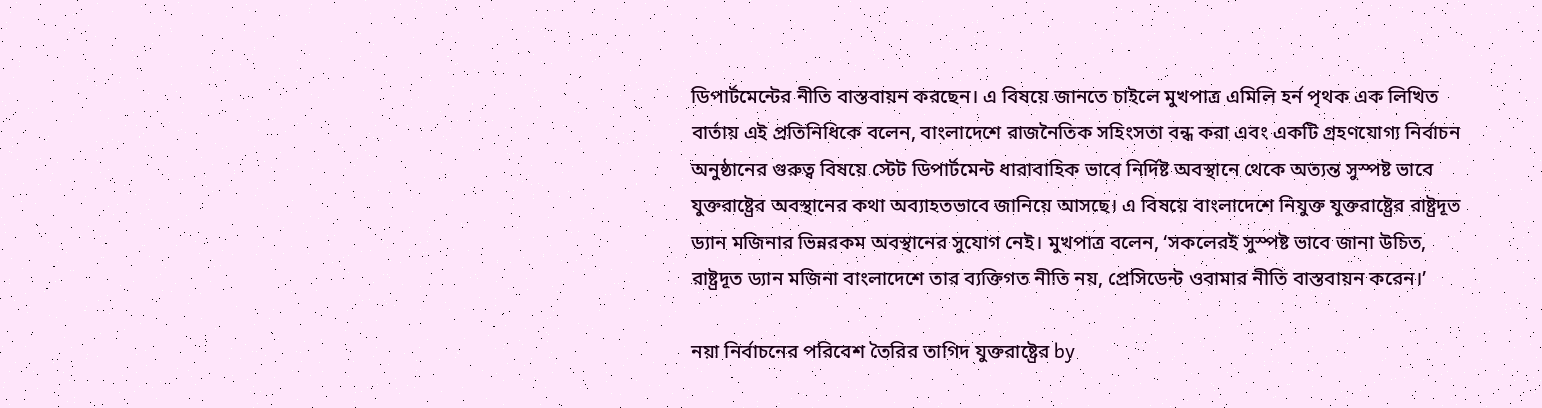ডিপার্টমেন্টের নীতি বাস্তবায়ন করছেন। এ বিষয়ে জানতে চাইলে মুখপাত্র এমিলি হর্ন পৃথক এক লিখিত বার্তায় এই প্রতিনিধিকে বলেন, বাংলাদেশে রাজনৈতিক সহিংসতা বন্ধ করা এবং একটি গ্রহণযোগ্য নির্বাচন অনুষ্ঠানের গুরুত্ব বিষয়ে স্টেট ডিপার্টমেন্ট ধারাবাহিক ভাবে নির্দিষ্ট অবস্থানে থেকে অত্যন্ত সুস্পষ্ট ভাবে যুক্তরাষ্ট্রের অবস্থানের কথা অব্যাহতভাবে জানিয়ে আসছে। এ বিষয়ে বাংলাদেশে নিযুক্ত যুক্তরাষ্ট্রের রাষ্ট্রদূত ড্যান মজিনার ভিন্নরকম অবস্থানের সুযোগ নেই। মুখপাত্র বলেন, ‘সকলেরই সুস্পষ্ট ভাবে জানা উচিত, রাষ্ট্রদূত ড্যান মজিনা বাংলাদেশে তার ব্যক্তিগত নীতি নয়, প্রেসিডেন্ট ওবামার নীতি বাস্তবায়ন করেন।’

নয়া নির্বাচনের পরিবেশ তৈরির তাগিদ যুক্তরাষ্ট্রের by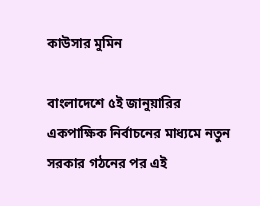কাউসার মুমিন

বাংলাদেশে ৫ই জানুয়ারির একপাক্ষিক নির্বাচনের মাধ্যমে নতুন সরকার গঠনের পর এই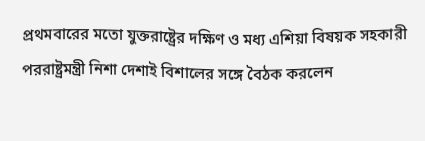প্রথমবারের মতো যুক্তরাষ্ট্রের দক্ষিণ ও মধ্য এশিয়া বিষয়ক সহকারী পররাষ্ট্রমন্ত্রী নিশা দেশাই বিশালের সঙ্গে বৈঠক করলেন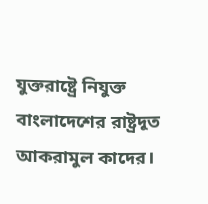যুক্তরাষ্ট্রে নিযুক্ত বাংলাদেশের রাষ্ট্রদূত আকরামুল কাদের।